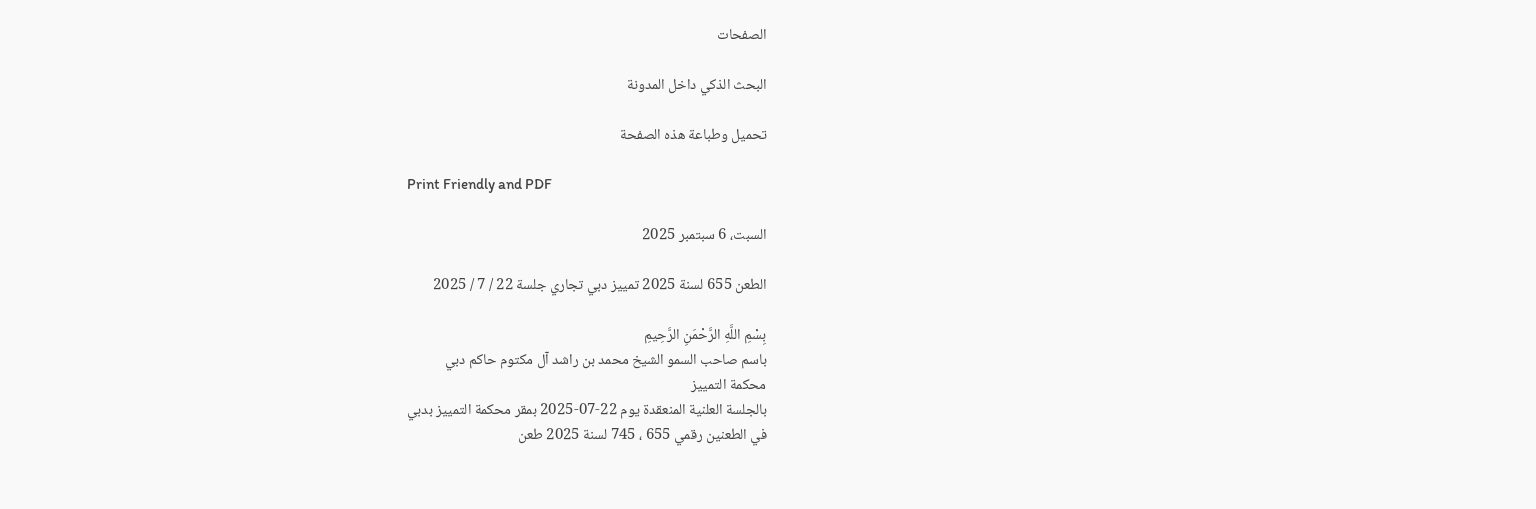الصفحات

البحث الذكي داخل المدونة

تحميل وطباعة هذه الصفحة

Print Friendly and PDF

السبت، 6 سبتمبر 2025

الطعن 655 لسنة 2025 تمييز دبي تجاري جلسة 22 / 7 / 2025

بِسْمِ اللَّهِ الرَّحْمَنِ الرَّحِيمِ
باسم صاحب السمو الشيخ محمد بن راشد آل مكتوم حاكم دبي
محكمة التمييز
بالجلسة العلنية المنعقدة يوم 22-07-2025 بمقر محكمة التمييز بدبي
في الطعنين رقمي 655 ، 745 لسنة 2025 طعن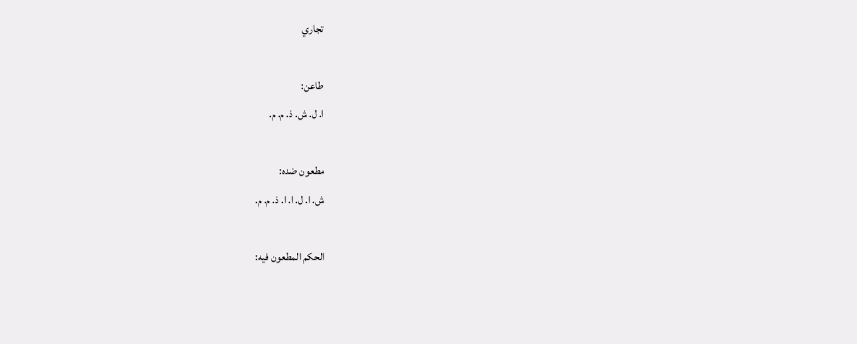تجاري

طاعن:
ا. ل. ش. ذ. م. م.

مطعون ضده:
ش. ا. ل. ا. ا. ذ. م. م.

الحكم المطعون فيه: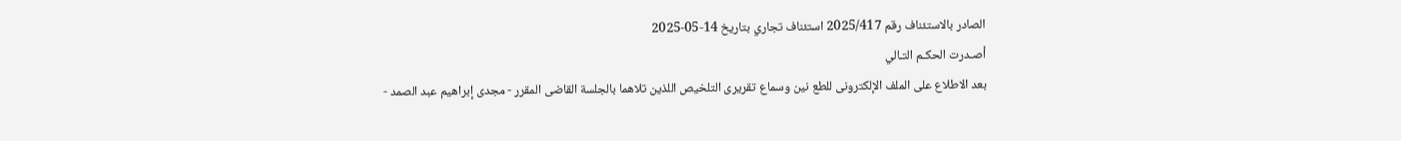الصادر بالاستئناف رقم 2025/417 استئناف تجاري بتاريخ 14-05-2025
أصـدرت الحكـم التـالي
بعد الاطلاع على الملف الإلكترونى للطع نين وسماع تقريرى التلخيص اللذين تلاهما بالجلسة القاضى المقرر - مجدى إبراهيم عبد الصمد -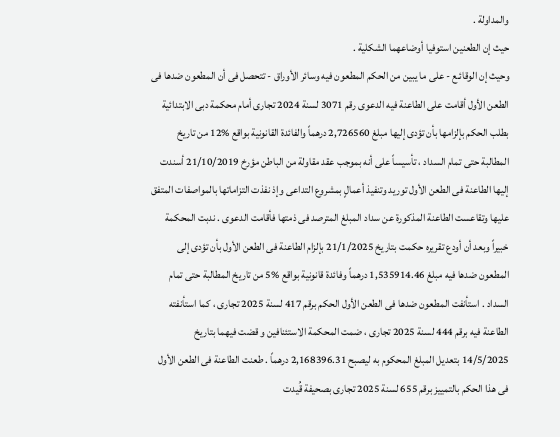والمداولة .
حيث إن الطعنين استوفيا أوضاعهما الشكلية .
وحيث إن الوقائـع - على ما يبين من الحكم المطعون فيه وسائر الأوراق - تتحصل فى أن المطعون ضدها فى الطعن الأول أقامت على الطاعنة فيه الدعوى رقم 3071 لسنة 2024 تجارى أمام محكمة دبى الابتدائية بطلب الحكم بإلزامها بأن تؤدى إليها مبلغ 2,726560 درهماً والفائدة القانونية بواقع %12 من تاريخ المطالبة حتى تمام السداد ، تأسيساً على أنه بموجب عقد مقاولة من الباطن مؤرخ 21/10/2019 أسندت إليها الطاعنة فى الطعن الأول توريد وتنفيذ أعمالٍ بمشروع التداعى وإذ نفذت التزاماتها بالمواصفات المتفق عليها وتقاعست الطاعنة المذكورة عن سداد المبلغ المترصد فى ذمتها فأقامت الدعوى . ندبت المحكمة خبيراً وبعد أن أودع تقريره حكمت بتاريخ 21/1/2025 بإلزام الطاعنة فى الطعن الأول بأن تؤدى إلى المطعون ضدها فيه مبلغ 1,535914.46 درهماً وفائدة قانونية بواقع %5 من تاريخ المطالبة حتى تمام السداد . استأنفت المطعون ضدها فى الطعن الأول الحكم برقم 417 لسنة 2025 تجارى ، كما استأنفته الطاعنة فيه برقم 444 لسنة 2025 تجارى ، ضمت المحكمة الاستئنافين و قضت فيهما بتاريخ 14/5/2025 بتعديل المبلغ المحكوم به ليصبح 2,168396.31 درهماً . طعنت الطاعنة فى الطعن الأول فى هذا الحكم بالتمييز برقم 655 لسنة 2025 تجارى بصحيفة قُيدت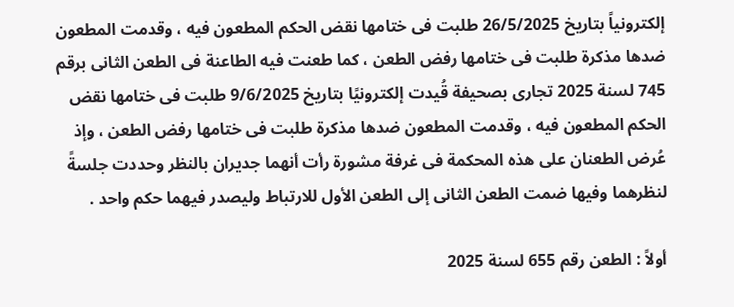إلكترونياً بتاريخ 26/5/2025 طلبت فى ختامها نقض الحكم المطعون فيه ، وقدمت المطعون ضدها مذكرة طلبت فى ختامها رفض الطعن ، كما طعنت فيه الطاعنة فى الطعن الثانى برقم 745 لسنة 2025 تجارى بصحيفة قُيدت إلكترونيًا بتاريخ 9/6/2025 طلبت فى ختامها نقض الحكم المطعون فيه ، وقدمت المطعون ضدها مذكرة طلبت فى ختامها رفض الطعن ، وإذ عُرض الطعنان على هذه المحكمة فى غرفة مشورة رأت أنهما جديران بالنظر وحددت جلسةً لنظرهما وفيها ضمت الطعن الثانى إلى الطعن الأول للارتباط وليصدر فيهما حكم واحد .

أولاً : الطعن رقم 655 لسنة 2025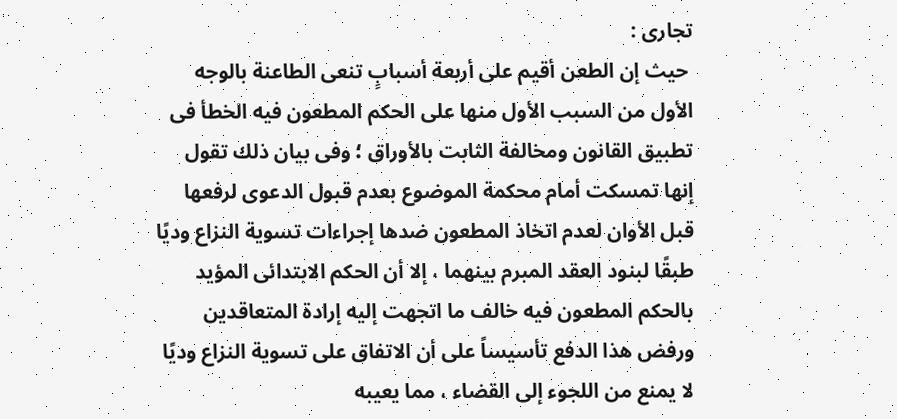تجارى :
 حيث إن الطعن أقيم على أربعة أسبابٍ تنعى الطاعنة بالوجه الأول من السبب الأول منها على الحكم المطعون فيه الخطأ فى تطبيق القانون ومخالفة الثابت بالأوراق ؛ وفى بيان ذلك تقول إنها تمسكت أمام محكمة الموضوع بعدم قبول الدعوى لرفعها قبل الأوان لعدم اتخاذ المطعون ضدها إجراءات تسوية النزاع وديًا طبقًا لبنود العقد المبرم بينهما ، إلا أن الحكم الابتدائى المؤيد بالحكم المطعون فيه خالف ما اتجهت إليه إرادة المتعاقدين ورفض هذا الدفع تأسيساً على أن الاتفاق على تسوية النزاع وديًا لا يمنع من اللجوء إلى القضاء ، مما يعيبه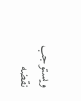ويستوجب نقضه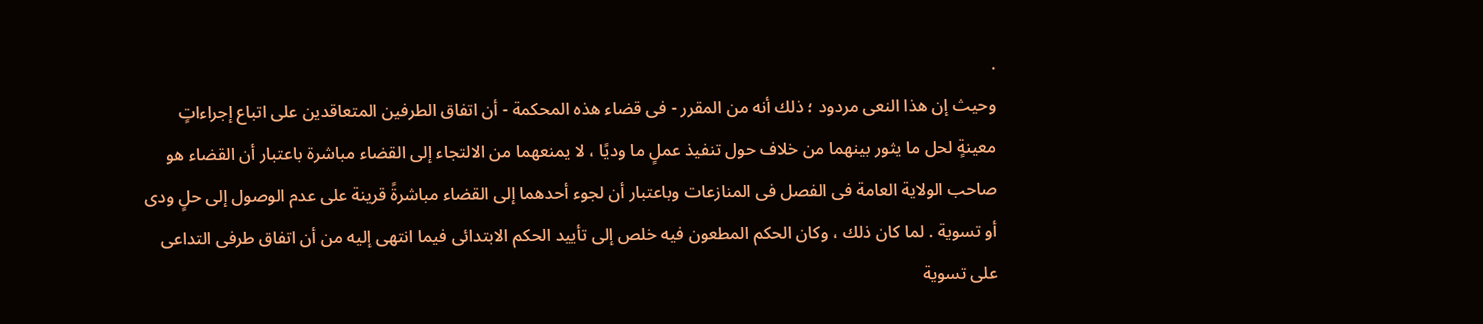.
وحيث إن هذا النعى مردود ؛ ذلك أنه من المقرر - فى قضاء هذه المحكمة - أن اتفاق الطرفين المتعاقدين على اتباع إجراءاتٍ معينةٍ لحل ما يثور بينهما من خلاف حول تنفيذ عملٍ ما وديًا ، لا يمنعهما من الالتجاء إلى القضاء مباشرة باعتبار أن القضاء هو صاحب الولاية العامة فى الفصل فى المنازعات وباعتبار أن لجوء أحدهما إلى القضاء مباشرةً قرينة على عدم الوصول إلى حلٍ ودى أو تسوية . لما كان ذلك ، وكان الحكم المطعون فيه خلص إلى تأييد الحكم الابتدائى فيما انتهى إليه من أن اتفاق طرفى التداعى على تسوية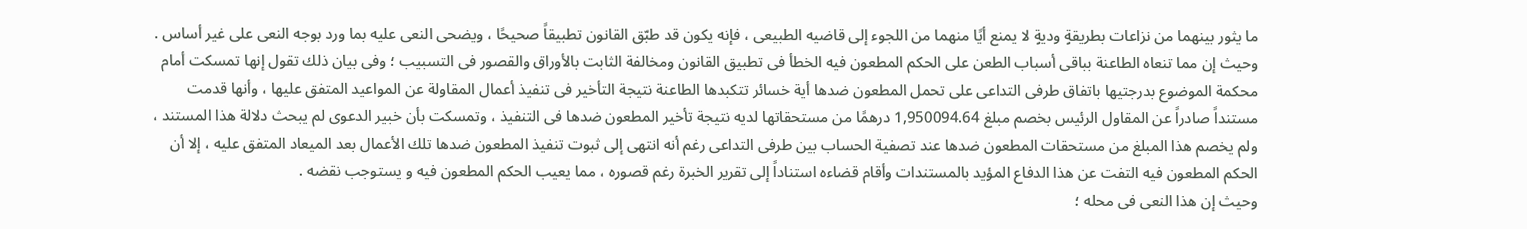ما يثور بينهما من نزاعات بطريقةٍ وديةٍ لا يمنع أيًا منهما من اللجوء إلى قاضيه الطبيعى ، فإنه يكون قد طبّق القانون تطبيقاً صحيحًا ، ويضحى النعى عليه بما ورد بوجه النعى على غير أساس .
وحيث إن مما تنعاه الطاعنة بباقى أسباب الطعن على الحكم المطعون فيه الخطأ فى تطبيق القانون ومخالفة الثابت بالأوراق والقصور فى التسبيب ؛ وفى بيان ذلك تقول إنها تمسكت أمام محكمة الموضوع بدرجتيها باتفاق طرفى التداعى على تحمل المطعون ضدها أية خسائر تتكبدها الطاعنة نتيجة التأخير فى تنفيذ أعمال المقاولة عن المواعيد المتفق عليها ، وأنها قدمت مستنداً صادراً عن المقاول الرئيس بخصم مبلغ 1,950094.64 درهمًا من مستحقاتها لديه نتيجة تأخير المطعون ضدها فى التنفيذ ، وتمسكت بأن خبير الدعوى لم يبحث دلالة هذا المستند ، ولم يخصم هذا المبلغ من مستحقات المطعون ضدها عند تصفية الحساب بين طرفى التداعى رغم أنه انتهى إلى ثبوت تنفيذ المطعون ضدها تلك الأعمال بعد الميعاد المتفق عليه ، إلا أن الحكم المطعون فيه التفت عن هذا الدفاع المؤيد بالمستندات وأقام قضاءه استناداً إلى تقرير الخبرة رغم قصوره ، مما يعيب الحكم المطعون فيه و يستوجب نقضه .
وحيث إن هذا النعى فى محله ؛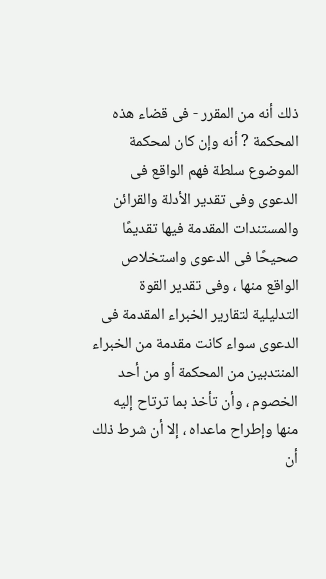ذلك أنه من المقرر - فى قضاء هذه المحكمة ? أنه وإن كان لمحكمة الموضوع سلطة فهم الواقع فى الدعوى وفى تقدير الأدلة والقرائن والمستندات المقدمة فيها تقديمًا صحيحًا فى الدعوى واستخلاص الواقع منها ، وفى تقدير القوة التدليلية لتقارير الخبراء المقدمة فى الدعوى سواء كانت مقدمة من الخبراء المنتدبين من المحكمة أو من أحد الخصوم ، وأن تأخذ بما ترتاح إليه منها وإطراح ماعداه ، إلا أن شرط ذلك أن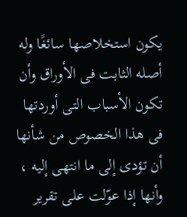يكون استخلاصها سائغًا وله أصله الثابت فى الأوراق وأن تكون الأسباب التى أوردتها فى هذا الخصوص من شأنها أن تؤدى إلى ما انتهى إليه ، وأنها إذا عوّلت على تقرير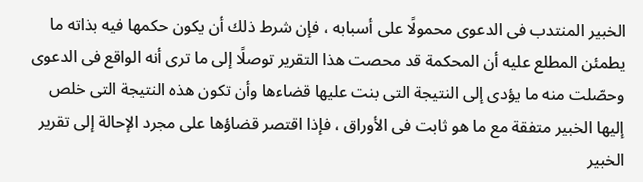الخبير المنتدب فى الدعوى محمولًا على أسبابه ، فإن شرط ذلك أن يكون حكمها فيه بذاته ما يطمئن المطلع عليه أن المحكمة قد محصت هذا التقرير توصلًا إلى ما ترى أنه الواقع فى الدعوى وحصّلت منه ما يؤدى إلى النتيجة التى بنت عليها قضاءها وأن تكون هذه النتيجة التى خلص إليها الخبير متفقة مع ما هو ثابت فى الأوراق ، فإذا اقتصر قضاؤها على مجرد الإحالة إلى تقرير الخبير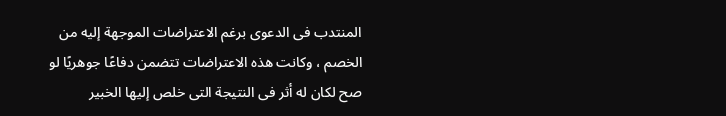المنتدب فى الدعوى برغم الاعتراضات الموجهة إليه من الخصم ، وكانت هذه الاعتراضات تتضمن دفاعًا جوهريًا لو صح لكان له أثر فى النتيجة التى خلص إليها الخبير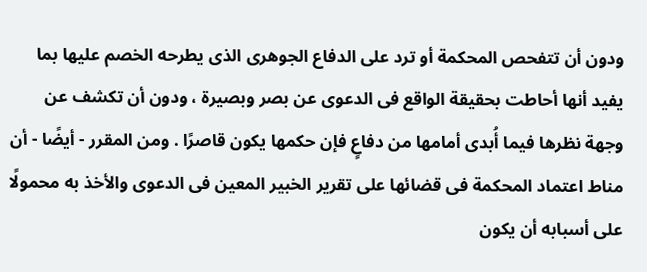ودون أن تتفحص المحكمة أو ترد على الدفاع الجوهرى الذى يطرحه الخصم عليها بما يفيد أنها أحاطت بحقيقة الواقع فى الدعوى عن بصر وبصيرة ، ودون أن تكشف عن وجهة نظرها فيما أُبدى أمامها من دفاعٍ فإن حكمها يكون قاصرًا . ومن المقرر - أيضًا - أن مناط اعتماد المحكمة فى قضائها على تقرير الخبير المعين فى الدعوى والأخذ به محمولًا على أسبابه أن يكون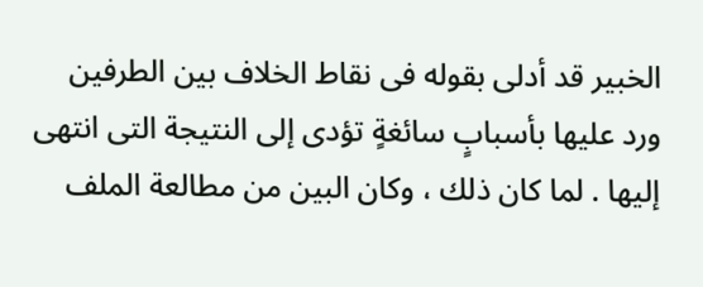الخبير قد أدلى بقوله فى نقاط الخلاف بين الطرفين ورد عليها بأسبابٍ سائغةٍ تؤدى إلى النتيجة التى انتهى إليها . لما كان ذلك ، وكان البين من مطالعة الملف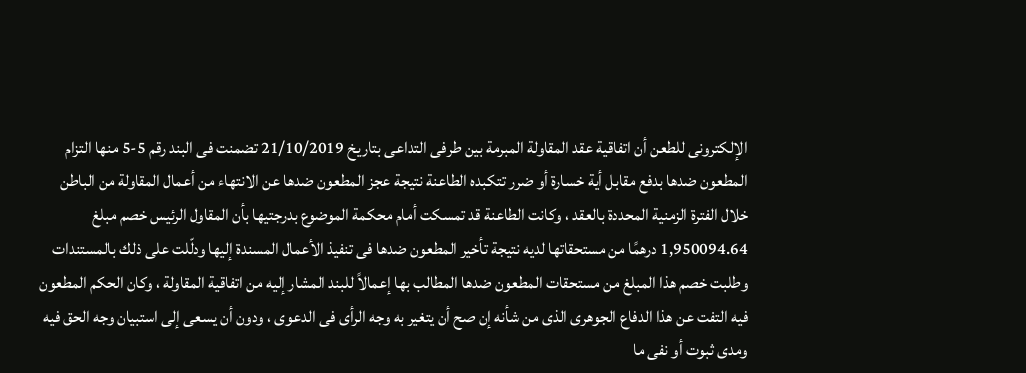الإلكترونى للطعن أن اتفاقية عقد المقاولة المبرمة بين طرفى التداعى بتاريخ 21/10/2019 تضمنت فى البند رقم 5-5 منها التزام المطعون ضدها بدفع مقابل أية خسارة أو ضرر تتكبده الطاعنة نتيجة عجز المطعون ضدها عن الانتهاء من أعمال المقاولة من الباطن خلال الفترة الزمنية المحددة بالعقد ، وكانت الطاعنة قد تمسكت أمام محكمة الموضوع بدرجتيها بأن المقاول الرئيس خصم مبلغ 1,950094.64 درهمًا من مستحقاتها لديه نتيجة تأخير المطعون ضدها فى تنفيذ الأعمال المسندة إليها ودلّلت على ذلك بالمستندات وطلبت خصم هذا المبلغ من مستحقات المطعون ضدها المطالب بها إعمالاً للبند المشار إليه من اتفاقية المقاولة ، وكان الحكم المطعون فيه التفت عن هذا الدفاع الجوهرى الذى من شأنه إن صح أن يتغير به وجه الرأى فى الدعوى ، ودون أن يسعى إلى استبيان وجه الحق فيه ومدى ثبوت أو نفى ما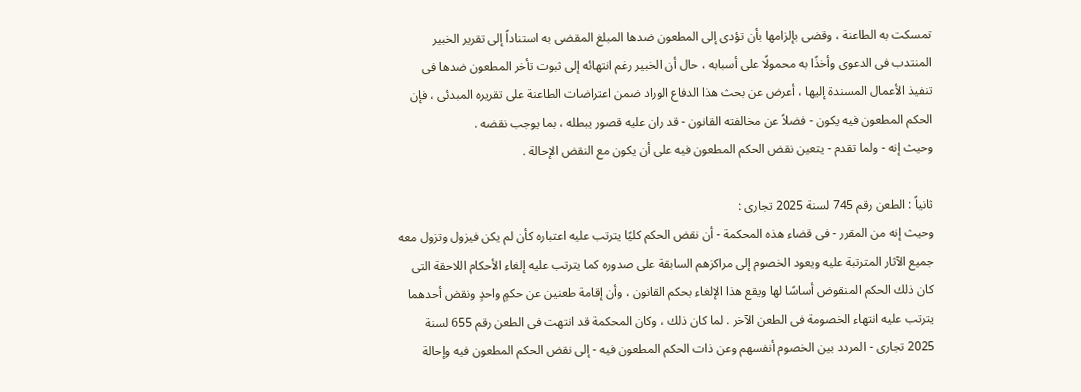تمسكت به الطاعنة ، وقضى بإلزامها بأن تؤدى إلى المطعون ضدها المبلغ المقضى به استناداً إلى تقرير الخبير المنتدب فى الدعوى وأخذًا به محمولًا على أسبابه ، حال أن الخبير رغم انتهائه إلى ثبوت تأخر المطعون ضدها فى تنفيذ الأعمال المسندة إليها ، أعرض عن بحث هذا الدفاع الوراد ضمن اعتراضات الطاعنة على تقريره المبدئى ، فإن الحكم المطعون فيه يكون - فضلاً عن مخالفته القانون - قد ران عليه قصور يبطله ، بما يوجب نقضه .
وحيث إنه - ولما تقدم - يتعين نقض الحكم المطعون فيه على أن يكون مع النقض الإحالة .

ثانياً : الطعن رقم 745 لسنة 2025 تجارى :
وحيث إنه من المقرر - فى قضاء هذه المحكمة - أن نقض الحكم كليًا يترتب عليه اعتباره كأن لم يكن فيزول وتزول معه جميع الآثار المترتبة عليه ويعود الخصوم إلى مراكزهم السابقة على صدوره كما يترتب عليه إلغاء الأحكام اللاحقة التى كان ذلك الحكم المنقوض أساسًا لها ويقع هذا الإلغاء بحكم القانون ، وأن إقامة طعنين عن حكمٍ واحدٍ ونقض أحدهما يترتب عليه انتهاء الخصومة فى الطعن الآخر . لما كان ذلك ، وكان المحكمة قد انتهت فى الطعن رقم 655 لسنة 2025 تجارى - المردد بين الخصوم أنفسهم وعن ذات الحكم المطعون فيه - إلى نقض الحكم المطعون فيه وإحالة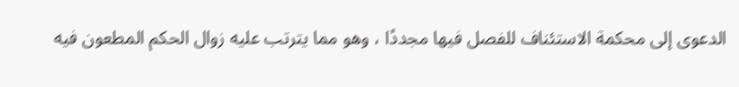الدعوى إلى محكمة الاستئناف للفصل فيها مجددًا ، وهو مما يترتب عليه زوال الحكم المطعون فيه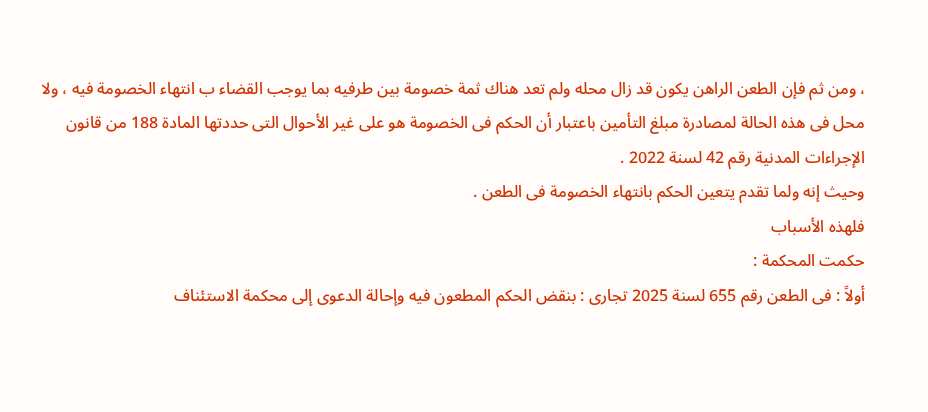، ومن ثم فإن الطعن الراهن يكون قد زال محله ولم تعد هناك ثمة خصومة بين طرفيه بما يوجب القضاء ب انتهاء الخصومة فيه ، ولا محل فى هذه الحالة لمصادرة مبلغ التأمين باعتبار أن الحكم فى الخصومة هو على غير الأحوال التى حددتها المادة 188 من قانون الإجراءات المدنية رقم 42 لسنة 2022 .
وحيث إنه ولما تقدم يتعين الحكم بانتهاء الخصومة فى الطعن .
فلهذه الأسباب
حكمت المحكمة :
أولاً : فى الطعن رقم 655 لسنة 2025 تجارى : بنقض الحكم المطعون فيه وإحالة الدعوى إلى محكمة الاستئناف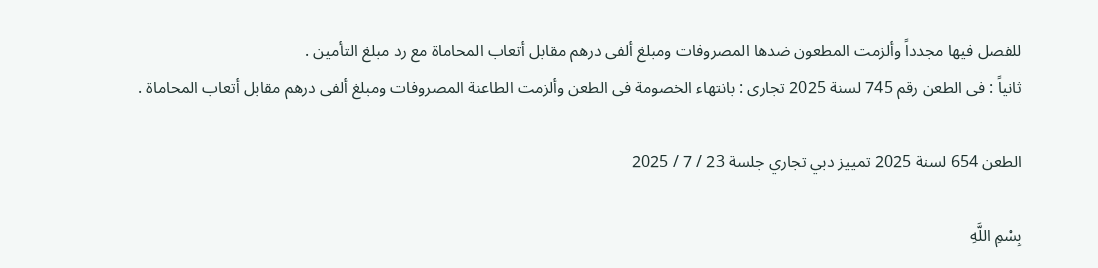للفصل فيها مجدداً وألزمت المطعون ضدها المصروفات ومبلغ ألفى درهم مقابل أتعاب المحاماة مع رد مبلغ التأمين .
ثانياً : فى الطعن رقم 745 لسنة 2025 تجارى : بانتهاء الخصومة فى الطعن وألزمت الطاعنة المصروفات ومبلغ ألفى درهم مقابل أتعاب المحاماة .

الطعن 654 لسنة 2025 تمييز دبي تجاري جلسة 23 / 7 / 2025

بِسْمِ اللَّهِ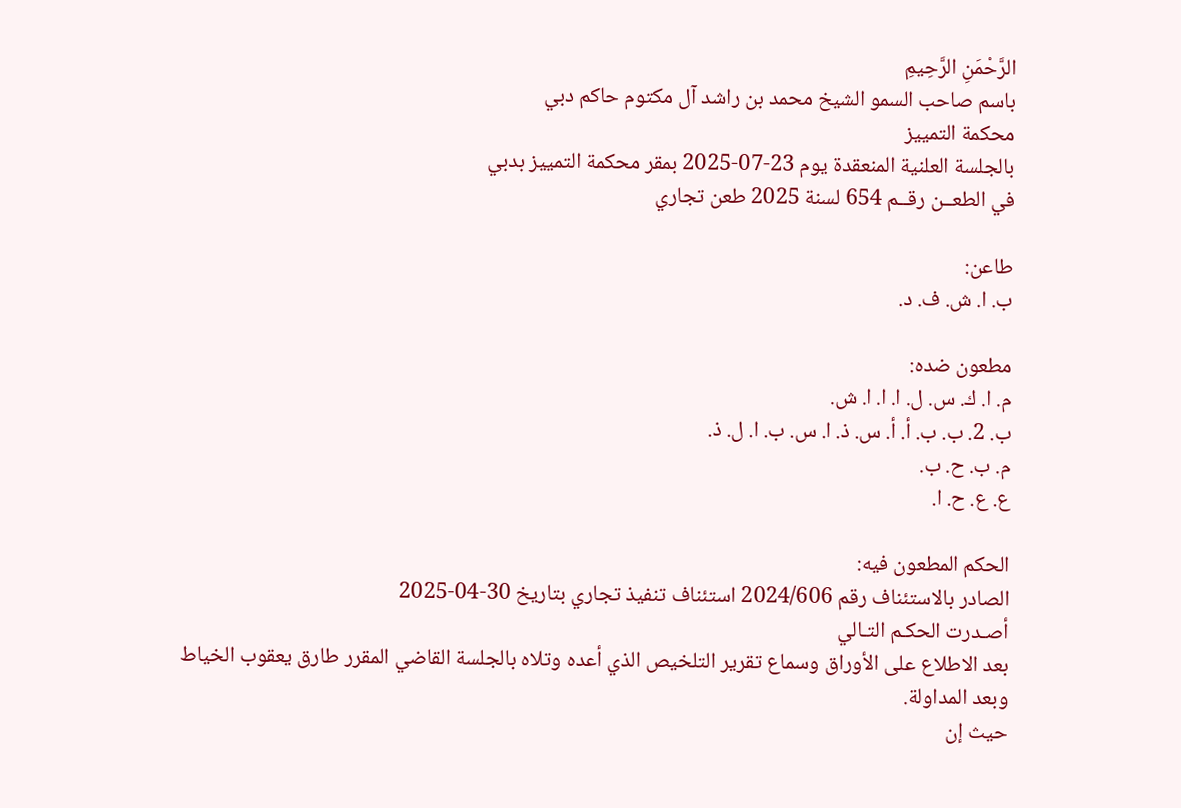الرَّحْمَنِ الرَّحِيمِ
باسم صاحب السمو الشيخ محمد بن راشد آل مكتوم حاكم دبي
محكمة التمييز
بالجلسة العلنية المنعقدة يوم 23-07-2025 بمقر محكمة التمييز بدبي
في الطعــن رقــم 654 لسنة 2025 طعن تجاري

طاعن:
ب. ا. ش. ف. د.

مطعون ضده:
م. ا. ك. س. ل. ا. ا. ا. ش.
ب. 2. ب. ب. أ. أ. س. ذ. ا. س. ب. ا. ل. ذ.
م. ب. ح. ب.
ع. ع. ح. ا.

الحكم المطعون فيه:
الصادر بالاستئناف رقم 2024/606 استئناف تنفيذ تجاري بتاريخ 30-04-2025
أصـدرت الحكـم التـالي
بعد الاطلاع على الأوراق وسماع تقرير التلخيص الذي أعده وتلاه بالجلسة القاضي المقرر طارق يعقوب الخياط وبعد المداولة.
حيث إن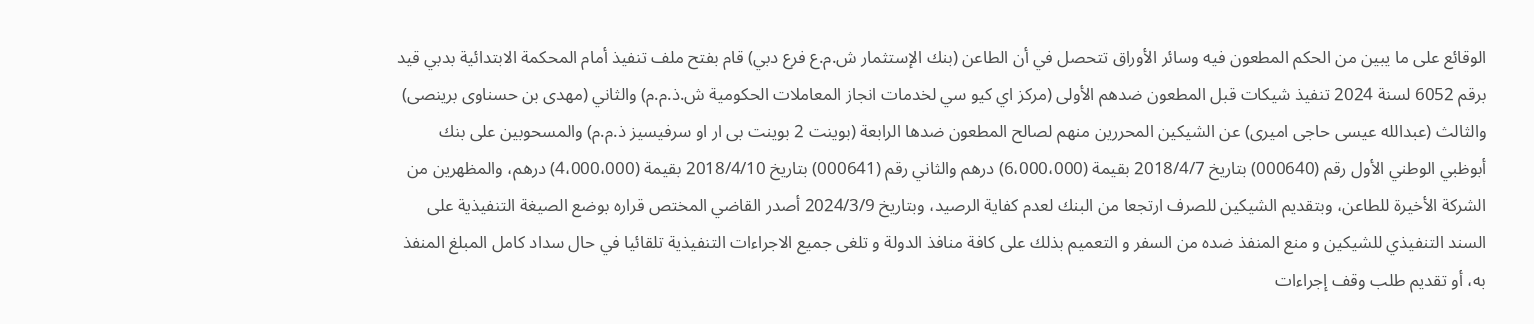الوقائع على ما يبين من الحكم المطعون فيه وسائر الأوراق تتحصل في أن الطاعن (بنك الإستثمار ش.م.ع فرع دبي) قام بفتح ملف تنفيذ أمام المحكمة الابتدائية بدبي قيد برقم 6052 لسنة 2024 تنفيذ شيكات قبل المطعون ضدهم الأولى (مركز اي كيو سي لخدمات انجاز المعاملات الحكومية ش.ذ.م.م) والثاني (مهدى بن حسناوى برينصى) والثالث (عبدالله عيسى حاجى اميرى) عن الشيكين المحررين منهم لصالح المطعون ضدها الرابعة (بوينت 2 بوينت بى ار او سرفيسيز ذ.م.م) والمسحوبين على بنك أبوظبي الوطني الأول رقم (000640) بتاريخ 2018/4/7 بقيمة (6،000،000) درهم والثاني رقم (000641) بتاريخ 2018/4/10 بقيمة (4،000،000) درهم، والمظهرين من الشركة الأخيرة للطاعن، وبتقديم الشيكين للصرف ارتجعا من البنك لعدم كفاية الرصيد، وبتاريخ 2024/3/9 أصدر القاضي المختص قراره بوضع الصيغة التنفيذية على السند التنفيذي للشيكين و منع المنفذ ضده من السفر و التعميم بذلك على كافة منافذ الدولة و تلغى جميع الاجراءات التنفيذية تلقائيا في حال سداد كامل المبلغ المنفذ به، أو تقديم طلب وقف إجراءات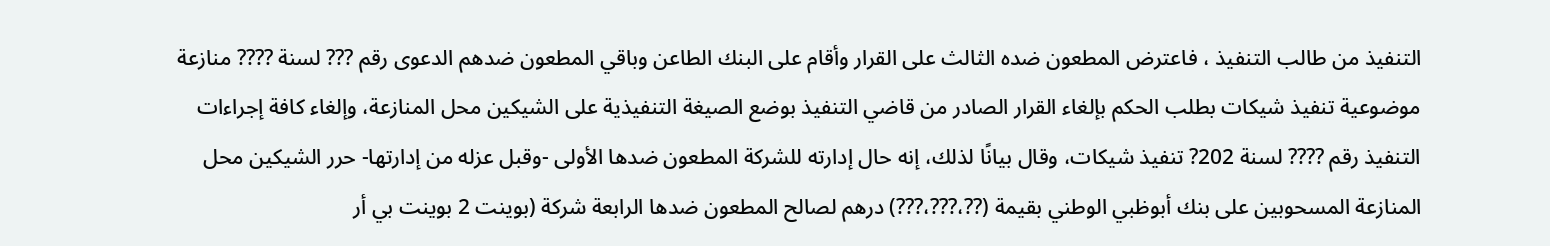التنفيذ من طالب التنفيذ ، فاعترض المطعون ضده الثالث على القرار وأقام على البنك الطاعن وباقي المطعون ضدهم الدعوى رقم ??? لسنة ???? منازعة موضوعية تنفيذ شيكات بطلب الحكم بإلغاء القرار الصادر من قاضي التنفيذ بوضع الصيغة التنفيذية على الشيكين محل المنازعة، وإلغاء كافة إجراءات التنفيذ رقم ???? لسنة 202? تنفيذ شيكات، وقال بيانًا لذلك، إنه حال إدارته للشركة المطعون ضدها الأولى -وقبل عزله من إدارتها- حرر الشيكين محل المنازعة المسحوبين على بنك أبوظبي الوطني بقيمة (??،???،???) درهم لصالح المطعون ضدها الرابعة شركة (بوينت 2 بوينت بي أر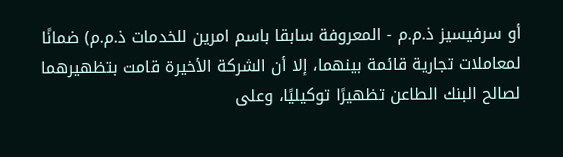أو سرفيسيز ذ.م.م - المعروفة سابقا باسم امرين للخدمات ذ.م.م) ضمانًا لمعاملات تجارية قائمة بينهما، إلا أن الشركة الأخيرة قامت بتظهيرهما لصالح البنك الطاعن تظهيرًا توكيليًا، وعلى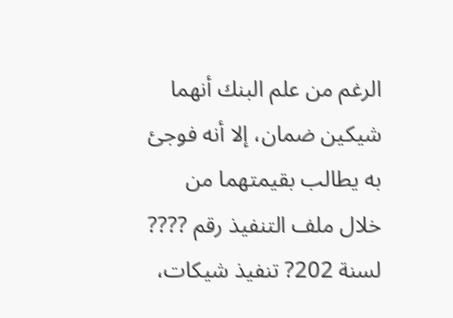الرغم من علم البنك أنهما شيكين ضمان، إلا أنه فوجئ به يطالب بقيمتهما من خلال ملف التنفيذ رقم ???? لسنة 202? تنفيذ شيكات،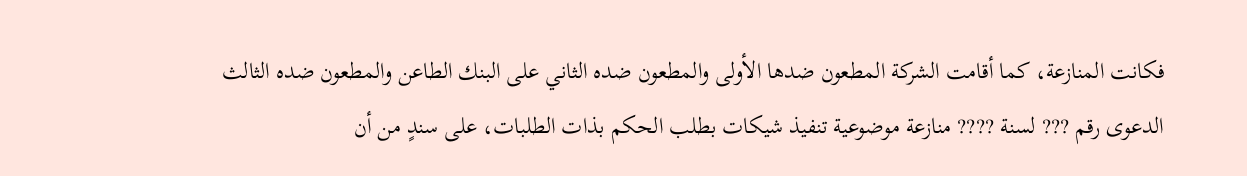فكانت المنازعة، كما أقامت الشركة المطعون ضدها الأولى والمطعون ضده الثاني على البنك الطاعن والمطعون ضده الثالث الدعوى رقم ??? لسنة ???? منازعة موضوعية تنفيذ شيكات بطلب الحكم بذات الطلبات، على سندٍ من أن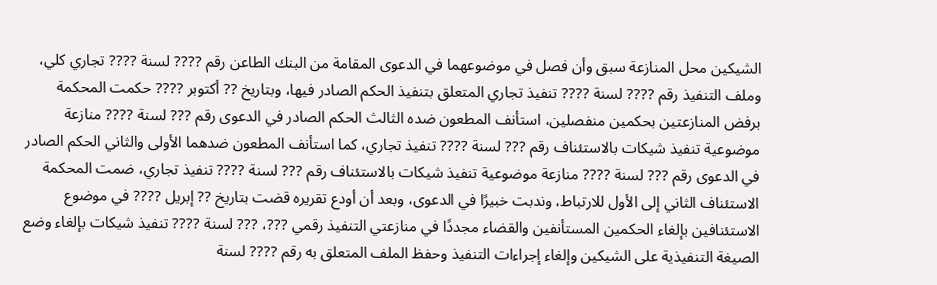الشيكين محل المنازعة سبق وأن فصل في موضوعهما في الدعوى المقامة من البنك الطاعن رقم ???? لسنة ???? تجاري كلي، وملف التنفيذ رقم ???? لسنة ???? تنفيذ تجاري المتعلق بتنفيذ الحكم الصادر فيها، وبتاريخ ?? أكتوبر ???? حكمت المحكمة برفض المنازعتين بحكمين منفصلين، استأنف المطعون ضده الثالث الحكم الصادر في الدعوى رقم ??? لسنة ???? منازعة موضوعية تنفيذ شيكات بالاستئناف رقم ??? لسنة ???? تنفيذ تجاري، كما استأنف المطعون ضدهما الأولى والثاني الحكم الصادر في الدعوى رقم ??? لسنة ???? منازعة موضوعية تنفيذ شيكات بالاستئناف رقم ??? لسنة ???? تنفيذ تجاري، ضمت المحكمة الاستئناف الثاني إلى الأول للارتباط، وندبت خبيرًا في الدعوى، وبعد أن أودع تقريره قضت بتاريخ ?? إبريل ???? في موضوع الاستئنافين بإلغاء الحكمين المستأنفين والقضاء مجددًا في منازعتي التنفيذ رقمي ???، ??? لسنة ???? تنفيذ شيكات بإلغاء وضع الصيغة التنفيذية على الشيكين وإلغاء إجراءات التنفيذ وحفظ الملف المتعلق به رقم ???? لسنة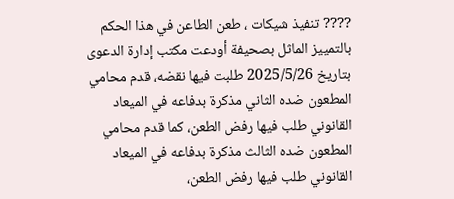???? تنفيذ شيكات ، طعن الطاعن في هذا الحكم بالتمييز الماثل بصحيفة أودعت مكتب إدارة الدعوى بتاريخ 2025/5/26 طلبت فيها نقضه، قدم محامي المطعون ضده الثاني مذكرة بدفاعه في الميعاد القانوني طلب فيها رفض الطعن، كما قدم محامي المطعون ضده الثالث مذكرة بدفاعه في الميعاد القانوني طلب فيها رفض الطعن،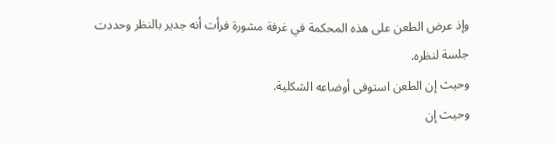وإذ عرض الطعن على هذه المحكمة في غرفة مشورة فرأت أنه جدير بالنظر وحددت جلسة لنظره.
وحيث إن الطعن استوفى أوضاعه الشكلية.
وحيث إن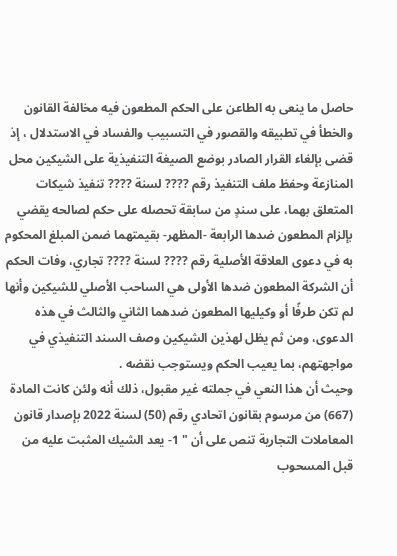حاصل ما ينعى به الطاعن على الحكم المطعون فيه مخالفة القانون والخطأ في تطبيقه والقصور في التسبيب والفساد في الاستدلال ، إذ قضى بإلغاء القرار الصادر بوضع الصيغة التنفيذية على الشيكين محل المنازعة وحفظ ملف التنفيذ رقم ???? لسنة ???? تنفيذ شيكات المتعلق بهما، على سندٍ من سابقة تحصله على حكم لصالحه يقضي بإلزام المطعون ضدها الرابعة -المظهر- بقيمتهما ضمن المبلغ المحكوم به في دعوى العلاقة الأصلية رقم ???? لسنة ???? تجاري، وفات الحكم أن الشركة المطعون ضدها الأولى هي الساحب الأصلي للشيكين وأنها لم تكن طرفًا أو وكيليها المطعون ضدهما الثاني والثالث في هذه الدعوى، ومن ثم يظل لهذين الشيكين وصف السند التنفيذي في مواجهتهم، بما يعيب الحكم ويستوجب نقضه .
وحيث أن هذا النعي في جملته غير مقبول، ذلك أنه ولئن كانت المادة (667) من مرسوم بقانون اتحادي رقم (50) لسنة 2022 بإصدار قانون المعاملات التجارية تنص على أن " 1- يعد الشيك المثبت عليه من قبل المسحوب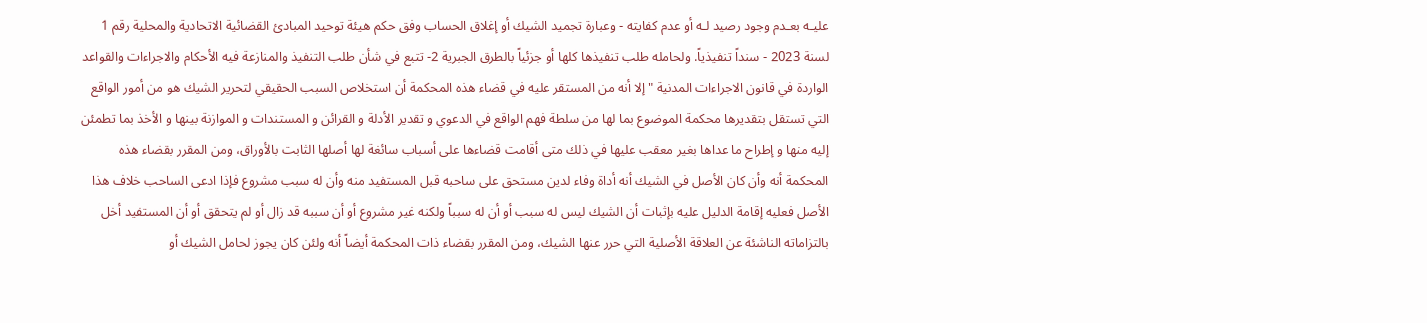عليـه بعـدم وجود رصيد لـه أو عدم كفايته - وعبارة تجميد الشيك أو إغلاق الحساب وفق حكم هيئة توحيد المبادئ القضائية الاتحادية والمحلية رقم 1 لسنة 2023 - سنداً تنفيذياً. ولحامله طلب تنفيذها كلها أو جزئياً بالطرق الجبرية 2- تتبع في شأن طلب التنفيذ والمنازعة فيه الأحكام والاجراءات والقواعد الواردة في قانون الاجراءات المدنية " إلا أنه من المستقر عليه في قضاء هذه المحكمة أن استخلاص السبب الحقيقي لتحرير الشيك هو من أمور الواقع التي تستقل بتقديرها محكمة الموضوع بما لها من سلطة فهم الواقع في الدعوي و تقدير الأدلة و القرائن و المستندات و الموازنة بينها و الأخذ بما تطمئن إليه منها و إطراح ما عداها بغير معقب عليها في ذلك متى أقامت قضاءها على أسباب سائغة لها أصلها الثابت بالأوراق، ومن المقرر بقضاء هذه المحكمة أنه وأن كان الأصل في الشيك أنه أداة وفاء لدين مستحق على ساحبه قبل المستفيد منه وأن له سبب مشروع فإذا ادعى الساحب خلاف هذا الأصل فعليه إقامة الدليل عليه بإثبات أن الشيك ليس له سبب أو أن له سبباً ولكنه غير مشروع أو أن سببه قد زال أو لم يتحقق أو أن المستفيد أخل بالتزاماته الناشئة عن العلاقة الأصلية التي حرر عنها الشيك، ومن المقرر بقضاء ذات المحكمة أيضاً أنه ولئن كان يجوز لحامل الشيك أو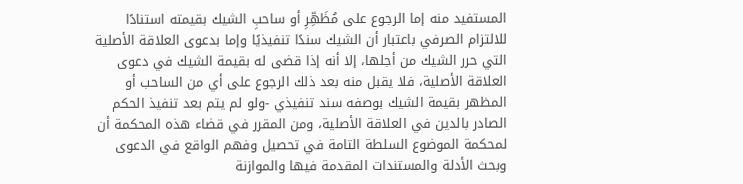المستفيد منه إما الرجوع على مُظَهِّرِ أو ساحبِ الشيك بقيمته استنادًا للالتزام الصرفي باعتبار أن الشيك سندًا تنفيذيًا وإما بدعوى العلاقة الأصلية التي حرر الشيك من أجلها، إلا أنه إذا قضى له بقيمة الشيك في دعوى العلاقة الأصلية، فلا يقبل منه بعد ذلك الرجوع على أي من الساحب أو المظهر بقيمة الشيك بوصفه سند تنفيذي -ولو لم يتم بعد تنفيذ الحكم الصادر بالدين في العلاقة الأصلية، ومن المقرر في قضاء هذه المحكمة أن لمحكمة الموضوع السلطة التامة في تحصيل وفهم الواقع في الدعوى وبحث الأدلة والمستندات المقدمة فيها والموازنة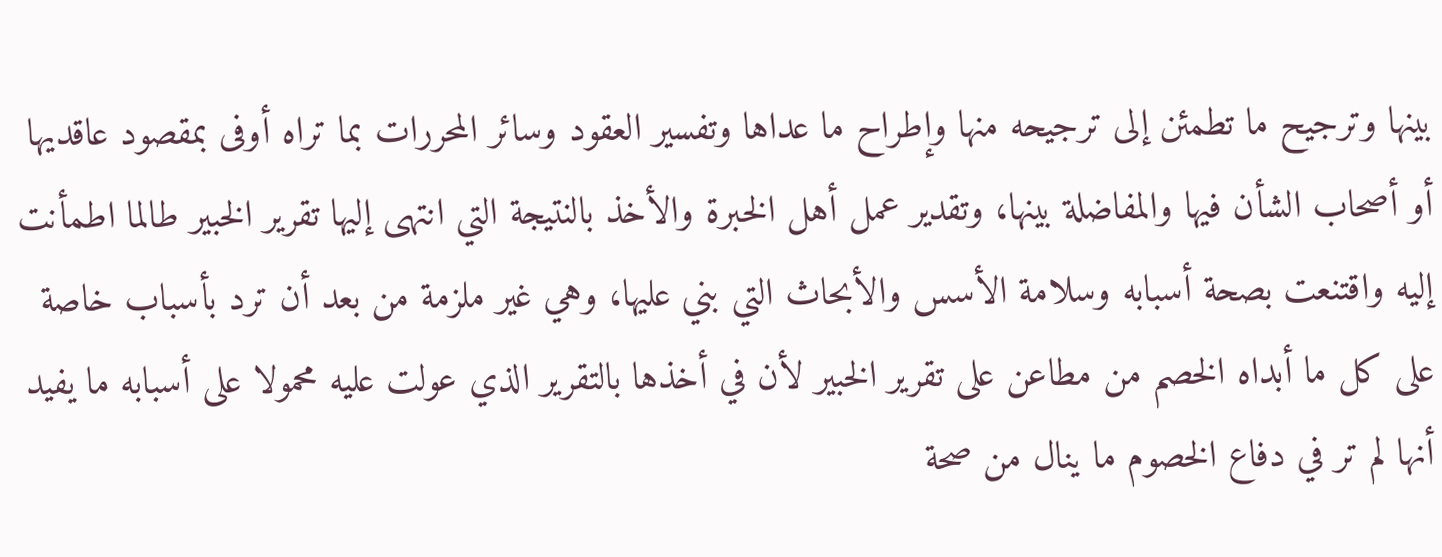بينها وترجيح ما تطمئن إلى ترجيحه منها وإطراح ما عداها وتفسير العقود وسائر المحررات بما تراه أوفى بمقصود عاقديها أو أصحاب الشأن فيها والمفاضلة بينها، وتقدير عمل أهل الخبرة والأخذ بالنتيجة التي انتهى إليها تقرير الخبير طالما اطمأنت إليه واقتنعت بصحة أسبابه وسلامة الأسس والأبحاث التي بني عليها، وهي غير ملزمة من بعد أن ترد بأسباب خاصة على كل ما أبداه الخصم من مطاعن على تقرير الخبير لأن في أخذها بالتقرير الذي عولت عليه محمولا على أسبابه ما يفيد أنها لم تر في دفاع الخصوم ما ينال من صحة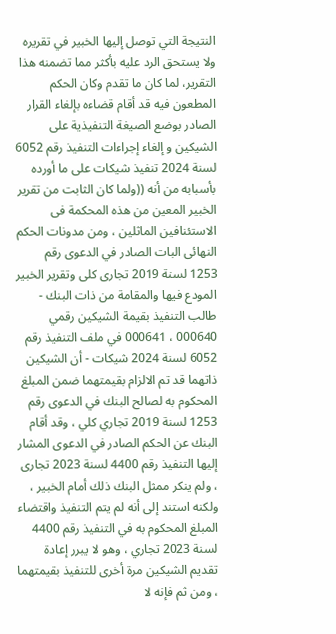النتيجة التي توصل إليها الخبير في تقريره ولا يستحق الرد عليه بأكثر مما تضمنه هذا التقرير، لما كان ما تقدم وكان الحكم المطعون فيه قد أقام قضاءه بإلغاء القرار الصادر بوضع الصيغة التنفيذية على الشيكين و إلغاء إجراءات التنفيذ رقم 6052 لسنة 2024 تنفيذ شيكات على ما أورده بأسبابه من أنه ((ولما كان الثابت من تقرير الخبير المعين من هذه المحكمة فى الاستئنافين الماثلين ، ومن مدونات الحكم النهائى البات الصادر في الدعوى رقم 1253 لسنة 2019 تجارى كلى وتقرير الخبير المودع فيها والمقامة من ذات البنك - طالب التنفيذ بقيمة الشيكين رقمي 000640 ، 000641 في ملف التنفيذ رقم 6052 لسنة 2024 شيكات - أن الشيكين ذاتهما قد تم الالزام بقيمتهما ضمن المبلغ المحكوم به لصالح البنك في الدعوى رقم 1253 لسنة 2019 تجاري كلي ، وقد أقام البنك عن الحكم الصادر في الدعوى المشار إليها التنفيذ رقم 4400 لسنة 2023 تجارى ، ولم ينكر ممثل البنك ذلك أمام الخبير ، ولكنه استند إلى أنه لم يتم التنفيذ واقتضاء المبلغ المحكوم به في التنفيذ رقم 4400 لسنة 2023 تجاري ، وهو لا يبرر إعادة تقديم الشيكين مرة أخرى للتنفيذ بقيمتهما ، ومن ثم فإنه لا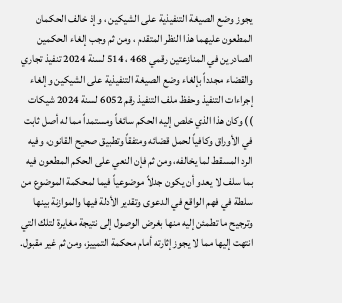يجوز وضع الصيغة التنفيذية على الشيكين ، وإذ خالف الحكمان المطعون عليهما هذا النظر المتقدم ، ومن ثم وجب إلغاء الحكمين الصادرين في المنازعتين رقمي 468 ، 514 لسنة 2024 تنفيذ تجاري والقضاء مجدداً بإلغاء وضع الصيغة التنفيذية على الشيكين وإلغاء إجراءات التنفيذ وحفظ ملف التنفيذ رقم 6052 لسنة 2024 شيكات )) وكان هذا الذي خلص إليه الحكم سائغاً ومستمداً مما له أصل ثابت في الأوراق وكافياً لحمل قضائه ومتفقاً وتطبيق صحيح القانون، وفيه الرد المسقط لما يخالفه، ومن ثم فإن النعي على الحكم المطعون فيه بما سلف لا يعدو أن يكون جدلاً موضوعياً فيما لمحكمة الموضوع من سلطة في فهم الواقع في الدعوى وتقدير الأدلة فيها والموازنة بينها وترجيح ما تطمئن إليه منها بغرض الوصول إلى نتيجة مغايرة لتلك التي انتهت إليها مما لا يجوز إثارته أمام محكمة التمييز، ومن ثم غير مقبول.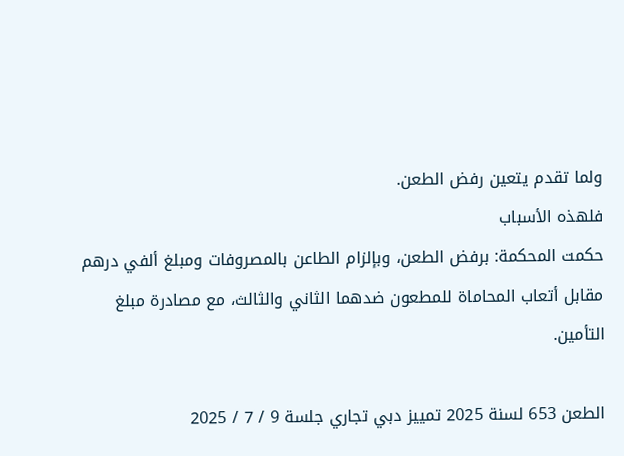ولما تقدم يتعين رفض الطعن.
فلهذه الأسباب
حكمت المحكمة: برفض الطعن، وبإلزام الطاعن بالمصروفات ومبلغ ألفي درهم مقابل أتعاب المحاماة للمطعون ضدهما الثاني والثالث، مع مصادرة مبلغ التأمين.

الطعن 653 لسنة 2025 تمييز دبي تجاري جلسة 9 / 7 / 2025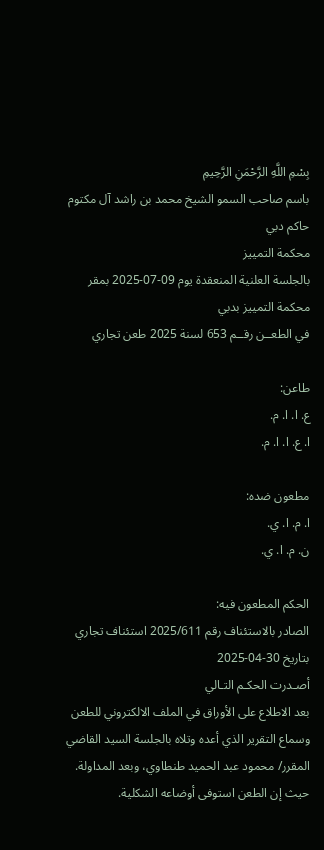بِسْمِ اللَّهِ الرَّحْمَنِ الرَّحِيمِ
باسم صاحب السمو الشيخ محمد بن راشد آل مكتوم حاكم دبي
محكمة التمييز
بالجلسة العلنية المنعقدة يوم 09-07-2025 بمقر محكمة التمييز بدبي
في الطعــن رقــم 653 لسنة 2025 طعن تجاري

طاعن:
ع. ا. ا. م.
ا. ع. ا. ا. م.

مطعون ضده:
ا. م. ا. ي.
ن. م. ا. ي.

الحكم المطعون فيه:
الصادر بالاستئناف رقم 2025/611 استئناف تجاري بتاريخ 30-04-2025
أصـدرت الحكـم التـالي
بعد الاطلاع على الأوراق في الملف الالكتروني للطعن وسماع التقرير الذي أعده وتلاه بالجلسة السيد القاضي المقرر/ محمود عبد الحميد طنطاوي، وبعد المداولة.
حيث إن الطعن استوفى أوضاعه الشكلية.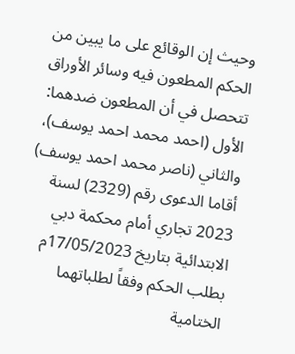وحيث إن الوقائع على ما يبين من الحكم المطعون فيه وسائر الأوراق تتحصل في أن المطعون ضدهما: الأول (احمد محمد احمد يوسف)، والثاني (ناصر محمد احمد يوسف) أقاما الدعوى رقم (2329) لسنة 2023 تجاري أمام محكمة دبي الابتدائية بتاريخ 17/05/2023م بطلب الحكم وفقاً لطلباتهما الختامية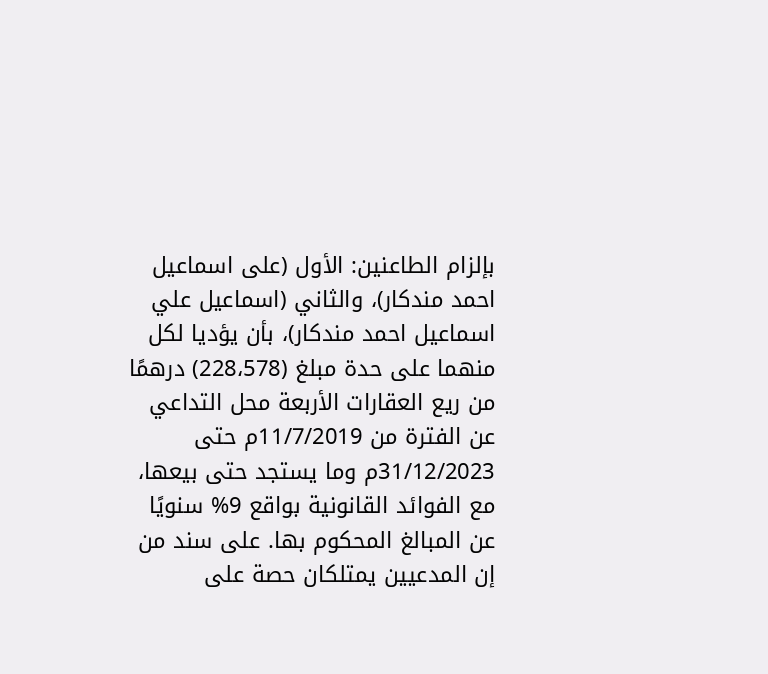بإلزام الطاعنين: الأول (على اسماعيل احمد مندكار)، والثاني (اسماعيل علي اسماعيل احمد مندكار)، بأن يؤديا لكل منهما على حدة مبلغ (228،578) درهمًا من ريع العقارات الأربعة محل التداعي عن الفترة من 11/7/2019م حتى 31/12/2023م وما يستجد حتى بيعها، مع الفوائد القانونية بواقع 9% سنويًا عن المبالغ المحكوم بها. على سند من إن المدعيين يمتلكان حصة على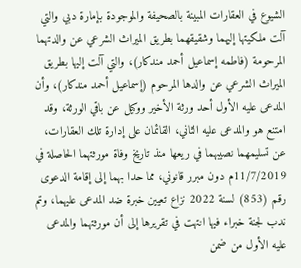الشيوع في العقارات المبينة بالصحيفة والموجودة بإمارة دبي والتي آلت ملكيتها إليهما وشقيقهما بطريق الميراث الشرعي عن والدتهما المرحومة (فاطمه إسماعيل أحمد مندكار)، والتي آلت إليها بطريق الميراث الشرعي عن والدها المرحوم (إسماعيل أحمد مندكار)، وأن المدعى عليه الأول أحد ورثة الأخير ووكيل عن باقي الورثة، وقد امتنع هو والمدعى عليه الثاني، القائمان على إدارة تلك العقارات، عن تسليمهما نصيبهما في ريعها منذ تاريخ وفاة مورثتهما الحاصلة في 11/7/2019م دون مبرر قانوني، مما حدا بهما إلى إقامة الدعوى رقم (853) لسنة 2022 نزاع تعيين خبرة ضد المدعى عليهما، وتم ندب لجنة خبراء فيها انتهت في تقريرها إلى أن مورثتهما والمدعى عليه الأول من ضمن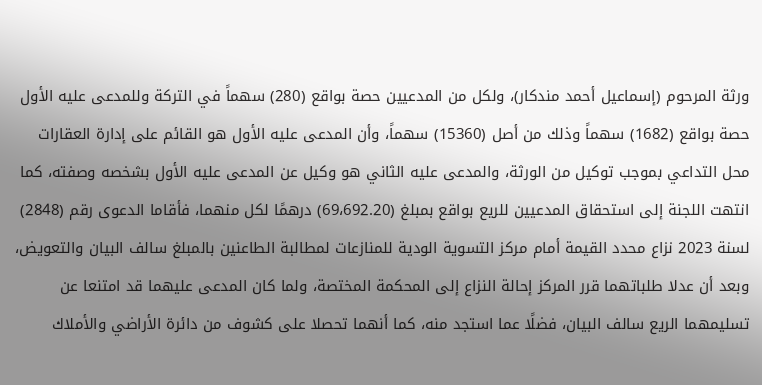ورثة المرحوم (إسماعيل أحمد مندكار)، ولكل من المدعيين حصة بواقع (280) سهماً في التركة وللمدعى عليه الأول حصة بواقع (1682) سهماً وذلك من أصل (15360) سهماً، وأن المدعى عليه الأول هو القائم على إدارة العقارات محل التداعي بموجب توكيل من الورثة، والمدعى عليه الثاني هو وكيل عن المدعى عليه الأول بشخصه وصفته، كما انتهت اللجنة إلى استحقاق المدعيين للريع بواقع بمبلغ (69،692.20) درهمًا لكل منهما، فأقاما الدعوى رقم (2848) لسنة 2023 نزاع محدد القيمة أمام مركز التسوية الودية للمنازعات لمطالبة الطاعنين بالمبلغ سالف البيان والتعويض، وبعد أن عدلا طلباتهما قرر المركز إحالة النزاع إلى المحكمة المختصة، ولما كان المدعى عليهما قد امتنعا عن تسليمهما الريع سالف البيان، فضلًا عما استجد منه، كما أنهما تحصلا على كشوف من دائرة الأراضي والأملاك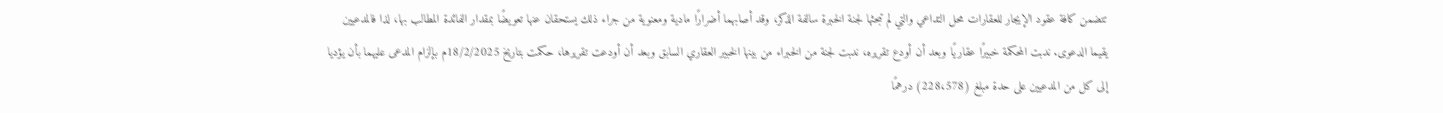تتضمن كافة عقود الإيجار للعقارات محل التداعي والتي لم تبحثها لجنة الخبرة سالفة الذكر، وقد أصابهما أضرارًا مادية ومعنوية من جراء ذلك يستحقان عنها تعويضًا بمقدار الفائدة المطالب بها، لذا فالمدعيين يقيما الدعوى. ندبت المحكمة خبيرًا عقاريًا وبعد أن أودع تقريره، ندبت لجنة من الخبراء من بينها الخبير العقاري السابق وبعد أن أودعت تقريرها، حكمت بتاريخ 18/2/2025م بإلزام المدعى عليهما بأن يؤديا إلى كل من المدعيين على حدة مبلغ (228،578) درهمًا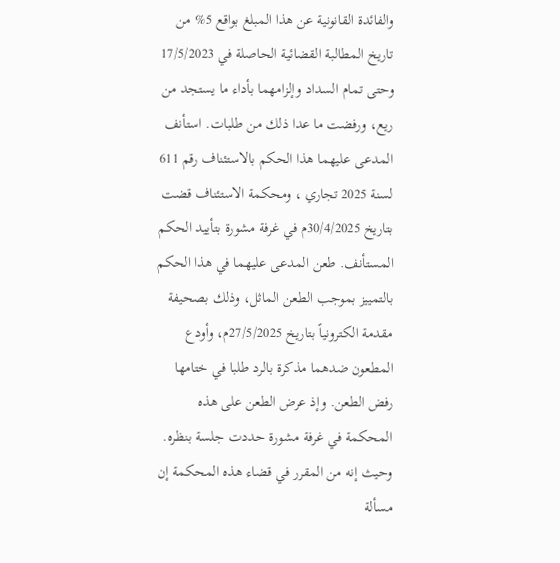والفائدة القانونية عن هذا المبلغ بواقع 5% من تاريخ المطالبة القضائية الحاصلة في 17/5/2023 وحتى تمام السداد وإلزامهما بأداء ما يستجد من ريع، ورفضت ما عدا ذلك من طلبات. استأنف المدعى عليهما هذا الحكم بالاستئناف رقم 611 لسنة 2025 تجاري ، ومحكمة الاستئناف قضت بتاريخ 30/4/2025م في غرفة مشورة بتأييد الحكم المستأنف. طعن المدعى عليهما في هذا الحكم بالتمييز بموجب الطعن الماثل، وذلك بصحيفة مقدمة الكترونياً بتاريخ 27/5/2025م، وأودع المطعون ضدهما مذكرة بالرد طلبا في ختامها رفض الطعن. وإذ عرض الطعن على هذه المحكمة في غرفة مشورة حددت جلسة بنظره.
وحيث إنه من المقرر في قضاء هذه المحكمة إن مسألة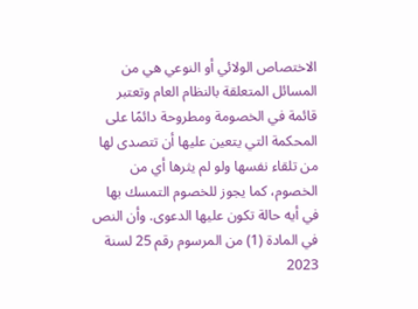الاختصاص الولائي أو النوعي هي من المسائل المتعلقة بالنظام العام وتعتبر قائمة في الخصومة ومطروحة دائمًا على المحكمة التي يتعين عليها أن تتصدى لها من تلقاء نفسها ولو لم يثرها أي من الخصوم، كما يجوز للخصوم التمسك بها في أيه حالة تكون عليها الدعوى. وأن النص في المادة (1) من المرسوم رقم 25 لسنة 2023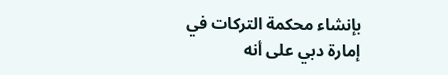بإنشاء محكمة التركات في إمارة دبي على أنه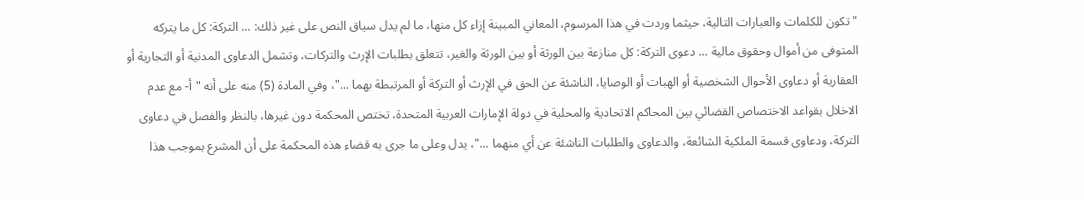"تكون للكلمات والعبارات التالية، حيثما وردت في هذا المرسوم، المعاني المبينة إزاء كل منها، ما لم يدل سياق النص على غير ذلك: ... التركة: كل ما يتركه المتوفى من أموال وحقوق مالية ... دعوى التركة: كل منازعة بين الورثة أو بين الورثة والغير، تتعلق بطلبات الإرث والتركات، وتشمل الدعاوى المدنية أو التجارية أو العقارية أو دعاوى الأحوال الشخصية أو الهبات أو الوصايا، الناشئة عن الحق في الإرث أو التركة أو المرتبطة بهما ..."، وفي المادة (5) منه على أنه "أ- مع عدم الاخلال بقواعد الاختصاص القضائي بين المحاكم الاتحادية والمحلية في دولة الإمارات العربية المتحدة، تختص المحكمة دون غيرها، بالنظر والفصل في دعاوى التركة، ودعاوى قسمة الملكية الشائعة، والدعاوى والطلبات الناشئة عن أي منهما ..."، يدل وعلى ما جرى به قضاء هذه المحكمة على أن المشرع بموجب هذا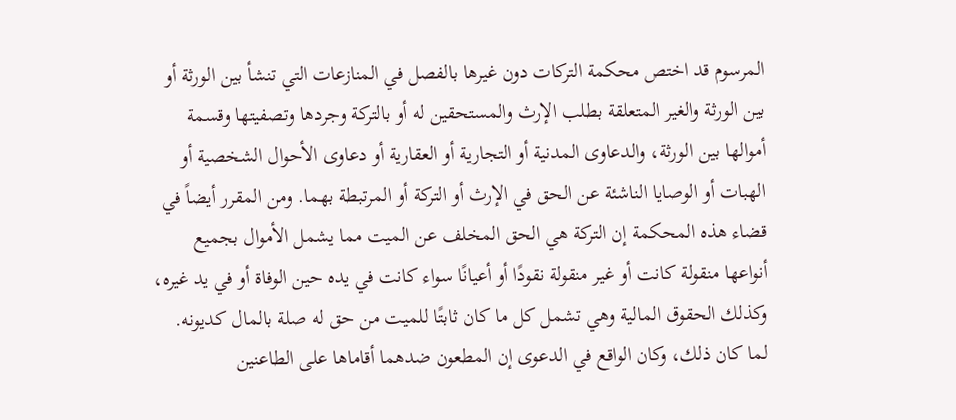المرسوم قد اختص محكمة التركات دون غيرها بالفصل في المنازعات التي تنشأ بين الورثة أو بين الورثة والغير المتعلقة بطلب الإرث والمستحقين له أو بالتركة وجردها وتصفيتها وقسمة أموالها بين الورثة، والدعاوى المدنية أو التجارية أو العقارية أو دعاوى الأحوال الشخصية أو الهبات أو الوصايا الناشئة عن الحق في الإرث أو التركة أو المرتبطة بهما. ومن المقرر أيضاً في قضاء هذه المحكمة إن التركة هي الحق المخلف عن الميت مما يشمل الأموال بجميع أنواعها منقولة كانت أو غير منقولة نقودًا أو أعيانًا سواء كانت في يده حين الوفاة أو في يد غيره، وكذلك الحقوق المالية وهي تشمل كل ما كان ثابتًا للميت من حق له صلة بالمال كديونه. لما كان ذلك، وكان الواقع في الدعوى إن المطعون ضدهما أقاماها على الطاعنين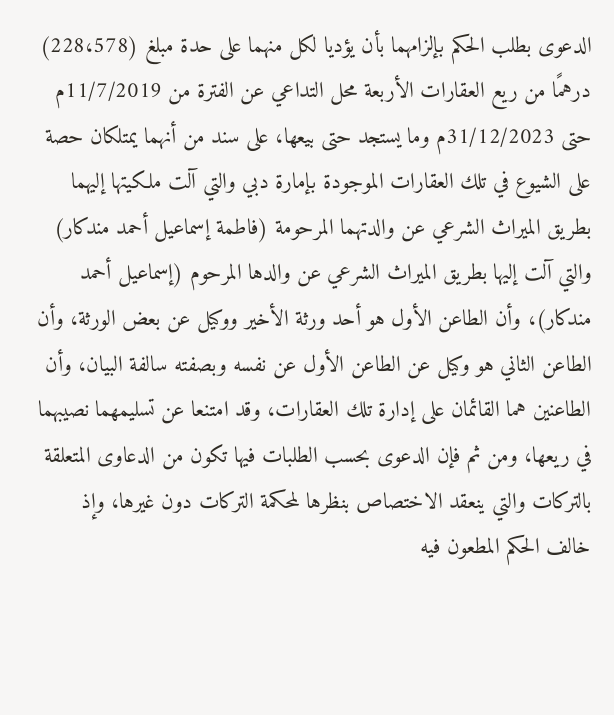الدعوى بطلب الحكم بإلزامهما بأن يؤديا لكل منهما على حدة مبلغ (228،578) درهمًا من ريع العقارات الأربعة محل التداعي عن الفترة من 11/7/2019م حتى 31/12/2023م وما يستجد حتى بيعها، على سند من أنهما يمتلكان حصة على الشيوع في تلك العقارات الموجودة بإمارة دبي والتي آلت ملكيتها إليهما بطريق الميراث الشرعي عن والدتهما المرحومة (فاطمة إسماعيل أحمد مندكار) والتي آلت إليها بطريق الميراث الشرعي عن والدها المرحوم (إسماعيل أحمد مندكار)، وأن الطاعن الأول هو أحد ورثة الأخير ووكيل عن بعض الورثة، وأن الطاعن الثاني هو وكيل عن الطاعن الأول عن نفسه وبصفته سالفة البيان، وأن الطاعنين هما القائمان على إدارة تلك العقارات، وقد امتنعا عن تسليمهما نصيبهما في ريعها، ومن ثم فإن الدعوى بحسب الطلبات فيها تكون من الدعاوى المتعلقة بالتركات والتي ينعقد الاختصاص بنظرها لمحكمة التركات دون غيرها، وإذ خالف الحكم المطعون فيه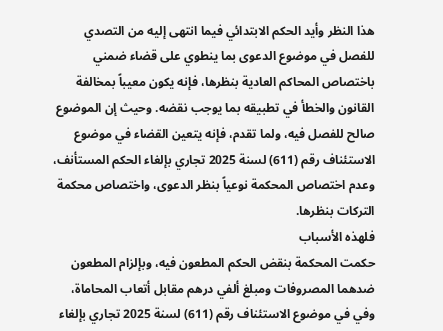هذا النظر وأيد الحكم الابتدائي فيما انتهى إليه من التصدي للفصل في موضوع الدعوى بما ينطوي على قضاء ضمني باختصاص المحاكم العادية بنظرها، فإنه يكون معيباً بمخالفة القانون والخطأ في تطبيقه بما يوجب نقضه. وحيث إن الموضوع صالح للفصل فيه، ولما تقدم، فإنه يتعين القضاء في موضوع الاستئناف رقم (611) لسنة 2025 تجاري بإلغاء الحكم المستأنف، وعدم اختصاص المحكمة نوعياً بنظر الدعوى، واختصاص محكمة التركات بنظرها.
فلهذه الأسباب
حكمت المحكمة بنقض الحكم المطعون فيه، وبإلزام المطعون ضدهما المصروفات ومبلغ ألفي درهم مقابل أتعاب المحاماة،
وفي في موضوع الاستئناف رقم (611) لسنة 2025 تجاري بإلغاء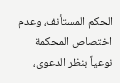الحكم المستأنف، وعدم اختصاص المحكمة نوعياً بنظر الدعوى،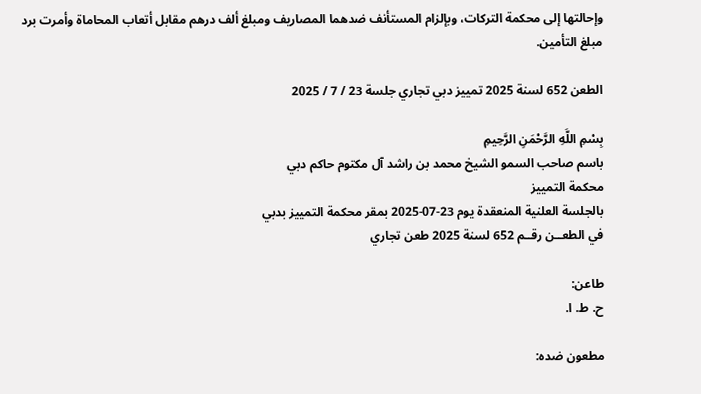وإحالتها إلى محكمة التركات، وبإلزام المستأنف ضدهما المصاريف ومبلغ ألف درهم مقابل أتعاب المحاماة وأمرت برد مبلغ التأمين.

الطعن 652 لسنة 2025 تمييز دبي تجاري جلسة 23 / 7 / 2025

بِسْمِ اللَّهِ الرَّحْمَنِ الرَّحِيمِ
باسم صاحب السمو الشيخ محمد بن راشد آل مكتوم حاكم دبي
محكمة التمييز
بالجلسة العلنية المنعقدة يوم 23-07-2025 بمقر محكمة التمييز بدبي
في الطعــن رقــم 652 لسنة 2025 طعن تجاري

طاعن:
ح. ط. ا.

مطعون ضده: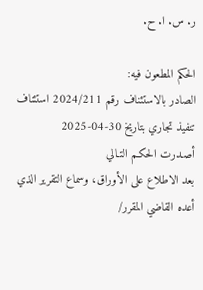ر. س. ا. ح.

الحكم المطعون فيه:
الصادر بالاستئناف رقم 2024/211 استئناف تنفيذ تجاري بتاريخ 30-04-2025
أصـدرت الحكـم التـالي
بعد الاطلاع على الأوراق، وسماع التقرير الذي أعده القاضي المقرر/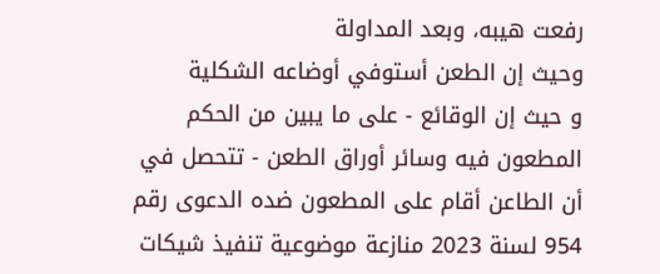رفعت هيبه، وبعد المداولة
وحيث إن الطعن أستوفي أوضاعه الشكلية
و حيث إن الوقائع - على ما يبين من الحكم المطعون فيه وسائر أوراق الطعن - تتحصل في أن الطاعن أقام على المطعون ضده الدعوى رقم 954 لسنة 2023 منازعة موضوعية تنفيذ شيكات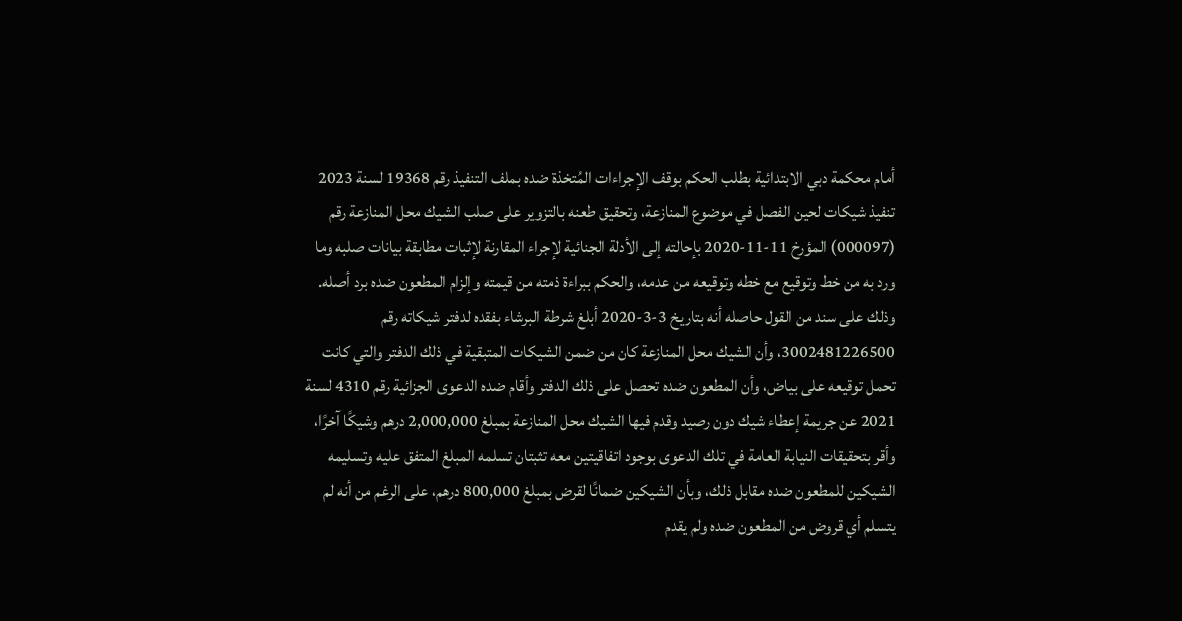أمام محكمة دبي الابتدائية بطلب الحكم بوقف الإجراءات المُتخذة ضده بملف التنفيذ رقم 19368 لسنة 2023 تنفيذ شيكات لحين الفصل في موضوع المنازعة، وتحقيق طعنه بالتزوير على صلب الشيك محل المنازعة رقم (000097) المؤرخ 11-11-2020 بإحالته إلى الأدلة الجنائية لإجراء المقارنة لإثبات مطابقة بيانات صلبه وما ورد به من خط وتوقيع مع خطه وتوقيعه من عدمه، والحكم ببراءة ذمته من قيمته وإلزام المطعون ضده برد أصله. وذلك على سند من القول حاصله أنه بتاريخ 3-3-2020 أبلغ شرطة البرشاء بفقده لدفتر شيكاته رقم 3002481226500، وأن الشيك محل المنازعة كان من ضمن الشيكات المتبقية في ذلك الدفتر والتي كانت تحمل توقيعه على بياض، وأن المطعون ضده تحصل على ذلك الدفتر وأقام ضده الدعوى الجزائية رقم 4310 لسنة 2021 عن جريمة إعطاء شيك دون رصيد وقدم فيها الشيك محل المنازعة بمبلغ 2,000,000 درهم وشيكًا آخرًا، وأقر بتحقيقات النيابة العامة في تلك الدعوى بوجود اتفاقيتين معه تثبتان تسلمه المبلغ المتفق عليه وتسليمه الشيكين للمطعون ضده مقابل ذلك، وبأن الشيكين ضمانًا لقرض بمبلغ 800,000 درهم، على الرغم من أنه لم يتسلم أي قروض من المطعون ضده ولم يقدم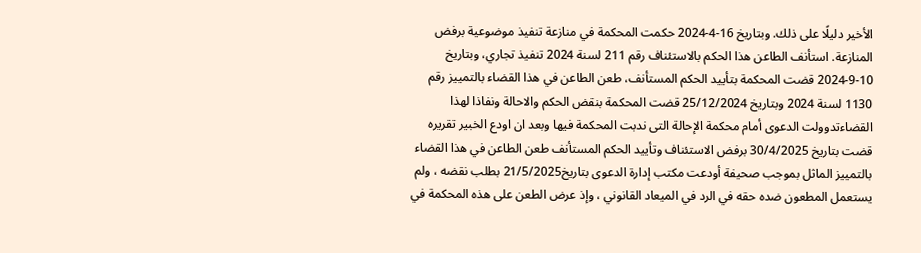الأخير دليلًا على ذلك. وبتاريخ 16-4-2024 حكمت المحكمة في منازعة تنفيذ موضوعية برفض المنازعة. استأنف الطاعن هذا الحكم بالاستئناف رقم 211 لسنة 2024 تنفيذ تجاري، وبتاريخ 10-9-2024 قضت المحكمة بتأييد الحكم المستأنف، طعن الطاعن في هذا القضاء بالتمييز رقم 1130 لسنة 2024 وبتاريخ 25/12/2024 قضت المحكمة بنقض الحكم والاحالة ونفاذا لهذا القضاءتدوولت الدعوى أمام محكمة الإحالة التى ندبت المحكمة فيها وبعد ان اودع الخبير تقريره قضت بتاريخ 30/4/2025 برفض الاستئناف وتأييد الحكم المستأنف طعن الطاعن في هذا القضاء بالتمييز الماثل بموجب صحيفة أودعت مكتب إدارة الدعوى بتاريخ21/5/2025 بطلب نقضه ، ولم يستعمل المطعون ضده حقه في الرد في الميعاد القانوني ، وإذ عرض الطعن على هذه المحكمة في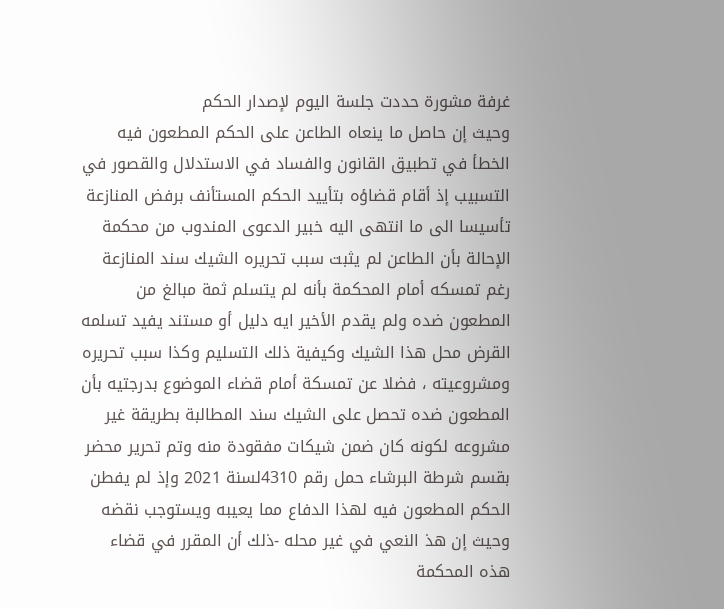غرفة مشورة حددت جلسة اليوم لإصدار الحكم
وحيث إن حاصل ما ينعاه الطاعن على الحكم المطعون فيه الخطأ في تطبيق القانون والفساد في الاستدلال والقصور في التسبيب إذ أقام قضاؤه بتأييد الحكم المستأنف برفض المنازعة تأسيسا الى ما انتهى اليه خبير الدعوى المندوب من محكمة الإحالة بأن الطاعن لم يثبت سبب تحريره الشيك سند المنازعة رغم تمسكه أمام المحكمة بأنه لم يتسلم ثمة مبالغ من المطعون ضده ولم يقدم الأخير ايه دليل أو مستند يفيد تسلمه القرض محل هذا الشيك وكيفية ذلك التسليم وكذا سبب تحريره ومشروعيته ، فضلا عن تمسكة أمام قضاء الموضوع بدرجتيه بأن المطعون ضده تحصل على الشيك سند المطالبة بطريقة غير مشروعه لكونه كان ضمن شيكات مفقودة منه وتم تحرير محضر بقسم شرطة البرشاء حمل رقم 4310لسنة 2021 وإذ لم يفطن الحكم المطعون فيه لهذا الدفاع مما يعيبه ويستوجب نقضه
وحيث إن هذ النعي في غير محله -ذلك أن المقرر في قضاء هذه المحكمة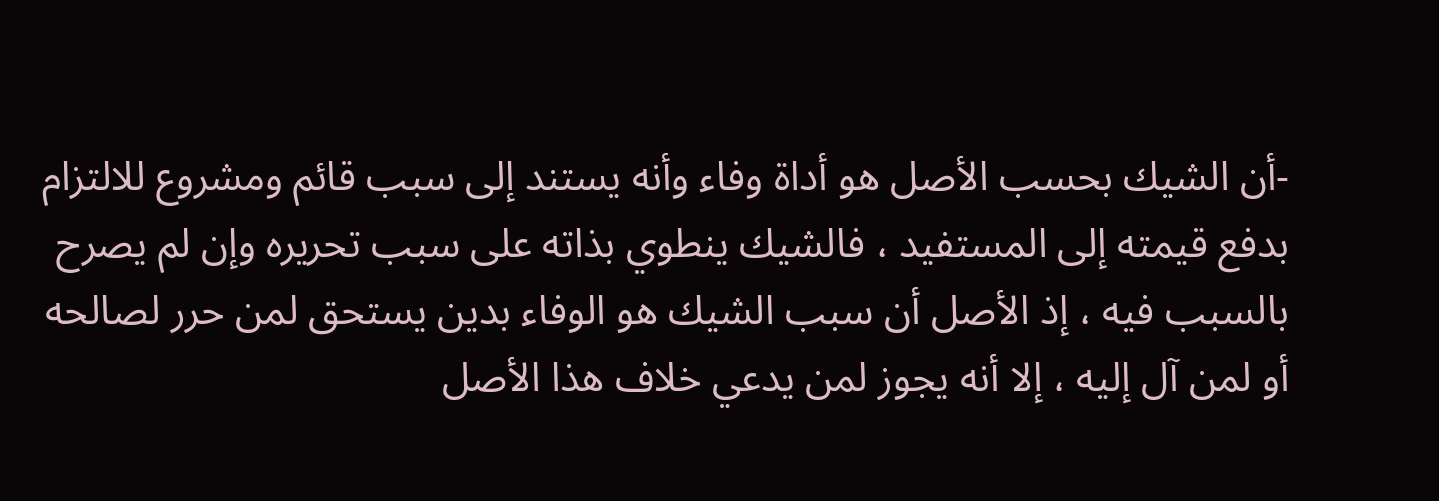-أن الشيك بحسب الأصل هو أداة وفاء وأنه يستند إلى سبب قائم ومشروع للالتزام بدفع قيمته إلى المستفيد ، فالشيك ينطوي بذاته على سبب تحريره وإن لم يصرح بالسبب فيه ، إذ الأصل أن سبب الشيك هو الوفاء بدين يستحق لمن حرر لصالحه أو لمن آل إليه ، إلا أنه يجوز لمن يدعي خلاف هذا الأصل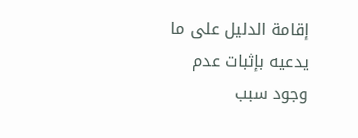إقامة الدليل على ما يدعيه بإثبات عدم وجود سبب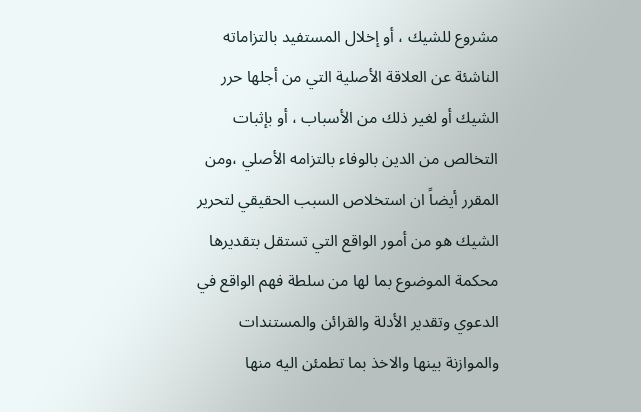مشروع للشيك ، أو إخلال المستفيد بالتزاماته الناشئة عن العلاقة الأصلية التي من أجلها حرر الشيك أو لغير ذلك من الأسباب ، أو بإثبات التخالص من الدين بالوفاء بالتزامه الأصلي ،ومن المقرر أيضاً ان استخلاص السبب الحقيقي لتحرير الشيك هو من أمور الواقع التي تستقل بتقديرها محكمة الموضوع بما لها من سلطة فهم الواقع في الدعوي وتقدير الأدلة والقرائن والمستندات والموازنة بينها والاخذ بما تطمئن اليه منها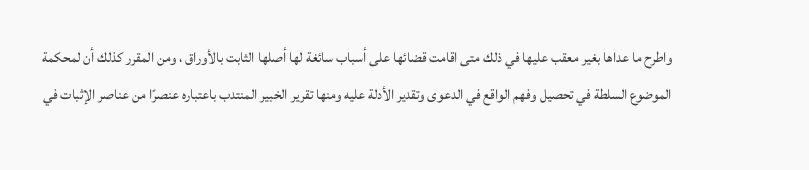واطرح ما عداها بغير معقب عليها في ذلك متى اقامت قضائها على أسباب سائغة لها أصلها الثابت بالأوراق ، ومن المقرر كذلك أن لمحكمة الموضوع السلطة في تحصيل وفهم الواقع في الدعوى وتقدير الأدلة عليه ومنها تقرير الخبير المنتدب باعتباره عنصرًا من عناصر الإثبات في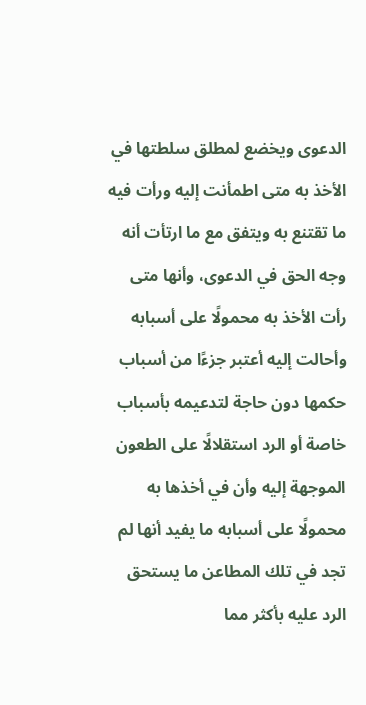الدعوى ويخضع لمطلق سلطتها في الأخذ به متى اطمأنت إليه ورأت فيه ما تقتنع به ويتفق مع ما ارتأت أنه وجه الحق في الدعوى، وأنها متى رأت الأخذ به محمولًا على أسبابه وأحالت إليه أعتبر جزءًا من أسباب حكمها دون حاجة لتدعيمه بأسباب خاصة أو الرد استقلالًا على الطعون الموجهة إليه وأن في أخذها به محمولًا على أسبابه ما يفيد أنها لم تجد في تلك المطاعن ما يستحق الرد عليه بأكثر مما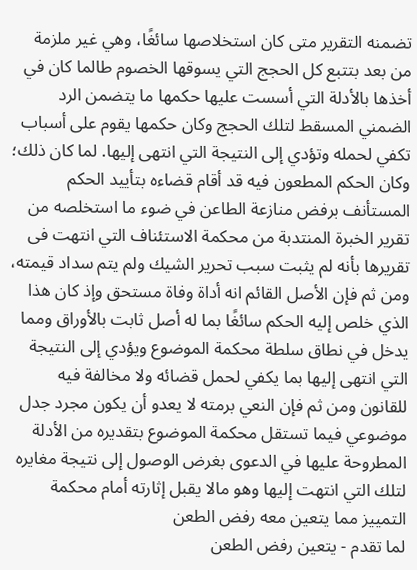تضمنه التقرير متى كان استخلاصها سائغًا، وهي غير ملزمة من بعد بتتبع كل الحجج التي يسوقها الخصوم طالما كان في أخذها بالأدلة التي أسست عليها حكمها ما يتضمن الرد الضمني المسقط لتلك الحجج وكان حكمها يقوم على أسباب تكفي لحمله وتؤدي إلى النتيجة التي انتهى إليها. لما كان ذلك؛ وكان الحكم المطعون فيه قد أقام قضاءه بتأييد الحكم المستأنف برفض منازعة الطاعن في ضوء ما استخلصه من تقرير الخبرة المنتدبة من محكمة الاستئناف التي انتهت فى تقريرها بأنه لم يثبت سبب تحرير الشيك ولم يتم سداد قيمته، ومن ثم فإن الأصل القائم انه أداة وفاة مستحق وإذ كان هذا الذي خلص إليه الحكم سائغًا بما له أصل ثابت بالأوراق ومما يدخل في نطاق سلطة محكمة الموضوع ويؤدي إلى النتيجة التي انتهى إليها بما يكفي لحمل قضائه ولا مخالفة فيه للقانون ومن ثم فإن النعي برمته لا يعدو أن يكون مجرد جدل موضوعي فيما تستقل محكمة الموضوع بتقديره من الأدلة المطروحة عليها في الدعوى بغرض الوصول إلى نتيجة مغايره لتلك التي انتهت إليها وهو مالا يقبل إثارته أمام محكمة التمييز مما يتعين معه رفض الطعن
لما تقدم - يتعين رفض الطعن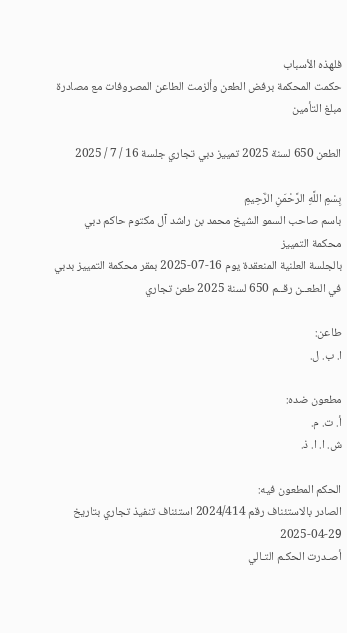فلهذه الأسباب
حكمت المحكمة برفض الطعن وألزمت الطاعن المصروفات مع مصادرة مبلغ التأمين

الطعن 650 لسنة 2025 تمييز دبي تجاري جلسة 16 / 7 / 2025

بِسْمِ اللَّهِ الرَّحْمَنِ الرَّحِيمِ
باسم صاحب السمو الشيخ محمد بن راشد آل مكتوم حاكم دبي
محكمة التمييز
بالجلسة العلنية المنعقدة يوم 16-07-2025 بمقر محكمة التمييز بدبي
في الطعــن رقــم 650 لسنة 2025 طعن تجاري

طاعن:
ا. ب. ل.

مطعون ضده:
أ. ت. م.
ش. ا. ا. ذ.

الحكم المطعون فيه:
الصادر بالاستئناف رقم 2024/414 استئناف تنفيذ تجاري بتاريخ 29-04-2025
أصـدرت الحكـم التـالي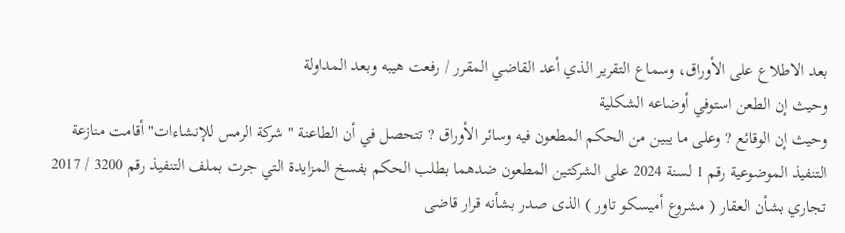بعد الاطلاع على الأوراق، وسماع التقرير الذي أعد القاضي المقرر / رفعت هيبه وبعد المداولة
وحيث إن الطعن استوفي أوضاعه الشكلية
وحيث إن الوقائع ? وعلى ما يبين من الحكم المطعون فيه وسائر الأوراق ? تتحصل في أن الطاعنة " شركة الرمس للإنشاءات" أقامت منازعة التنفيذ الموضوعية رقم 1 لسنة 2024 على الشركتين المطعون ضدهما بطلب الحكم بفسخ المزايدة التي جرت بملف التنفيذ رقم 3200 / 2017 تجاري بشأن العقار ( مشروع أميسكو تاور ) الذى صدر بشأنه قرار قاضى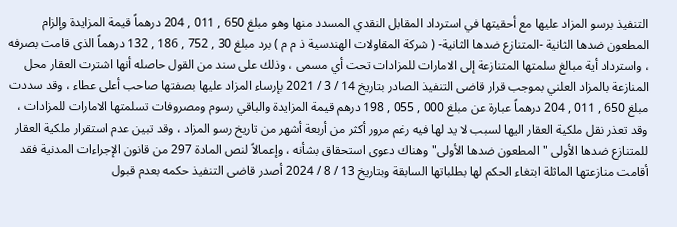التنفيذ برسو المزاد عليها مع أحقيتها في استرداد المقابل النقدي المسدد منها وهو مبلغ 650 , 011 , 204 درهماً قيمة المزايدة وإلزام المطعون ضدها الثانية -المتنازع ضدها الثانية- ( شركة المقاولات الهندسية ذ م م ) برد مبلغ 30 , 752 , 186 , 132 درهماً الذى قامت بصرفه ، واسترداد أية مبالغ سلمتها المتنازعة إلى الامارات للمزادات تحت أي مسمى ، وذلك على سند من القول حاصله أنها اشترت العقار محل المنازعة بالمزاد العلني بموجب قرار قاضى التنفيذ الصادر بتاريخ 14 / 3 / 2021 بإرساء المزاد عليها بصفتها صاحب أعلى عطاء ، وقد سددت مبلغ 650 , 011 , 204 درهماً عبارة عن مبلغ 000 , 055 , 198 درهم قيمة المزايدة والباقي رسوم ومصروفات تسلمتها الامارات للمزادات ، وقد تعذر نقل ملكية العقار اليها لسبب لا يد لها فيه رغم مرور أكثر من أربعة أشهر من تاريخ رسو المزاد ، وقد تبين عدم استقرار ملكية العقار للمتنازع ضدها الأولى " المطعون ضدها الأولى" وهناك دعوى استحقاق بشأنه ، وإعمالاً لنص المادة 297 من قانون الإجراءات المدنية فقد أقامت منازعتها الماثلة ابتغاء الحكم لها بطلباتها السابقة وبتاريخ 13 / 8 / 2024 أصدر قاضى التنفيذ حكمه بعدم قبول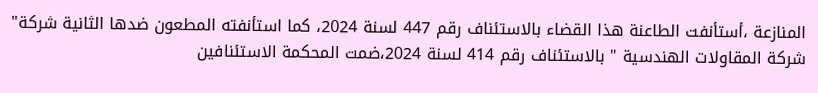المنازعة ،أستأنفت الطاعنة هذا القضاء بالاستئناف رقم 447 لسنة 2024، كما استأنفته المطعون ضدها الثانية شركة" شركة المقاولات الهندسية " بالاستئناف رقم 414 لسنة 2024،ضمت المحكمة الاستئنافين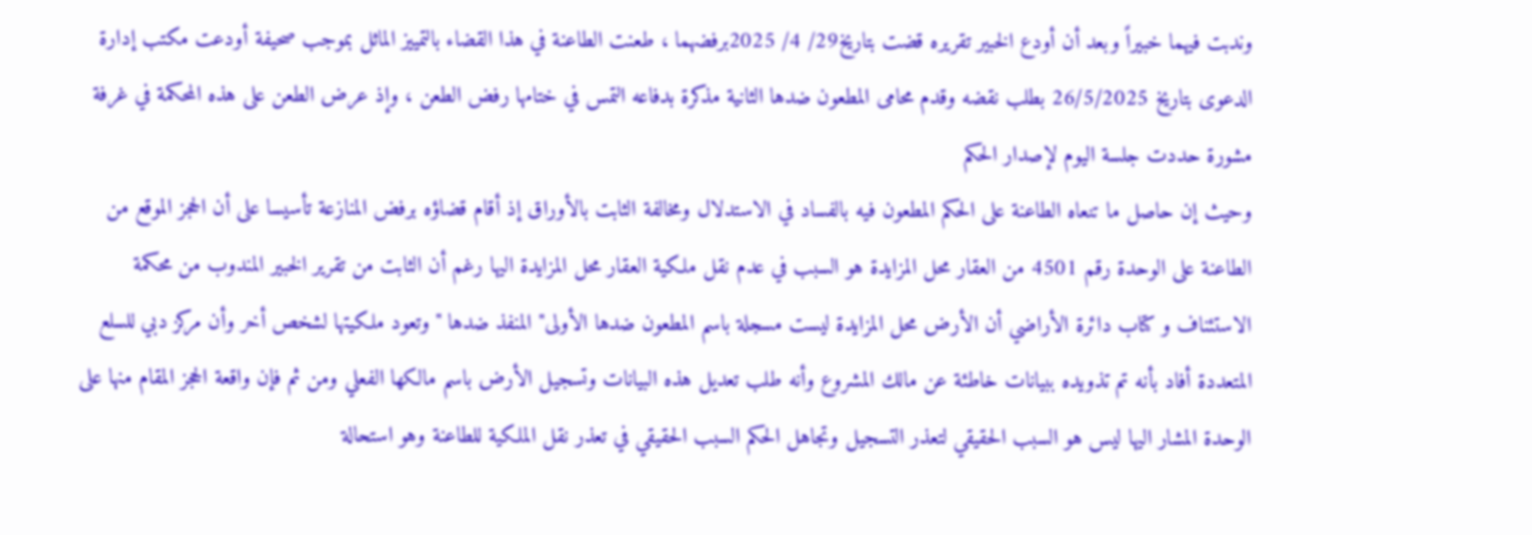وندبت فيهما خبيراً وبعد أن أودع الخبير تقريره قضت بتاريخ29/ 4/ 2025برفضهما ، طعنت الطاعنة في هذا القضاء بالتمييز الماثل بموجب صحيفة أودعت مكتب إدارة الدعوى بتاريخ 26/5/2025 بطلب نقضه وقدم محامى المطعون ضدها الثانية مذكرة بدفاعه التمس في ختامها رفض الطعن ، وإذ عرض الطعن على هذه المحكمة في غرفة مشورة حددت جلسة اليوم لإصدار الحكم
وحيث إن حاصل ما تنعاه الطاعنة على الحكم المطعون فيه بالفساد في الاستدلال ومخالفة الثابت بالأوراق إذ أقام قضاؤه برفض المنازعة تأسيسا على أن الحجز الموقع من الطاعنة على الوحدة رقم 4501 من العقار محل المزايدة هو السبب في عدم نقل ملكية العقار محل المزايدة اليها رغم أن الثابت من تقرير الخبير المندوب من محكمة الاستئناف و كتاب دائرة الأراضي أن الأرض محل المزايدة ليست مسجلة باسم المطعون ضدها الأولى" المنفذ ضدها " وتعود ملكيتها لشخص أخر وأن مركز دبي للسلع المتعددة أفاد بأنه تم تذويده ببيانات خاطئة عن مالك المشروع وأنه طلب تعديل هذه البيانات وتسجيل الأرض باسم مالكها الفعلي ومن ثم فإن واقعة الحجز المقام منها على الوحدة المشار اليها ليس هو السبب الحقيقي لتعذر التسجيل وتجاهل الحكم السبب الحقيقي في تعذر نقل الملكية للطاعنة وهو استحالة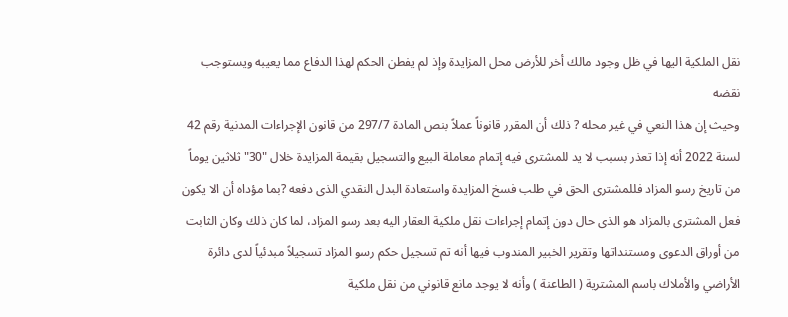نقل الملكية اليها في ظل وجود مالك أخر للأرض محل المزايدة وإذ لم يفطن الحكم لهذا الدفاع مما يعيبه ويستوجب نقضه
وحيث إن هذا النعي في غير محله ? ذلك أن المقرر قانوناً عملاً بنص المادة 297/7 من قانون الإجراءات المدنية رقم 42 لسنة 2022 أنه إذا تعذر بسبب لا يد للمشترى فيه إتمام معاملة البيع والتسجيل بقيمة المزايدة خلال "30"ثلاثين يوماً من تاريخ رسو المزاد فللمشترى الحق في طلب فسخ المزايدة واستعادة البدل النقدي الذى دفعه ?بما مؤداه أن الا يكون فعل المشترى بالمزاد هو الذى حال دون إتمام إجراءات نقل ملكية العقار اليه بعد رسو المزاد، لما كان ذلك وكان الثابت من أوراق الدعوى ومستنداتها وتقرير الخبير المندوب فيها أنه تم تسجيل حكم رسو المزاد تسجيلاً مبدئياً لدى دائرة الأراضي والأملاك باسم المشترية ( الطاعنة ) وأنه لا يوجد مانع قانوني من نقل ملكية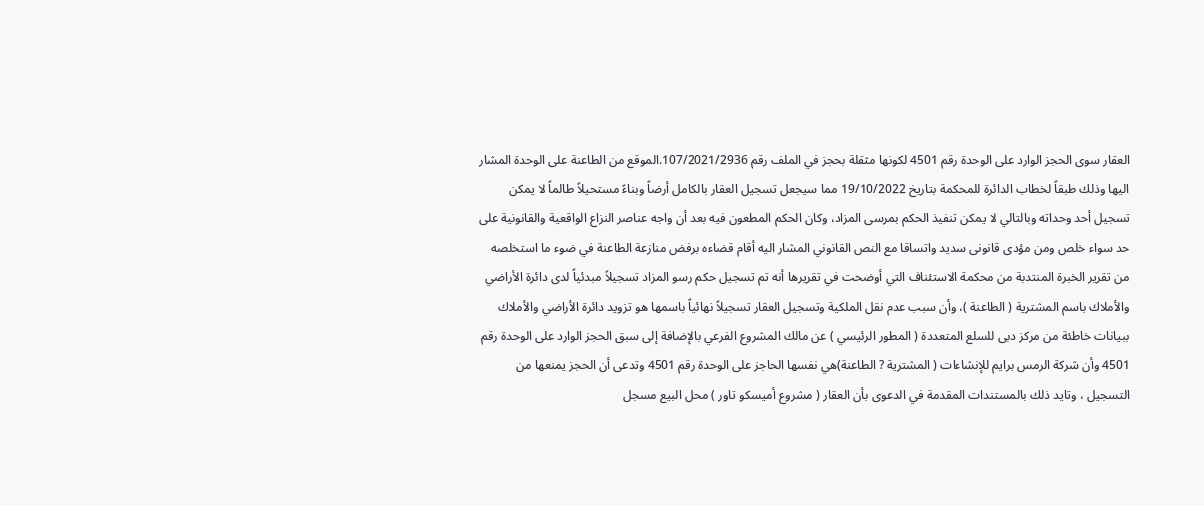العقار سوى الحجز الوارد على الوحدة رقم 4501 لكونها مثقلة بحجز في الملف رقم 107/2021/2936.الموقع من الطاعنة على الوحدة المشار اليها وذلك طبقاً لخطاب الدائرة للمحكمة بتاريخ 19/10/2022 مما سيجعل تسجيل العقار بالكامل أرضاً وبناءً مستحيلاً طالماً لا يمكن تسجيل أحد وحداته وبالتالي لا يمكن تنفيذ الحكم بمرسى المزاد، وكان الحكم المطعون فيه بعد أن واجه عناصر النزاع الواقعية والقانونية على حد سواء خلص ومن مؤدى قانونى سديد واتساقا مع النص القانوني المشار اليه أقام قضاءه برفض منازعة الطاعنة في ضوء ما استخلصه من تقرير الخبرة المنتدبة من محكمة الاستئناف التي أوضحت في تقريرها أنه تم تسجيل حكم رسو المزاد تسجيلاً مبدئياً لدى دائرة الأراضي والأملاك باسم المشترية ( الطاعنة )، وأن سبب عدم نقل الملكية وتسجيل العقار تسجيلاً نهائياً باسمها هو تزويد دائرة الأراضي والأملاك ببيانات خاطئة من مركز دبى للسلع المتعددة ( المطور الرئيسي ) عن مالك المشروع الفرعي بالإضافة إلى سبق الحجز الوارد على الوحدة رقم 4501 وأن شركة الرمس برايم للإنشاءات ( المشترية ? الطاعنة)هي نفسها الحاجز على الوحدة رقم 4501 وتدعى أن الحجز يمنعها من التسجيل ، وتايد ذلك بالمستندات المقدمة في الدعوى بأن العقار ( مشروع أميسكو تاور ) محل البيع مسجل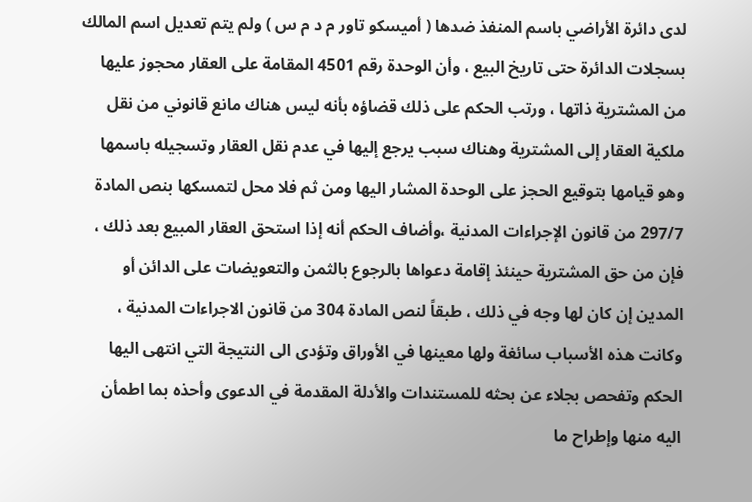لدى دائرة الأراضي باسم المنفذ ضدها ( أميسكو تاور م د م س ) ولم يتم تعديل اسم المالك بسجلات الدائرة حتى تاريخ البيع ، وأن الوحدة رقم 4501 المقامة على العقار محجوز عليها من المشترية ذاتها ، ورتب الحكم على ذلك قضاؤه بأنه ليس هناك مانع قانوني من نقل ملكية العقار إلى المشترية وهناك سبب يرجع إليها في عدم نقل العقار وتسجيله باسمها وهو قيامها بتوقيع الحجز على الوحدة المشار اليها ومن ثم فلا محل لتمسكها بنص المادة 297/7 من قانون الإجراءات المدنية ،وأضاف الحكم أنه إذا استحق العقار المبيع بعد ذلك ، فإن من حق المشترية حينئذ إقامة دعواها بالرجوع بالثمن والتعويضات على الدائن أو المدين إن كان لها وجه في ذلك ، طبقاً لنص المادة 304 من قانون الاجراءات المدنية ، وكانت هذه الأسباب سائغة ولها معينها في الأوراق وتؤدى الى النتيجة التي انتهى اليها الحكم وتفحص بجلاء عن بحثه للمستندات والأدلة المقدمة في الدعوى وأحذه بما اطمأن اليه منها وإطراح ما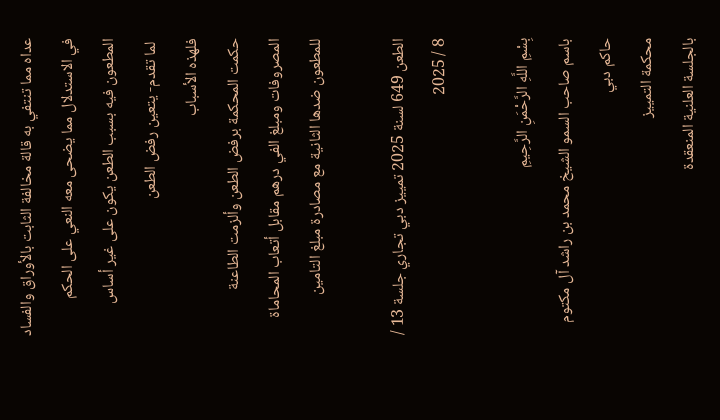عداه مما تنتفي به قالة مخالفة الثابت بالأوراق والفساد في الاستدلال مما يضحى معه النعي على الحكم المطعون فيه بسبب الطعن يكون على غير أساس
 لما تقدم- يتعين رفض الطعن
فلهذه الأسباب
حكمت المحكمة برفض الطعن وألزمت الطاعنة المصروفات ومبلغ الفي درهم مقابل أتعاب المحاماة للمطعون ضدها الثانية مع مصادرة مبلغ التامين

الطعن 649 لسنة 2025 تمييز دبي تجاري جلسة 13 / 8 / 2025

بِسْمِ اللَّهِ الرَّحْمَنِ الرَّحِيمِ
باسم صاحب السمو الشيخ محمد بن راشد آل مكتوم حاكم دبي
محكمة التمييز
بالجلسة العلنية المنعقدة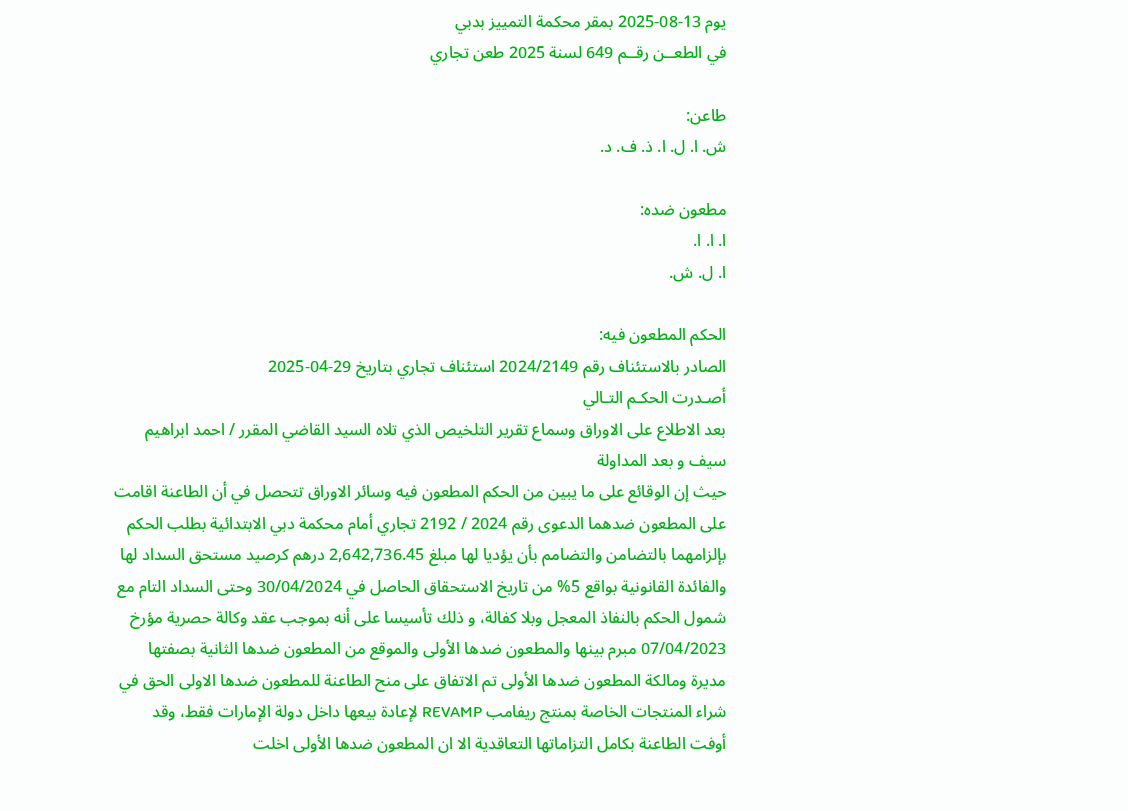يوم 13-08-2025 بمقر محكمة التمييز بدبي
في الطعــن رقــم 649 لسنة 2025 طعن تجاري

طاعن:
ش. ا. ل. ا. ذ. ف. د.

مطعون ضده:
ا. ا. ا.
ا. ل. ش.

الحكم المطعون فيه:
الصادر بالاستئناف رقم 2024/2149 استئناف تجاري بتاريخ 29-04-2025
أصـدرت الحكـم التـالي
بعد الاطلاع على الاوراق وسماع تقرير التلخيص الذي تلاه السيد القاضي المقرر / احمد ابراهيم سيف و بعد المداولة
حيث إن الوقائع على ما يبين من الحكم المطعون فيه وسائر الاوراق تتحصل في أن الطاعنة اقامت على المطعون ضدهما الدعوى رقم 2024 / 2192 تجاري أمام محكمة دبي الابتدائية بطلب الحكم بإلزامهما بالتضامن والتضامم بأن يؤديا لها مبلغ 2,642,736.45 درهم كرصيد مستحق السداد لها والفائدة القانونية بواقع 5% من تاريخ الاستحقاق الحاصل في 30/04/2024 وحتى السداد التام مع شمول الحكم بالنفاذ المعجل وبلا كفالة، و ذلك تأسيسا على أنه بموجب عقد وكالة حصرية مؤرخ 07/04/2023 مبرم بينها والمطعون ضدها الأولى والموقع من المطعون ضدها الثانية بصفتها مديرة ومالكة المطعون ضدها الأولى تم الاتفاق على منح الطاعنة للمطعون ضدها الاولى الحق في شراء المنتجات الخاصة بمنتج ريفامب REVAMP لإعادة بيعها داخل دولة الإمارات فقط، وقد أوفت الطاعنة بكامل التزاماتها التعاقدية الا ان المطعون ضدها الأولى اخلت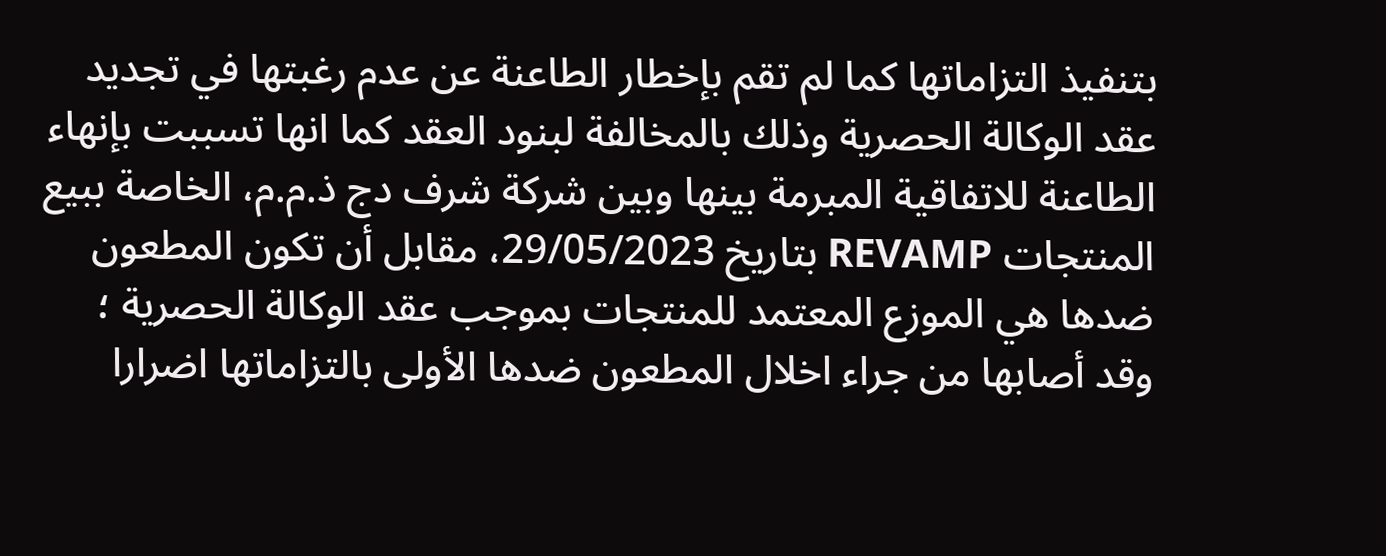بتنفيذ التزاماتها كما لم تقم بإخطار الطاعنة عن عدم رغبتها في تجديد عقد الوكالة الحصرية وذلك بالمخالفة لبنود العقد كما انها تسببت بإنهاء الطاعنة للاتفاقية المبرمة بينها وبين شركة شرف دج ذ.م.م، الخاصة ببيع المنتجات REVAMP بتاريخ 29/05/2023، مقابل أن تكون المطعون ضدها هي الموزع المعتمد للمنتجات بموجب عقد الوكالة الحصرية ؛ وقد أصابها من جراء اخلال المطعون ضدها الأولى بالتزاماتها اضرارا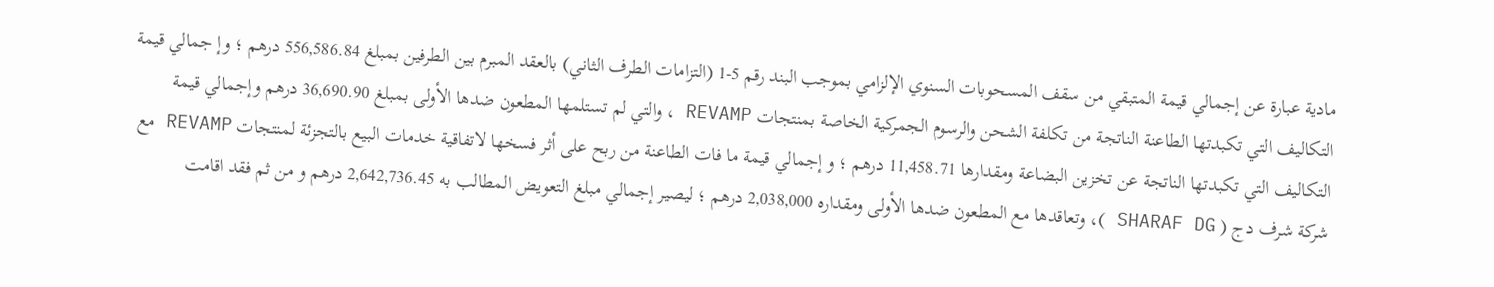مادية عبارة عن إجمالي قيمة المتبقي من سقف المسحوبات السنوي الإلزامي بموجب البند رقم 5-1 (التزامات الطرف الثاني) بالعقد المبرم بين الطرفين بمبلغ 556,586.84 درهم ؛ وإ جمالي قيمة التكاليف التي تكبدتها الطاعنة الناتجة من تكلفة الشحن والرسوم الجمركية الخاصة بمنتجات REVAMP ، والتي لم تستلمها المطعون ضدها الأولى بمبلغ 36,690.90 درهم وإجمالي قيمة التكاليف التي تكبدتها الناتجة عن تخزين البضاعة ومقدارها 11,458.71 درهم ؛ و إجمالي قيمة ما فات الطاعنة من ربح على أثر فسخها لاتفاقية خدمات البيع بالتجزئة لمنتجات REVAMP مع شركة شرف دج ( SHARAF DG )، وتعاقدها مع المطعون ضدها الأولى ومقداره 2,038,000 درهم ؛ ليصير إجمالي مبلغ التعويض المطالب به 2,642,736.45 درهم و من ثم فقد اقامت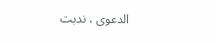الدعوى ، ندبت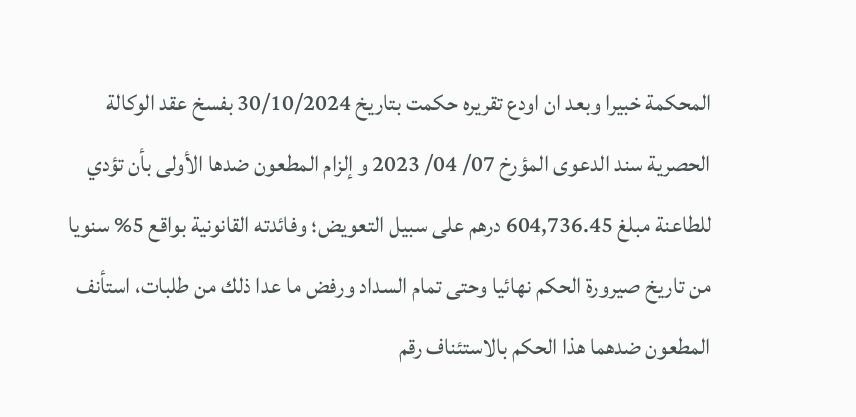المحكمة خبيرا وبعد ان اودع تقريره حكمت بتاريخ 30/10/2024 بفسخ عقد الوكالة الحصرية سند الدعوى المؤرخ 07/ 04/ 2023 و إلزام المطعون ضدها الأولى بأن تؤدي للطاعنة مبلغ 604,736.45 درهم على سبيل التعويض؛ وفائدته القانونية بواقع 5% سنويا من تاريخ صيرورة الحكم نهائيا وحتى تمام السداد ورفض ما عدا ذلك من طلبات، استأنف المطعون ضدهما هذا الحكم بالاستئناف رقم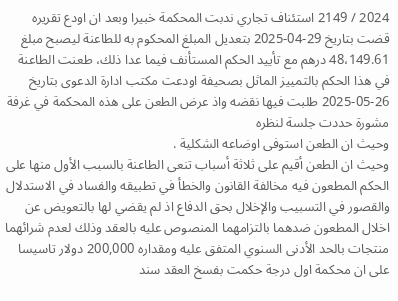2024 / 2149 استئناف تجاري ندبت المحكمة خبيرا وبعد ان اودع تقريره قضت بتاريخ 29-04-2025 بتعديل المبلغ المحكوم به للطاعنة ليصبح مبلغ 48،149.61 درهم مع تأييد الحكم المستأنف فيما عدا ذلك، طعنت الطاعنة في هذا الحكم بالتمييز الماثل بصحيفة اودعت مكتب ادارة الدعوى بتاريخ 26-05-2025 طلبت فيها نقضه واذ عرض الطعن على هذه المحكمة في غرفة مشورة حددت جلسة لنظره
وحيث ان الطعن استوفى اوضاعه الشكلية .
وحيث ان الطعن أقيم على ثلاثة أسباب تنعى الطاعنة بالسبب الأول منها على الحكم المطعون فيه مخالفة القانون والخطأ في تطبيقه والفساد في الاستدلال والقصور في التسبيب والإخلال بحق الدفاع اذ لم يقضي لها بالتعويض عن اخلال المطعون ضدهما بالتزامهما المنصوص عليه بالعقد وذلك لعدم شرائهما منتجات بالحد الأدنى السنوي المتفق عليه ومقداره 200,000 دولار تاسيسا على ان محكمة اول درجة حكمت بفسخ العقد سند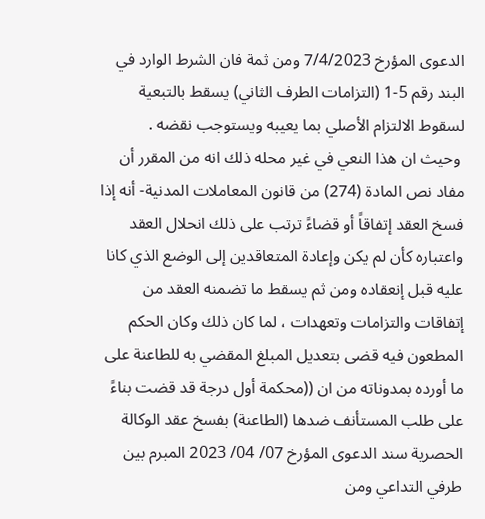الدعوى المؤرخ 7/4/2023 ومن ثمة فان الشرط الوارد في البند رقم 5-1 (التزامات الطرف الثاني) يسقط بالتبعية لسقوط الالتزام الأصلي بما يعيبه ويستوجب نقضه .
 وحيث ان هذا النعي في غير محله ذلك انه من المقرر أن مفاد نص المادة (274) من قانون المعاملات المدنية- أنه إذا فسخ العقد إتفاقاً أو قضاءً ترتب على ذلك انحلال العقد واعتباره كأن لم يكن وإعادة المتعاقدين إلى الوضع الذي كانا عليه قبل إنعقاده ومن ثم يسقط ما تضمنه العقد من إتفاقات والتزامات وتعهدات ، لما كان ذلك وكان الحكم المطعون فيه قضى بتعديل المبلغ المقضي به للطاعنة على ما أورده بمدوناته من ان ((محكمة أول درجة قد قضت بناءً على طلب المستأنف ضدها (الطاعنة) بفسخ عقد الوكالة الحصرية سند الدعوى المؤرخ 07/ 04/ 2023 المبرم بين طرفي التداعي ومن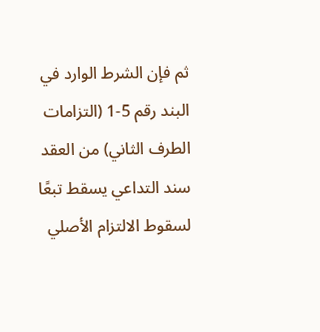ثم فإن الشرط الوارد في البند رقم 5-1 (التزامات الطرف الثاني) من العقد سند التداعي يسقط تبعًا لسقوط الالتزام الأصلي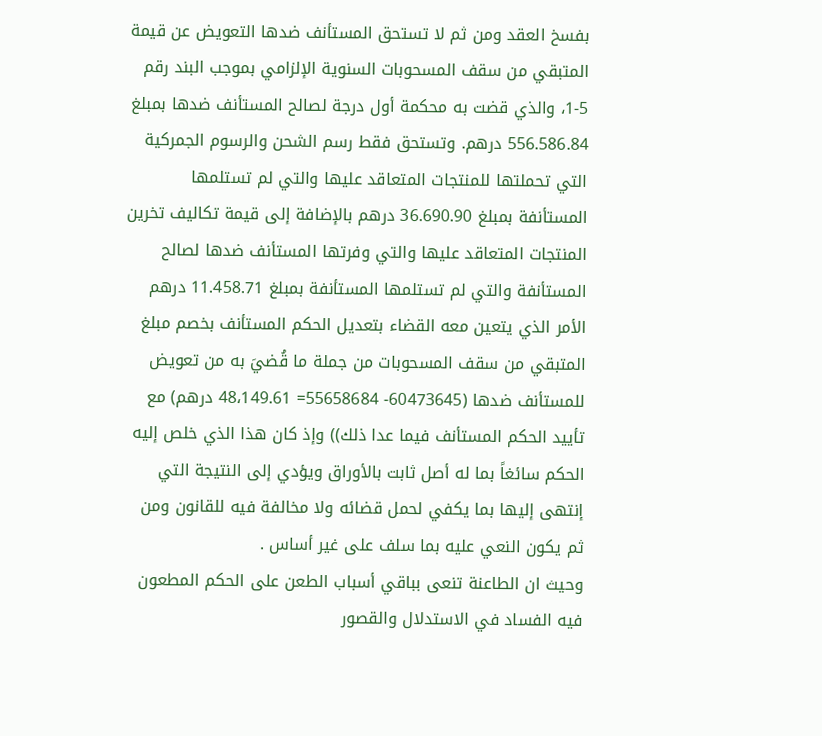بفسخ العقد ومن ثم لا تستحق المستأنف ضدها التعويض عن قيمة المتبقي من سقف المسحوبات السنوية الإلزامي بموجب البند رقم 5-1، والذي قضت به محكمة أول درجة لصالح المستأنف ضدها بمبلغ 556.586.84 درهم. وتستحق فقط رسم الشحن والرسوم الجمركية التي تحملتها للمنتجات المتعاقد عليها والتي لم تستلمها المستأنفة بمبلغ 36.690.90 درهم بالإضافة إلى قيمة تكاليف تخرين المنتجات المتعاقد عليها والتي وفرتها المستأنف ضدها لصالح المستأنفة والتي لم تستلمها المستأنفة بمبلغ 11.458.71 درهم الأمر الذي يتعين معه القضاء بتعديل الحكم المستأنف بخصم مبلغ المتبقي من سقف المسحوبات من جملة ما قُضيَ به من تعويض للمستأنف ضدها (60473645- 55658684= 48،149.61 درهم) مع تأييد الحكم المستأنف فيما عدا ذلك)) وإذ كان هذا الذي خلص إليه الحكم سائغاً بما له أصل ثابت بالأوراق ويؤدي إلى النتيجة التي إنتهى إليها بما يكفي لحمل قضائه ولا مخالفة فيه للقانون ومن ثم يكون النعي عليه بما سلف على غير أساس .
وحيث ان الطاعنة تنعى بباقي أسباب الطعن على الحكم المطعون فيه الفساد في الاستدلال والقصور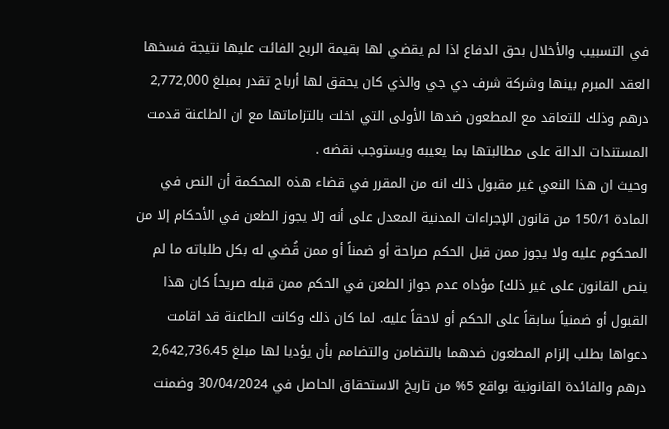في التسبيب والأخلال بحق الدفاع اذا لم يقضي لها بقيمة الربح الفائت عليها نتيجة فسخها العقد المبرم بينها وشركة شرف دي جي والذي كان يحقق لها أرباح تقدر بمبلغ 2,772,000 درهم وذلك للتعاقد مع المطعون ضدها الأولى التي اخلت بالتزاماتها مع ان الطاعنة قدمت المستندات الدالة على مطالبتها بما يعيبه ويستوجب نقضه .
وحيث ان هذا النعي غير مقبول ذلك انه من المقرر في قضاء هذه المحكمة أن النص في المادة 150/1 من قانون الإجراءات المدنية المعدل على أنه [لا يجوز الطعن في الأحكام إلا من المحكوم عليه ولا يجوز ممن قبل الحكم صراحة أو ضمناً أو ممن قُضي له بكل طلباته ما لم ينص القانون على غير ذلك] مؤداه عدم جواز الطعن في الحكم ممن قبله صريحاً كان هذا القبول أو ضمنياً سابقاً على الحكم أو لاحقاً عليه. لما كان ذلك وكانت الطاعنة قد اقامت دعواها بطلب إلزام المطعون ضدهما بالتضامن والتضامم بأن يؤديا لها مبلغ 2,642,736.45 درهم والفائدة القانونية بواقع 5% من تاريخ الاستحقاق الحاصل في 30/04/2024 وضمنت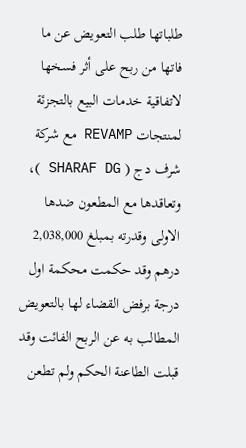طلباتها طلب التعويض عن ما فاتها من ربح على أثر فسخها لاتفاقية خدمات البيع بالتجزئة لمنتجات REVAMP مع شركة شرف دج ( SHARAF DG )، وتعاقدها مع المطعون ضدها الاولى وقدرته بمبلغ 2,038,000 درهم وقد حكمت محكمة اول درجة برفض القضاء لها بالتعويض المطالب به عن الربح الفائت وقد قبلت الطاعنة الحكم ولم تطعن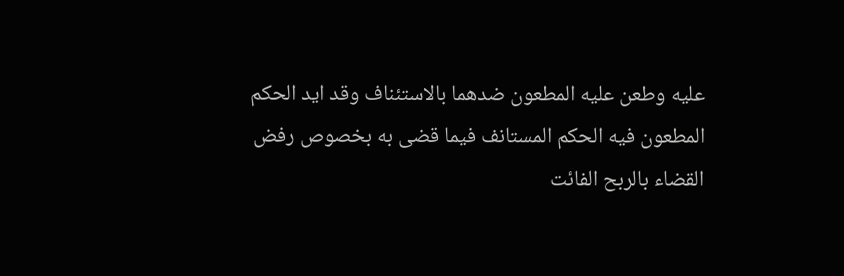عليه وطعن عليه المطعون ضدهما بالاستئناف وقد ايد الحكم المطعون فيه الحكم المستانف فيما قضى به بخصوص رفض القضاء بالربح الفائت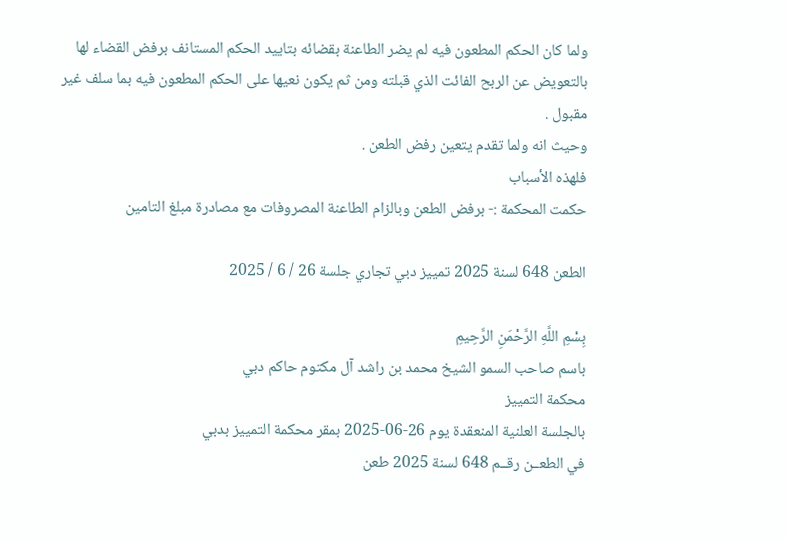ولما كان الحكم المطعون فيه لم يضر الطاعنة بقضائه بتاييد الحكم المستانف برفض القضاء لها بالتعويض عن الربح الفائت الذي قبلته ومن ثم يكون نعيها على الحكم المطعون فيه بما سلف غير مقبول .
وحيث انه ولما تقدم يتعين رفض الطعن .
فلهذه الأسباب
حكمت المحكمة :- برفض الطعن وبالزام الطاعنة المصروفات مع مصادرة مبلغ التامين

الطعن 648 لسنة 2025 تمييز دبي تجاري جلسة 26 / 6 / 2025

بِسْمِ اللَّهِ الرَّحْمَنِ الرَّحِيمِ
باسم صاحب السمو الشيخ محمد بن راشد آل مكتوم حاكم دبي
محكمة التمييز
بالجلسة العلنية المنعقدة يوم 26-06-2025 بمقر محكمة التمييز بدبي
في الطعــن رقــم 648 لسنة 2025 طعن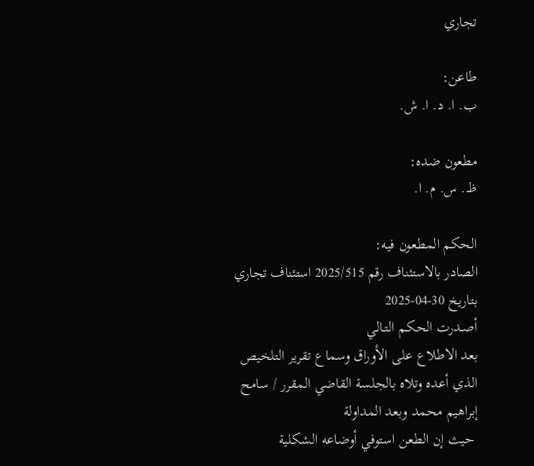تجاري

طاعن:
ب. ا. د. ا. ش.

مطعون ضده:
ظ. س. م. ا.

الحكم المطعون فيه:
الصادر بالاستئناف رقم 2025/515 استئناف تجاري بتاريخ 30-04-2025
أصـدرت الحكـم التـالي
بعد الاطلاع على الأوراق وسماع تقرير التلخيص الذي أعده وتلاه بالجلسة القاضي المقرر / سامح إبراهيم محمد وبعد المداولة
 حيث إن الطعن استوفي أوضاعه الشكلية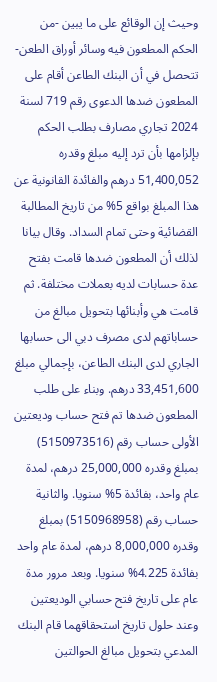وحيث إن الوقائع على ما يبين -من الحكم المطعون فيه وسائر أوراق الطعن- تتحصل في أن البنك الطاعن أقام على المطعون ضدها الدعوى رقم 719 لسنة 2024 تجاري مصارف بطلب الحكم بإلزامها بأن ترد إليه مبلغ وقدره 51,400,052 درهم والفائدة القانونية عن هذا المبلغ بواقع 5% من تاريخ المطالبة القضائية وحتى تمام السداد. وقال بيانا لذلك أن المطعون ضدها قامت بفتح عدة حسابات لديه بعملات مختلفة. ثم قامت هي وأبنائها بتحويل مبالغ من حساباتهم لدى مصرف دبي الى حسابها الجاري لدى البنك الطاعن، بإجمالي مبلغ 33,451,600 درهم. وبناء على طلب المطعون ضدها تم فتح حساب وديعتين الأولى حساب رقم (5150973516) بمبلغ وقدره 25,000,000 درهم، لمدة عام واحد، بفائدة 5% سنويا. والثانية حساب رقم (5150968958) بمبلغ وقدره 8,000,000 درهم، لمدة عام واحد بفائدة 4.225% سنويا. وبعد مرور مدة عام على تاريخ فتح حسابي الوديعتين وعند حلول تاريخ استحقاقهما قام البنك المدعي بتحويل مبالغ الحوالتين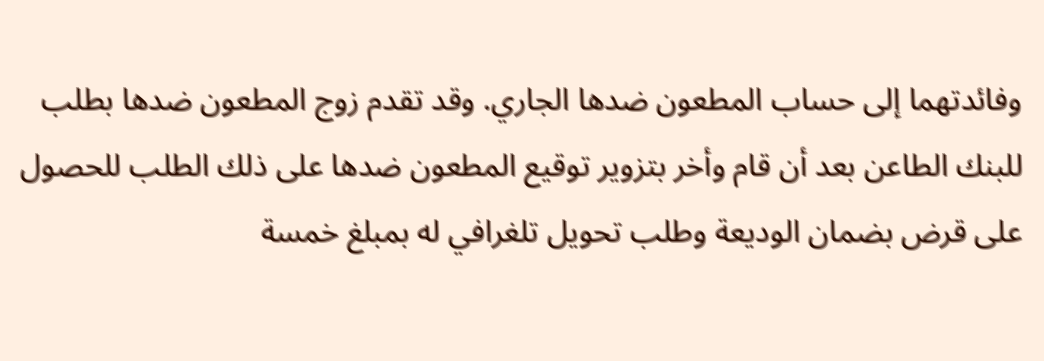وفائدتهما إلى حساب المطعون ضدها الجاري. وقد تقدم زوج المطعون ضدها بطلب للبنك الطاعن بعد أن قام وأخر بتزوير توقيع المطعون ضدها على ذلك الطلب للحصول على قرض بضمان الوديعة وطلب تحويل تلغرافي له بمبلغ خمسة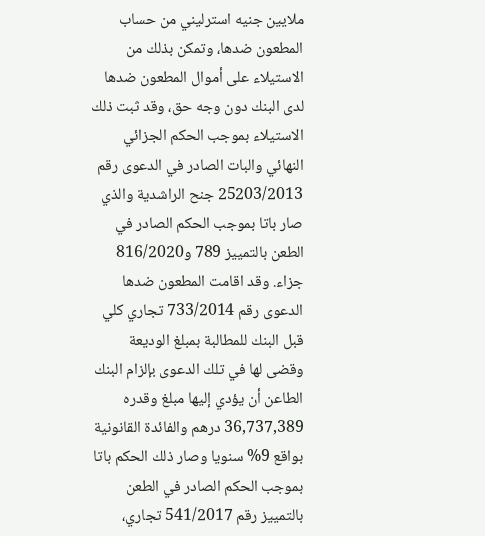ملايين جنيه استرليني من حساب المطعون ضدها، وتمكن بذلك من الاستيلاء على أموال المطعون ضدها لدى البنك دون وجه حق، وقد ثبت ذلك الاستيلاء بموجب الحكم الجزائي النهائي والبات الصادر في الدعوى رقم 25203/2013 جنح الراشدية والذي صار باتا بموجب الحكم الصادر في الطعن بالتمييز 789 و816/2020 جزاء. وقد اقامت المطعون ضدها الدعوى رقم 733/2014 تجاري كلي قبل البنك للمطالبة بمبلغ الوديعة وقضى لها في تلك الدعوى بإلزام البنك الطاعن أن يؤدي إليها مبلغ وقدره 36,737,389 درهم والفائدة القانونية بواقع 9% سنويا وصار ذلك الحكم باتا بموجب الحكم الصادر في الطعن بالتمييز رقم 541/2017 تجاري،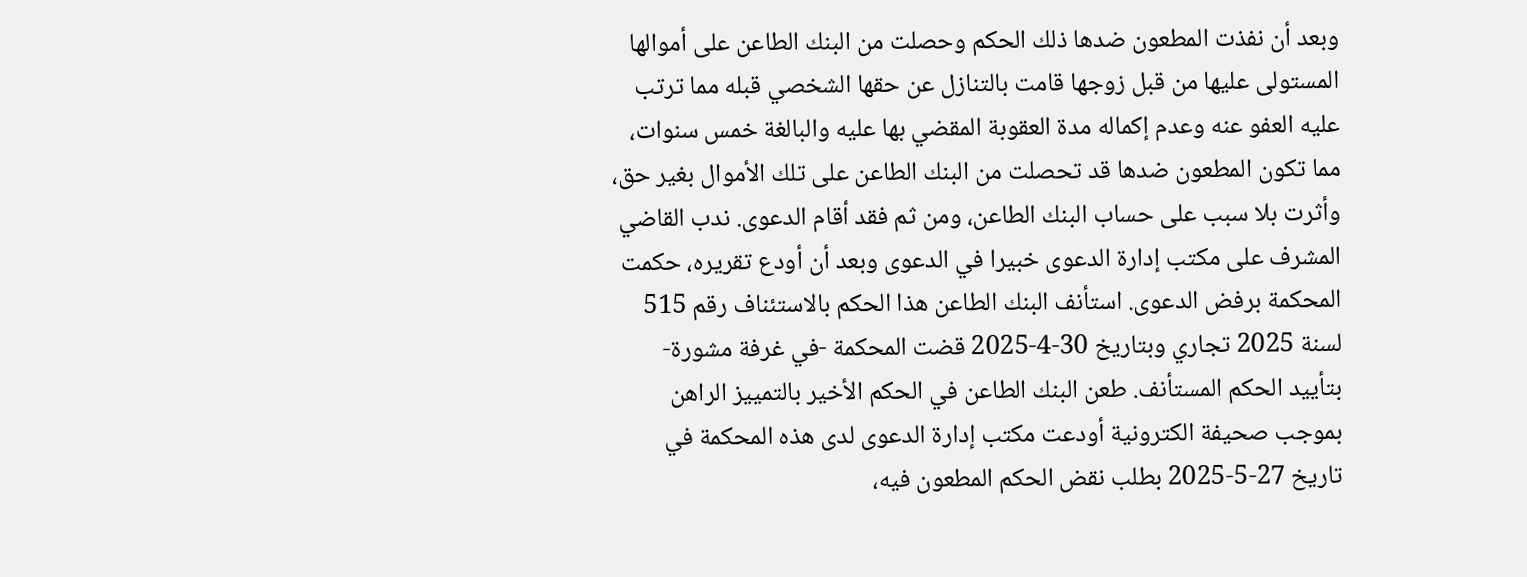وبعد أن نفذت المطعون ضدها ذلك الحكم وحصلت من البنك الطاعن على أموالها المستولى عليها من قبل زوجها قامت بالتنازل عن حقها الشخصي قبله مما ترتب عليه العفو عنه وعدم إكماله مدة العقوبة المقضي بها عليه والبالغة خمس سنوات، مما تكون المطعون ضدها قد تحصلت من البنك الطاعن على تلك الأموال بغير حق، وأثرت بلا سبب على حساب البنك الطاعن، ومن ثم فقد أقام الدعوى. ندب القاضي المشرف على مكتب إدارة الدعوى خبيرا في الدعوى وبعد أن أودع تقريره، حكمت المحكمة برفض الدعوى. استأنف البنك الطاعن هذا الحكم بالاستئناف رقم 515 لسنة 2025 تجاري وبتاريخ 30-4-2025 قضت المحكمة -في غرفة مشورة- بتأييد الحكم المستأنف. طعن البنك الطاعن في الحكم الأخير بالتمييز الراهن بموجب صحيفة الكترونية أودعت مكتب إدارة الدعوى لدى هذه المحكمة في تاريخ 27-5-2025 بطلب نقض الحكم المطعون فيه،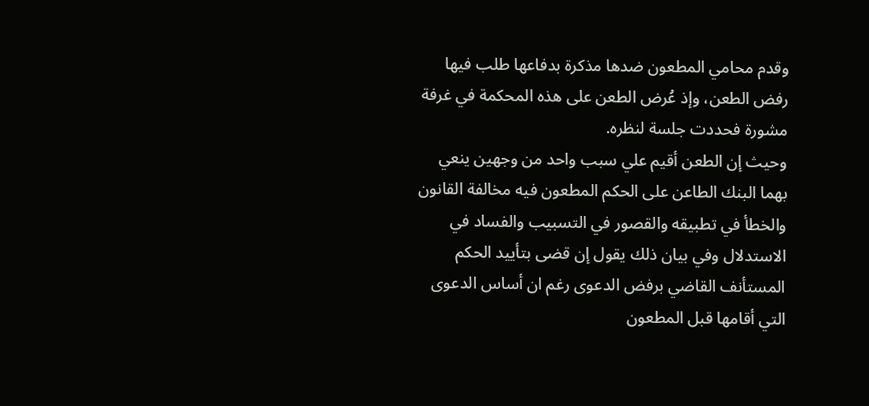وقدم محامي المطعون ضدها مذكرة بدفاعها طلب فيها رفض الطعن، وإذ عُرض الطعن على هذه المحكمة في غرفة مشورة فحددت جلسة لنظره.
وحيث إن الطعن أقيم علي سبب واحد من وجهين ينعي بهما البنك الطاعن على الحكم المطعون فيه مخالفة القانون والخطأ في تطبيقه والقصور في التسبيب والفساد في الاستدلال وفي بيان ذلك يقول إن قضى بتأييد الحكم المستأنف القاضي برفض الدعوى رغم ان أساس الدعوى التي أقامها قبل المطعون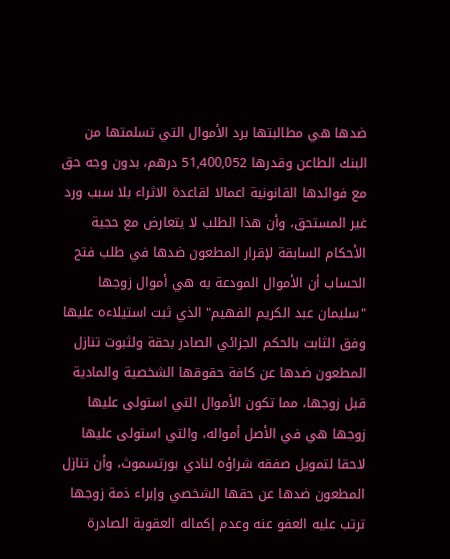ضدها هي مطالبتها برد الأموال التي تسلمتها من البنك الطاعن وقدرها 51,400,052 درهم، بدون وجه حق مع فوائدها القانونية اعمالا لقاعدة الاثراء بلا سبب ورد غير المستحق، وأن هذا الطلب لا يتعارض مع حجية الأحكام السابقة لإقرار المطعون ضدها في طلب فتح الحساب أن الأموال المودعة به هي أموال زوجها "سليمان عبد الكريم الفهيم" الذي ثبت استيلاءه عليها وفق الثابت بالحكم الجزائي الصادر بحقة ولثبوت تنازل المطعون ضدها عن كافة حقوقها الشخصية والمادية قبل زوجها، مما تكون الأموال التي استولى عليها زوجها هي في الأصل أمواله، والتي استولى عليها لاحقا لتمويل صفقه شراؤه لنادي بورتسموث، وأن تنازل المطعون ضدها عن حقها الشخصي وإبراء ذمة زوجها ترتب عليه العفو عنه وعدم إكماله العقوبة الصادرة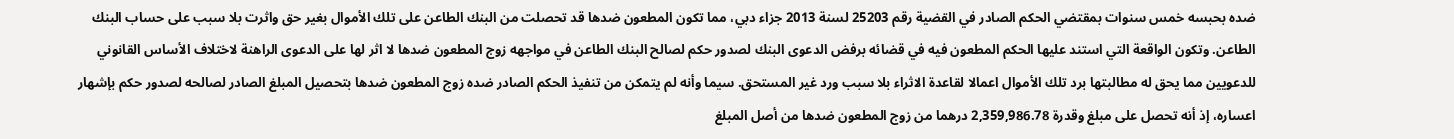ضده بحبسه خمس سنوات بمقتضي الحكم الصادر في القضية رقم 25203 لسنة 2013 جزاء دبي، مما تكون المطعون ضدها قد تحصلت من البنك الطاعن على تلك الأموال بغير حق واثرت بلا سبب على حساب البنك الطاعن. وتكون الواقعة التي استند عليها الحكم المطعون فيه في قضائه برفض الدعوى البنك لصدور حكم لصالح البنك الطاعن في مواجهه زوج المطعون ضدها لا اثر لها على الدعوى الراهنة لاختلاف الأساس القانوني للدعويين مما يحق له مطالبتها برد تلك الأموال اعمالا لقاعدة الاثراء بلا سبب ورد غير المستحق. سيما وأنه لم يتمكن من تنفيذ الحكم الصادر ضده زوج المطعون ضدها بتحصيل المبلغ الصادر لصالحه لصدور حكم بإشهار اعساره، إذ أنه تحصل على مبلغ وقدرة 2,359,986.78 درهما من زوج المطعون ضدها من أصل المبلغ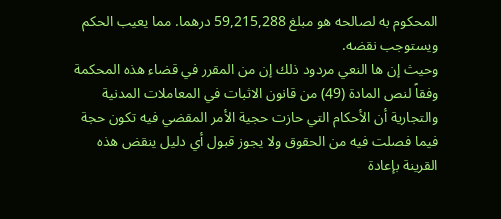المحكوم به لصالحه هو مبلغ 59,215,288 درهما. مما يعيب الحكم ويستوجب نقضه.
وحيث إن ها النعي مردود ذلك إن من المقرر في قضاء هذه المحكمة وفقاً لنص المادة (49) من قانون الاثبات في المعاملات المدنية والتجارية أن الأحكام التي حازت حجية الأمر المقضي فيه تكون حجة فيما فصلت فيه من الحقوق ولا يجوز قبول أي دليل ينقض هذه القرينة بإعادة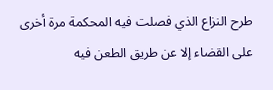طرح النزاع الذي فصلت فيه المحكمة مرة أخرى على القضاء إلا عن طريق الطعن فيه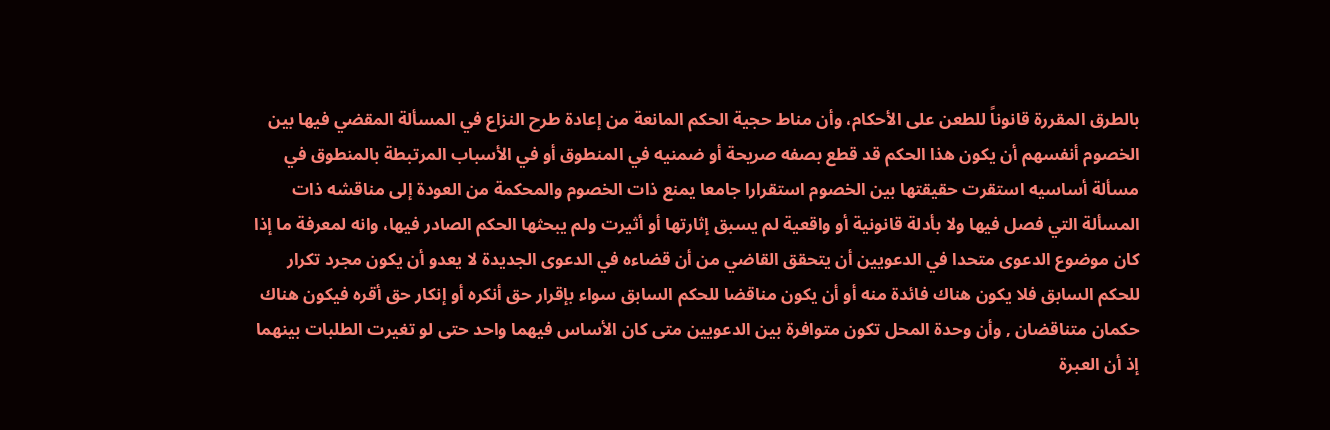بالطرق المقررة قانوناً للطعن على الأحكام، وأن مناط حجية الحكم المانعة من إعادة طرح النزاع في المسألة المقضي فيها بين الخصوم أنفسهم أن يكون هذا الحكم قد قطع بصفه صريحة أو ضمنيه في المنطوق أو في الأسباب المرتبطة بالمنطوق في مسألة أساسيه استقرت حقيقتها بين الخصوم استقرارا جامعا يمنع ذات الخصوم والمحكمة من العودة إلى مناقشه ذات المسألة التي فصل فيها ولا بأدلة قانونية أو واقعية لم يسبق إثارتها أو أثيرت ولم يبحثها الحكم الصادر فيها، وانه لمعرفة ما إذا كان موضوع الدعوى متحدا في الدعويين أن يتحقق القاضي من أن قضاءه في الدعوى الجديدة لا يعدو أن يكون مجرد تكرار للحكم السابق فلا يكون هناك فائدة منه أو أن يكون مناقضا للحكم السابق سواء بإقرار حق أنكره أو إنكار حق أقره فيكون هناك حكمان متناقضان , وأن وحدة المحل تكون متوافرة بين الدعويين متى كان الأساس فيهما واحد حتى لو تغيرت الطلبات بينهما إذ أن العبرة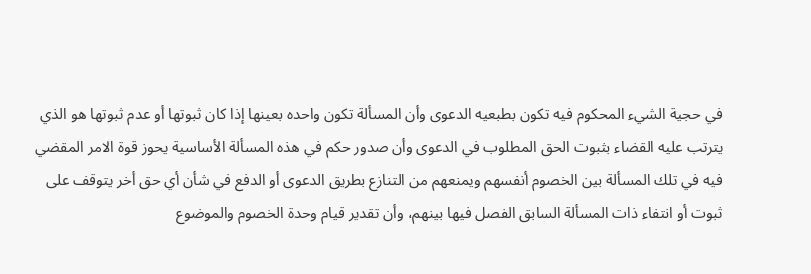في حجية الشيء المحكوم فيه تكون بطبعيه الدعوى وأن المسألة تكون واحده بعينها إذا كان ثبوتها أو عدم ثبوتها هو الذي يترتب عليه القضاء بثبوت الحق المطلوب في الدعوى وأن صدور حكم في هذه المسألة الأساسية يحوز قوة الامر المقضي فيه في تلك المسألة بين الخصوم أنفسهم ويمنعهم من التنازع بطريق الدعوى أو الدفع في شأن أي حق أخر يتوقف على ثبوت أو انتفاء ذات المسألة السابق الفصل فيها بينهم، وأن تقدير قيام وحدة الخصوم والموضوع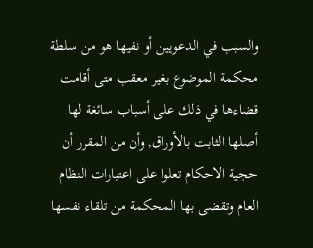والسبب في الدعويين أو نفيها هو من سلطة محكمة الموضوع بغير معقب متى أقامت قضاءها في ذلك على أسباب سائغة لها أصلها الثابت بالأوراق, وأن من المقرر أن حجية الاحكام تعلوا على اعتبارات النظام العام وتقضى بها المحكمة من تلقاء نفسها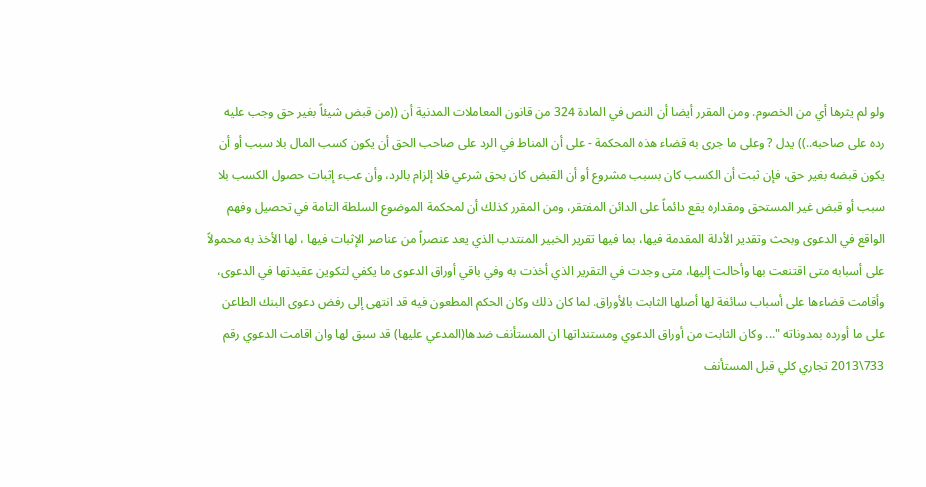ولو لم يثرها أي من الخصوم. ومن المقرر أيضا أن النص في المادة 324 من قانون المعاملات المدنية أن ((من قبض شيئاً بغير حق وجب عليه رده على صاحبه..)) يدل ? وعلى ما جرى به قضاء هذه المحكمة - على أن المناط في الرد على صاحب الحق أن يكون كسب المال بلا سبب أو أن يكون قبضه بغير حق، فإن ثبت أن الكسب كان بسبب مشروع أو أن القبض كان بحق شرعي فلا إلزام بالرد، وأن عبء إثبات حصول الكسب بلا سبب أو قبض غير المستحق ومقداره يقع دائماً على الدائن المفتقر، ومن المقرر كذلك أن لمحكمة الموضوع السلطة التامة في تحصيل وفهم الواقع في الدعوى وبحث وتقدير الأدلة المقدمة فيها، بما فيها تقرير الخبير المنتدب الذي يعد عنصراً من عناصر الإثبات فيها ، لها الأخذ به محمولاً على أسبابه متى اقتنعت بها وأحالت إليها، متى وجدت في التقرير الذي أخذت به وفي باقي أوراق الدعوى ما يكفي لتكوين عقيدتها في الدعوى، وأقامت قضاءها على أسباب سائغة لها أصلها الثابت بالأوراق. لما كان ذلك وكان الحكم المطعون فيه قد انتهى إلى رفض دعوى البنك الطاعن على ما أورده بمدوناته "... وكان الثابت من أوراق الدعوي ومستنداتها ان المستأنف ضدها(المدعي عليها) قد سبق لها وان اقامت الدعوي رقم 733\2013 تجاري كلي قبل المستأنف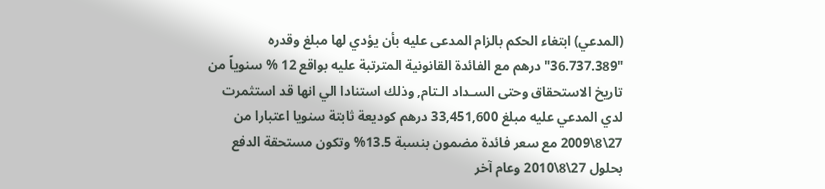(المدعي) ابتغاء الحكم بالزام المدعى عليه بأن يؤدي لها مبلغ وقدره "36.737.389" درهم مع الفائدة القانونية المترتبة عليه بواقع 12 % سنوياً من تاريخ الاستحقاق وحتى السـداد الـتام, وذلك استنادا الي انها قد استثمرت لدي المدعي عليه مبلغ 33,451,600 درهم كوديعة ثابتة سنويا اعتبارا من 27\8\2009 مع سعر فائدة مضمون بنسبة 13.5% وتكون مستحقة الدفع بحلول 27\8\2010 وعام آخر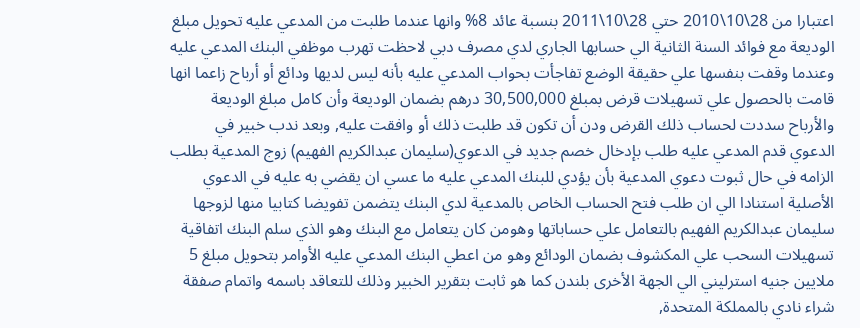اعتبارا من 28\10\2010 حتي 28\10\2011 بنسبة عائد 8% وانها عندما طلبت من المدعي عليه تحويل مبلغ الوديعة مع فوائد السنة الثانية الي حسابها الجاري لدي مصرف دبي لاحظت تهرب موظفي البنك المدعي عليه وعندما وقفت بنفسها علي حقيقة الوضع تفاجأت بحواب المدعي عليه بأنه ليس لديها ودائع أو أرباح زاعما انها قامت بالحصول علي تسهيلات قرض بمبلغ 30,500,000 درهم بضمان الوديعة وأن كامل مبلغ الوديعة والأرباح سددت لحساب ذلك القرض ودن أن تكون قد طلبت ذلك أو وافقت عليه, وبعد ندب خبير في الدعوي قدم المدعي عليه طلب بإدخال خصم جديد في الدعوي(سليمان عبدالكريم الفهيم) زوج المدعية بطلب الزامه في حال ثبوت دعوي المدعية بأن يؤدي للبنك المدعي عليه ما عسي ان يقضي به عليه في الدعوي الأصلية استنادا الي ان طلب فتح الحساب الخاص بالمدعية لدي البنك يتضمن تفويضا كتابيا منها لزوجها سليمان عبدالكريم الفهيم بالتعامل علي حساباتها وهومن كان يتعامل مع البنك وهو الذي سلم البنك اتفاقية تسهيلات السحب علي المكشوف بضمان الودائع وهو من اعطي البنك المدعي عليه الأوامر بتحويل مبلغ 5 ملايين جنيه استرليني الي الجهة الأخرى بلندن كما هو ثابت بتقرير الخبير وذلك للتعاقد باسمه واتمام صفقة شراء نادي بالمملكة المتحدة,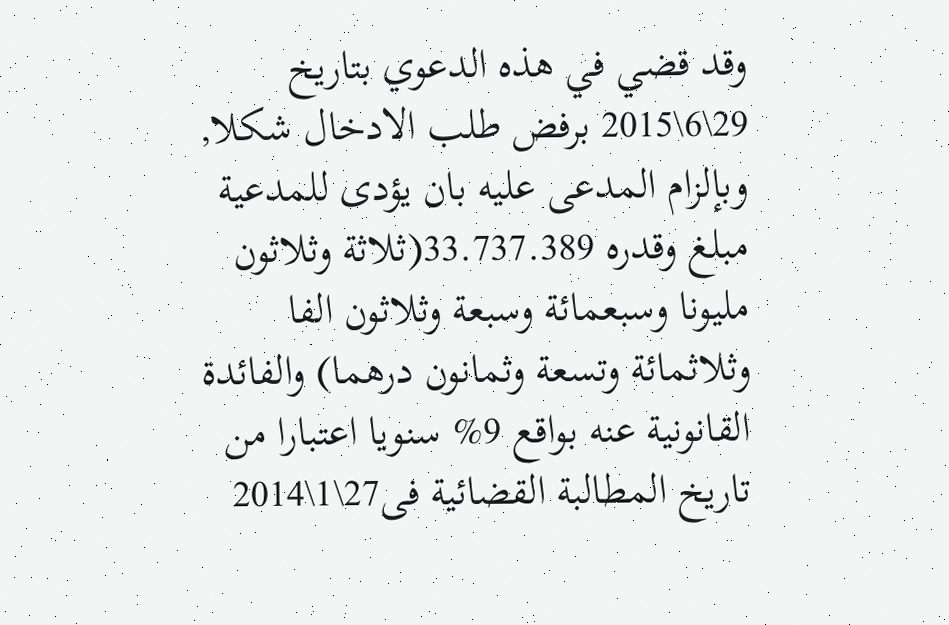وقد قضي في هذه الدعوي بتاريخ 29\6\2015 برفض طلب الادخال شكلا, وبإلزام المدعى عليه بان يؤدى للمدعية مبلغ وقدره 33.737.389(ثلاثة وثلاثون مليونا وسبعمائة وسبعة وثلاثون الفا وثلاثمائة وتسعة وثمانون درهما) والفائدة القانونية عنه بواقع 9% سنويا اعتبارا من تاريخ المطالبة القضائية فى27\1\2014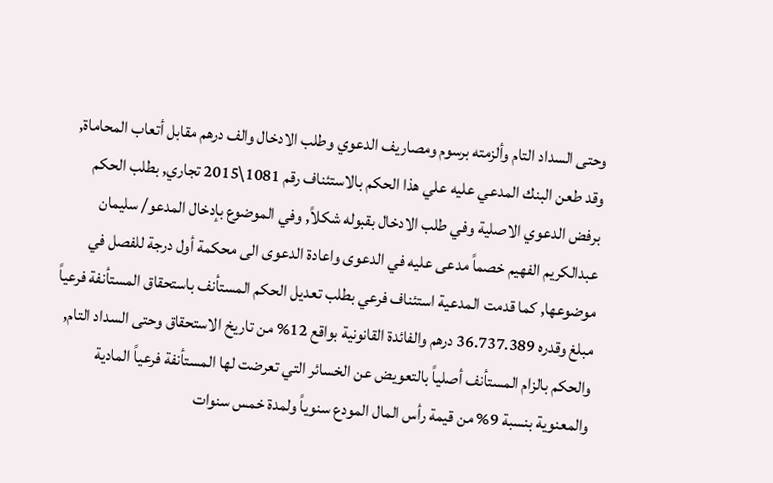وحتى السداد التام وألزمته برسوم ومصاريف الدعوي وطلب الادخال والف درهم مقابل أتعاب المحاماة, وقد طعن البنك المدعي عليه علي هذا الحكم بالاستئناف رقم 1081\2015 تجاري, بطلب الحكم برفض الدعوي الاصلية وفي طلب الادخال بقبوله شكلاً, وفي الموضوع بإدخال المدعو/ سليمان عبدالكريم الفهيم خصماً مدعى عليه في الدعوى واعادة الدعوى الى محكمة أول درجة للفصل في موضوعها, كما قدمت المدعية استئناف فرعي بطلب تعديل الحكم المستأنف باستحقاق المستأنفة فرعياً مبلغ وقدره 36.737.389 درهم والفائدة القانونية بواقع 12% من تاريخ الاستحقاق وحتى السداد التام, والحكم بالزام المستأنف أصلياً بالتعويض عن الخسائر التي تعرضت لها المستأنفة فرعياً المادية والمعنوية بنسبة 9% من قيمة رأس المال المودع سنوياً ولمدة خمس سنوات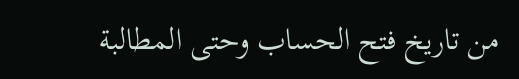من تاريخ فتح الحساب وحتى المطالبة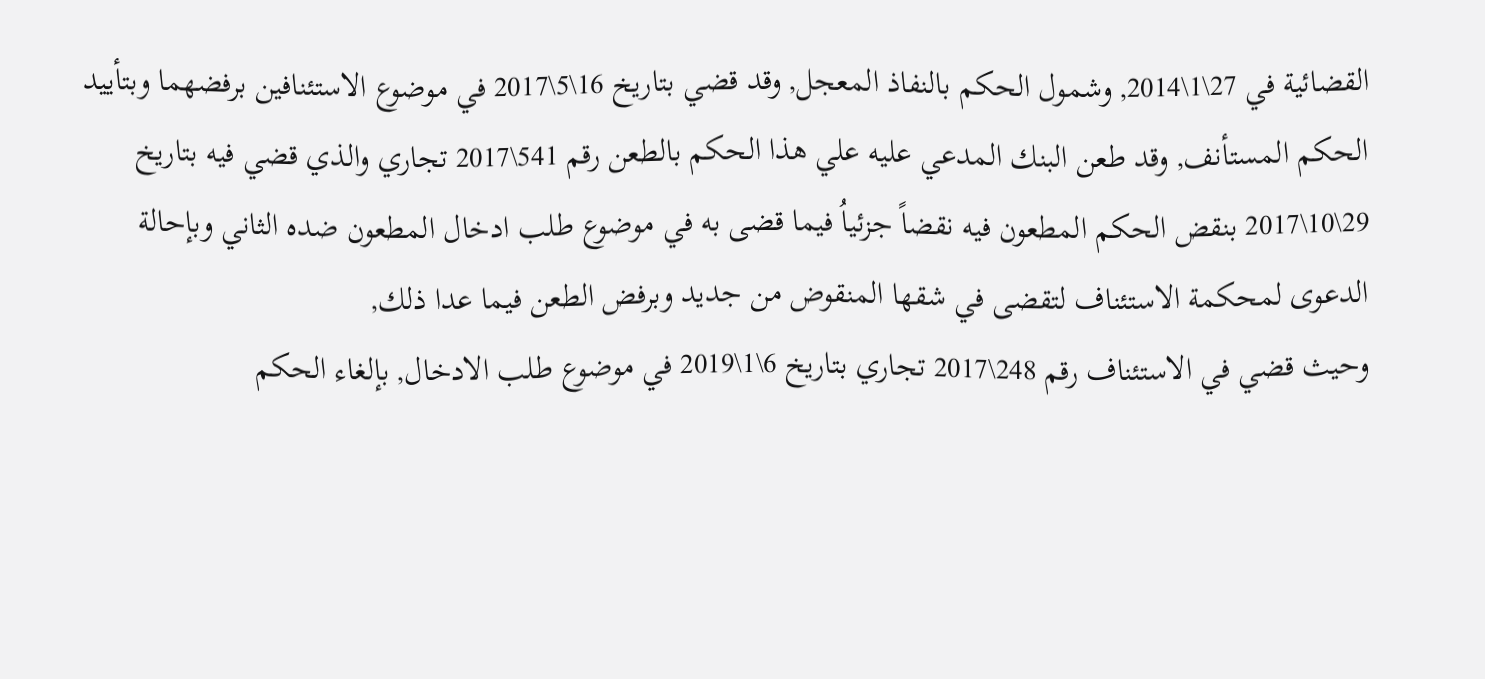القضائية في 27\1\2014, وشمول الحكم بالنفاذ المعجل, وقد قضي بتاريخ 16\5\2017 في موضوع الاستئنافين برفضهما وبتأييد الحكم المستأنف, وقد طعن البنك المدعي عليه علي هذا الحكم بالطعن رقم 541\2017 تجاري والذي قضي فيه بتاريخ 29\10\2017 بنقض الحكم المطعون فيه نقضاً جزئياُ فيما قضى به في موضوع طلب ادخال المطعون ضده الثاني وبإحالة الدعوى لمحكمة الاستئناف لتقضى في شقها المنقوض من جديد وبرفض الطعن فيما عدا ذلك,
وحيث قضي في الاستئناف رقم 248\2017 تجاري بتاريخ 6\1\2019 في موضوع طلب الادخال, بإلغاء الحكم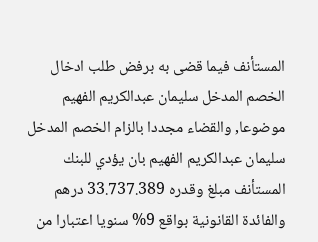المستأنف فيما قضى به برفض طلب ادخال الخصم المدخل سليمان عبدالكريم الفهيم موضوعا, والقضاء مجددا بالزام الخصم المدخل سليمان عبدالكريم الفهيم بان يؤدي للبنك المستأنف مبلغ وقدره 33.737.389 درهم والفائدة القانونية بواقع 9% سنويا اعتبارا من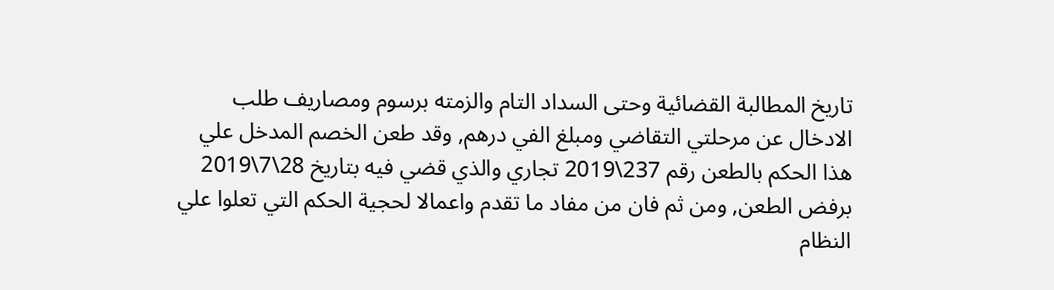تاريخ المطالبة القضائية وحتى السداد التام والزمته برسوم ومصاريف طلب الادخال عن مرحلتي التقاضي ومبلغ الفي درهم, وقد طعن الخصم المدخل علي هذا الحكم بالطعن رقم 237\2019 تجاري والذي قضي فيه بتاريخ 28\7\2019 برفض الطعن, ومن ثم فان من مفاد ما تقدم واعمالا لحجية الحكم التي تعلوا علي النظام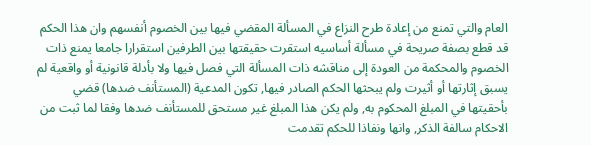العام والتي تمنع من إعادة طرح النزاع في المسألة المقضي فيها بين الخصوم أنفسهم وان هذا الحكم قد قطع بصفة صريحة في مسألة أساسيه استقرت حقيقتها بين الطرفين استقرارا جامعا يمنع ذات الخصوم والمحكمة من العودة إلى مناقشه ذات المسألة التي فصل فيها ولا بأدلة قانونية أو واقعية لم يسبق إثارتها أو أثيرت ولم يبحثها الحكم الصادر فيها, تكون المدعية (المستأنف ضدها) قضي بأحقيتها في المبلغ المحكوم به, ولم يكن هذا المبلغ غير مستحق للمستأنف ضدها وفقا لما ثبت من الاحكام سالفة الذكر, وانها ونفاذا للحكم تقدمت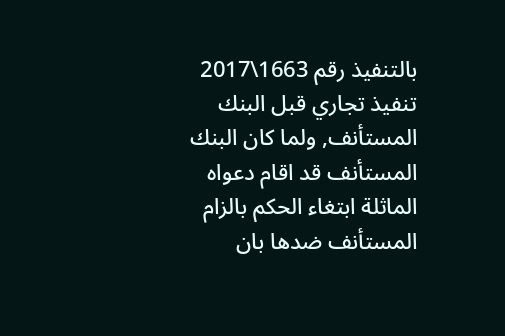بالتنفيذ رقم 1663\2017 تنفيذ تجاري قبل البنك المستأنف, ولما كان البنك المستأنف قد اقام دعواه الماثلة ابتغاء الحكم بالزام المستأنف ضدها بان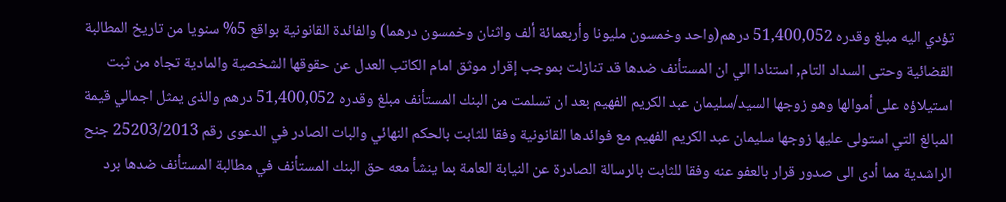تؤدي اليه مبلغ وقدره 51,400,052 درهم(واحد وخمسون مليونا وأربعمائة ألف واثنان وخمسون درهما) والفائدة القانونية بواقع 5% سنويا من تاريخ المطالبة القضائية وحتى السداد التام, استنادا الي ان المستأنف ضدها قد تنازلت بموجب إقرار موثق امام الكاتب العدل عن حقوقها الشخصية والمادية تجاه من ثبت استيلاؤه على أموالها وهو زوجها السيد/سليمان عبد الكريم الفهيم بعد ان تسلمت من البنك المستأنف مبلغ وقدره 51,400,052 درهم والذى يمثل اجمالي قيمة المبالغ التي استولى عليها زوجها سليمان عبد الكريم الفهيم مع فوائدها القانونية وفقا للثابت بالحكم النهائي والبات الصادر في الدعوى رقم 25203/2013 جنح الراشدية مما أدى الى صدور قرار بالعفو عنه وفقا للثابت بالرسالة الصادرة عن النيابة العامة بما ينشأ معه حق البنك المستأنف في مطالبة المستأنف ضدها برد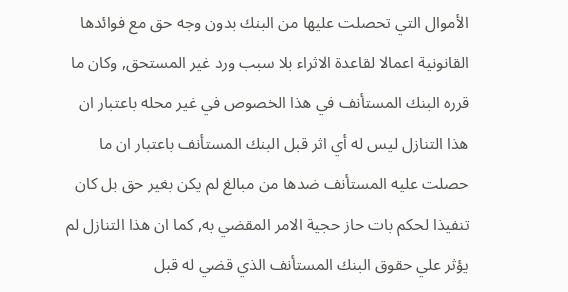الأموال التي تحصلت عليها من البنك بدون وجه حق مع فوائدها القانونية اعمالا لقاعدة الاثراء بلا سبب ورد غير المستحق, وكان ما قرره البنك المستأنف في هذا الخصوص في غير محله باعتبار ان هذا التنازل ليس له أي اثر قبل البنك المستأنف باعتبار ان ما حصلت عليه المستأنف ضدها من مبالغ لم يكن بغير حق بل كان تنفيذا لحكم بات حاز حجية الامر المقضي به, كما ان هذا التنازل لم يؤثر علي حقوق البنك المستأنف الذي قضي له قبل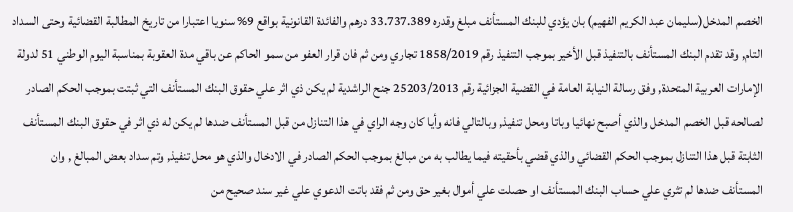الخصم المدخل(سليمان عبد الكريم الفهيم) بان يؤدي للبنك المستأنف مبلغ وقدره 33.737.389 درهم والفائدة القانونية بواقع 9% سنويا اعتبارا من تاريخ المطالبة القضائية وحتى السداد التام, وقد تقدم البنك المستأنف بالتنفيذ قبل الأخير بموجب التنفيذ رقم 1858/2019 تجاري ومن ثم فان قرار العفو من سمو الحاكم عن باقي مدة العقوبة بمناسبة اليوم الوطني 51 لدولة الإمارات العربية المتحدة, وفق رسالة النيابة العامة في القضية الجزائية رقم 25203/2013 جنح الراشدية لم يكن ذي اثر علي حقوق البنك المستأنف التي ثبتت بموجب الحكم الصادر لصالحه قبل الخصم المدخل والذي أصبح نهائيا وباتا ومحل تنفيذ, وبالتالي فانه وأيا كان وجه الراي في هذا التنازل من قبل المستأنف ضدها لم يكن له ذي اثر في حقوق البنك المستأنف الثابتة قبل هذا التنازل بموجب الحكم القضائي والذي قضي بأحقيته فيما يطالب به من مبالغ بموجب الحكم الصادر في الادخال والذي هو محل تنفيذ, وتم سداد بعض المبالغ , وان المستأنف ضدها لم تثري علي حساب البنك المستأنف او حصلت علي أموال بغير حق ومن ثم فقد باتت الدعوي علي غير سند صحيح من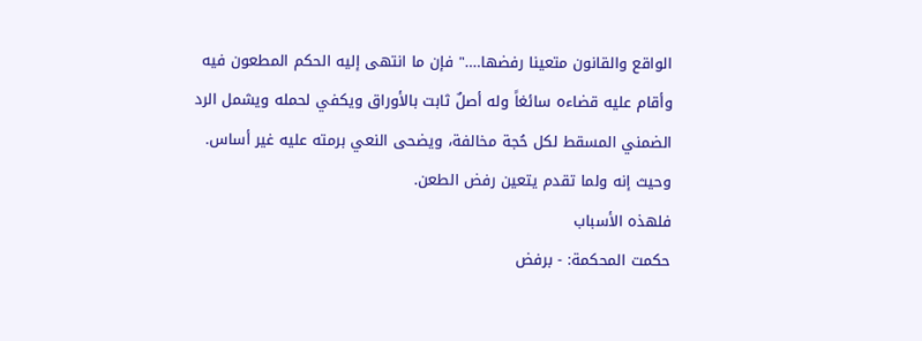الواقع والقانون متعينا رفضها...." فإن ما انتهى إليه الحكم المطعون فيه وأقام عليه قضاءه سائغاً وله أصلٌ ثابت بالأوراق ويكفي لحمله ويشمل الرد الضمني المسقط لكل حُجة مخالفة، ويضحى النعي برمته عليه غير أساس.
وحيث إنه ولما تقدم يتعين رفض الطعن.
فلهذه الأسباب
حكمت المحكمة: - برفض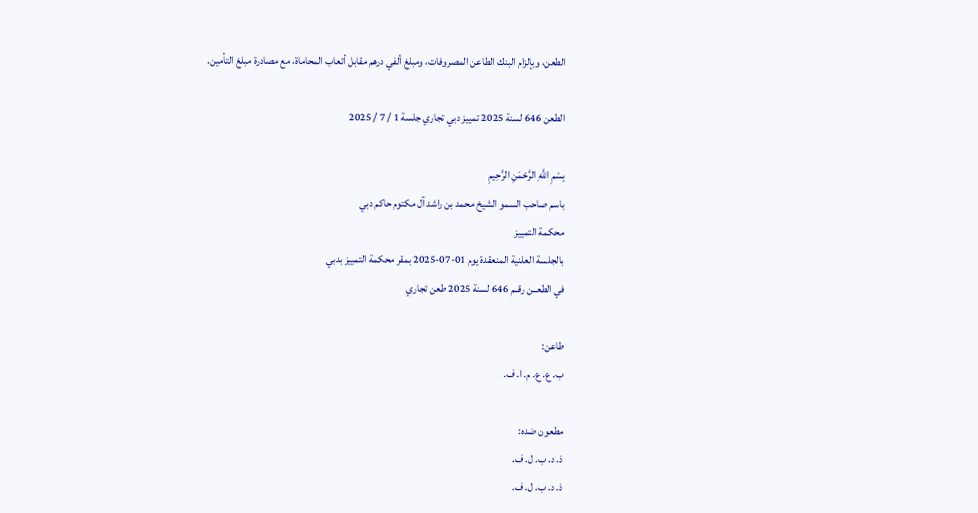الطعن، وبإلزام البنك الطاعن المصروفات، ومبلغ ألفي درهم مقابل أتعاب المحاماة، مع مصادرة مبلغ التأمين.

الطعن 646 لسنة 2025 تمييز دبي تجاري جلسة 1 / 7 / 2025

بِسْمِ اللَّهِ الرَّحْمَنِ الرَّحِيمِ
باسم صاحب السمو الشيخ محمد بن راشد آل مكتوم حاكم دبي
محكمة التمييز
بالجلسة العلنية المنعقدة يوم 01-07-2025 بمقر محكمة التمييز بدبي
في الطعــن رقــم 646 لسنة 2025 طعن تجاري

طاعن:
ب. ع. ع. م. ا. ف.

مطعون ضده:
ذ. د. ب. ل. ف.
ذ. د. ب. ل. ف.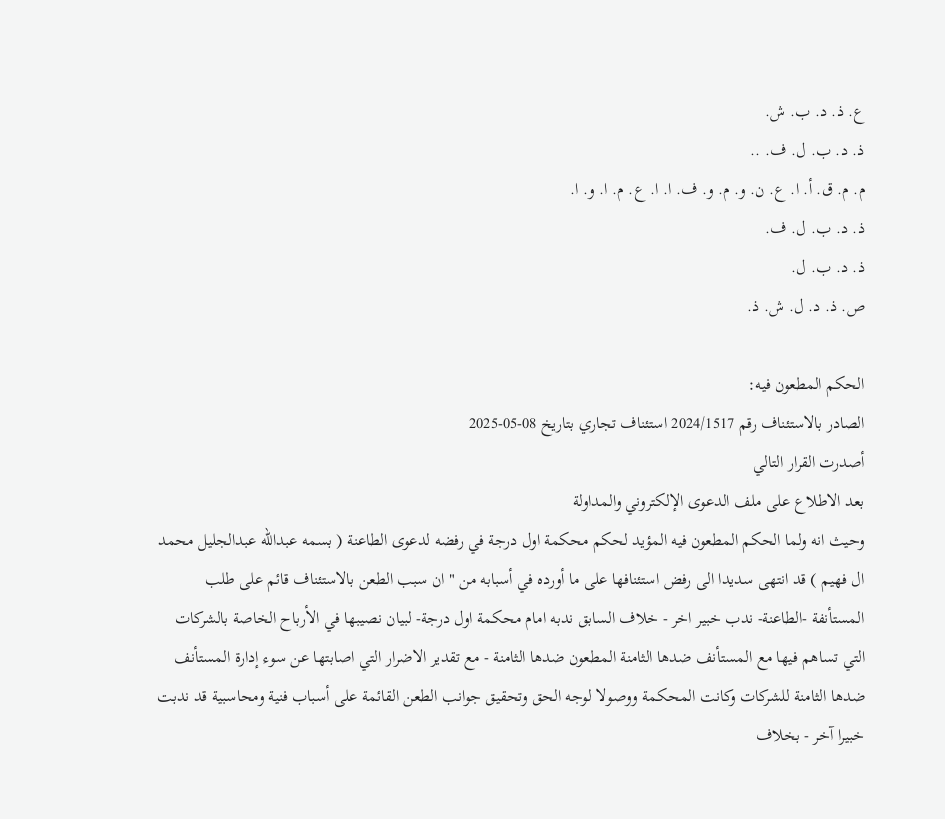ع. ذ. د. ب. ش.
ذ. د. ب. ل. ف. ..
م. م. ق. أ. ا. ع. ن. و. م. و. ف. ا. ا. ع. م. ا. و. ا.
ذ. د. ب. ل. ف.
ذ. د. ب. ل.
ص. ذ. د. ل. ش. ذ.

الحكم المطعون فيه:
الصادر بالاستئناف رقم 2024/1517 استئناف تجاري بتاريخ 08-05-2025
أصدرت القرار التالي
بعد الاطلاع على ملف الدعوى الإلكتروني والمداولة
وحيث انه ولما الحكم المطعون فيه المؤيد لحكم محكمة اول درجة في رفضه لدعوى الطاعنة ( بسمه عبدالله عبدالجليل محمد ال فهيم ) قد انتهى سديدا الى رفض استئنافها على ما أورده في أسبابه من " ان سبب الطعن بالاستئناف قائم على طلب المستأنفة -الطاعنة- ندب خبير اخر - خلاف السابق ندبه امام محكمة اول درجة- لبيان نصيبها في الأرباح الخاصة بالشركات التي تساهم فيها مع المستأنف ضدها الثامنة المطعون ضدها الثامنة - مع تقدير الاضرار التي اصابتها عن سوء إدارة المستأنف ضدها الثامنة للشركات وكانت المحكمة ووصولا لوجه الحق وتحقيق جوانب الطعن القائمة على أسباب فنية ومحاسبية قد ندبت خبيرا آخر - بخلاف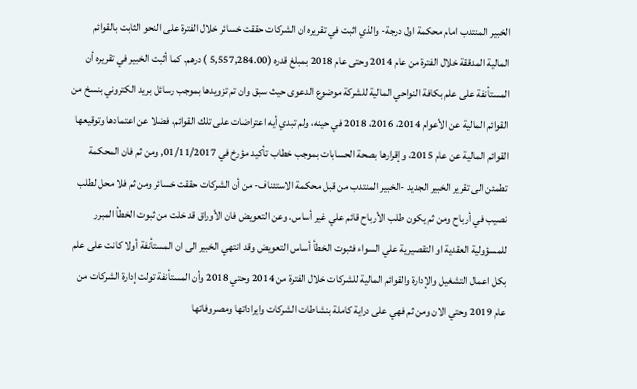الخبير المنتدب امام محكمة اول درجة- والذي اثبت في تقريره ان الشركات حققت خسائر خلال الفترة على النحو الثابت بالقوائم المالية المدققة خلال الفترة من عام 2014 وحتى عام 2018 بمبلغ قدره (5,557,284.00 ) درهم. كما أثبت الخبير في تقريره أن المستأنفة على علم بكافة النواحي المالية للشركة موضوع الدعوى حيث سبق وان تم تزويدها بموجب رسائل بريد الكتروني بنسخ من القوائم المالية عن الأعوام 2014، 2016، 2018 في حينه، ولم تبدي أيه اعتراضات على تلك القوائم، فضلا عن اعتمادها وتوقيعها القوائم المالية عن عام 2015، وإقرارها بصحة الحسابات بموجب خطاب تأكيد مؤرخ في 01/11/2017, ومن ثم فان المحكمة تطمئن الى تقرير الخبير الجديد -الخبير المنتدب من قبل محكمة الاستئناف- من أن الشركات حققت خسائر ومن ثم فلا محل لطلب نصيب في أرباح ومن ثم يكون طلب الأرباح قائم علي غير أساس. وعن التعويض فان الأوراق قد خلت من ثبوت الخطأ المبرر للمسؤولية العقدية او التقصيرية علي السواء فثبوت الخطأ أساس التعويض وقد انتهي الخبير الى ان المستأنفة أولا كانت على علم بكل اعمال التشغيل والإدارة والقوائم المالية للشركات خلال الفترة من 2014 وحتي 2018 وأن المستأنفة تولت إدارة الشركات من عام 2019 وحتي الان ومن ثم فهي على دراية كاملة بنشاطات الشركات وايراداتها ومصروفاتها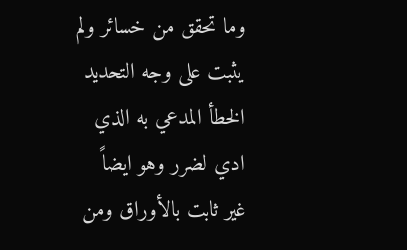وما تحقق من خسائر ولم يثبت على وجه التحديد الخطأ المدعي به الذي ادي لضرر وهو ايضاً غير ثابت بالأوراق ومن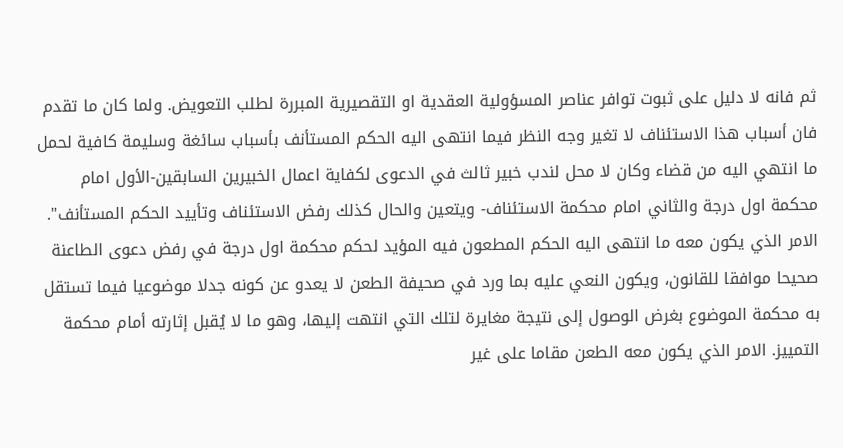ثم فانه لا دليل على ثبوت توافر عناصر المسؤولية العقدية او التقصيرية المبررة لطلب التعويض. ولما كان ما تقدم فان أسباب هذا الاستئناف لا تغير وجه النظر فيما انتهى اليه الحكم المستأنف بأسباب سائغة وسليمة كافية لحمل ما انتهي اليه من قضاء وكان لا محل لندب خبير ثالث في الدعوى لكفاية اعمال الخبيرين السابقين-الأول امام محكمة اول درجة والثاني امام محكمة الاستئناف- ويتعين والحال كذلك رفض الاستئناف وتأييد الحكم المستأنف". الامر الذي يكون معه ما انتهى اليه الحكم المطعون فيه المؤيد لحكم محكمة اول درجة في رفض دعوى الطاعنة صحيحا موافقا للقانون، ويكون النعي عليه بما ورد في صحيفة الطعن لا يعدو عن كونه جدلا موضوعيا فيما تستقل به محكمة الموضوع بغرض الوصول إلى نتيجة مغايرة لتلك التي انتهت إليها، وهو ما لا يُقبل إثارته أمام محكمة التمييز. الامر الذي يكون معه الطعن مقاما على غير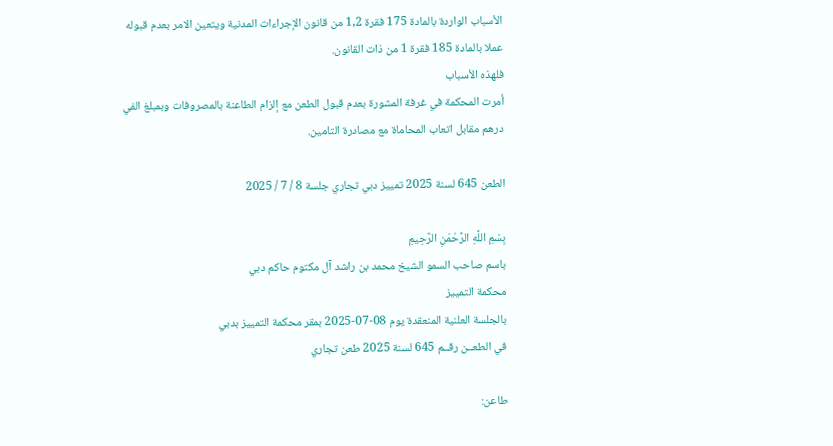الأسباب الواردة بالمادة 175 فقرة 1,2 من قانون الإجراءات المدنية ويتعين الامر بعدم قبوله عملا بالمادة 185 فقرة 1 من ذات القانون.
فلهذه الأسباب
أمرت المحكمة في غرفة المشورة بعدم قبول الطعن مع إلزام الطاعنة بالمصروفات وبمبلغ الفي درهم مقابل اتعاب المحاماة مع مصادرة التامين.

الطعن 645 لسنة 2025 تمييز دبي تجاري جلسة 8 / 7 / 2025

بِسْمِ اللَّهِ الرَّحْمَنِ الرَّحِيمِ
باسم صاحب السمو الشيخ محمد بن راشد آل مكتوم حاكم دبي
محكمة التمييز
بالجلسة العلنية المنعقدة يوم 08-07-2025 بمقر محكمة التمييز بدبي
في الطعــن رقــم 645 لسنة 2025 طعن تجاري

طاعن: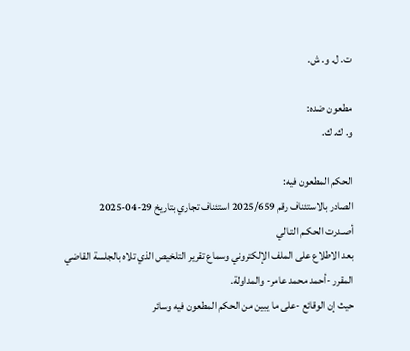ت. ل. و. ش.

مطعون ضده:
و. ك. ك.

الحكم المطعون فيه:
الصادر بالاستئناف رقم 2025/659 استئناف تجاري بتاريخ 29-04-2025
أصـدرت الحكـم التـالي
بعد الاطلاع على الملف الإلكتروني وسماع تقرير التلخيص الذي تلاه بالجلسة القاضي المقرر -أحمد محمد عامر- والمداولة.
حيث إن الوقائع -على ما يبين من الحكم المطعون فيه وسائر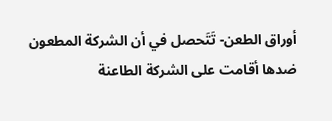أوراق الطعن- تَتَحصل في أن الشركة المطعون ضدها أقامت على الشركة الطاعنة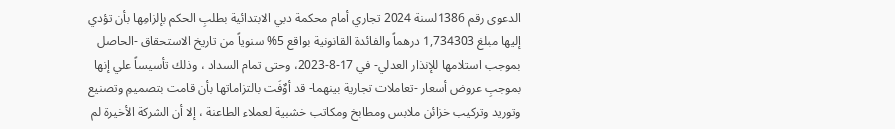الدعوى رقم 1386لسنة 2024 تجاري أمام محكمة دبي الابتدائية بطلبِ الحكم بإلزامِها بأن تؤدي إليها مبلغ 1,734303 درهماً والفائدة القانونية بواقع 5% سنوياً من تاريخ الاستحقاق -الحاصل بموجب استلامها للإنذار العدلي- في 17-8-2023، وحتى تمام السداد ، وذلك تأسيساً علي إنها بموجبِ عروض أسعار -تعاملات تجارية بينهما- قد أوٌفَت بالتزاماتها بأن قامت بتصميمِ وتصنيع وتوريد وتركيب خزائن ملابس ومطابخ ومكاتب خشبية لعملاء الطاعنة ، إلا أن الشركة الأخيرة لم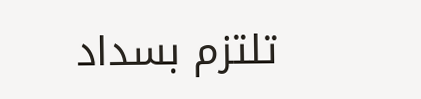تلتزم بسداد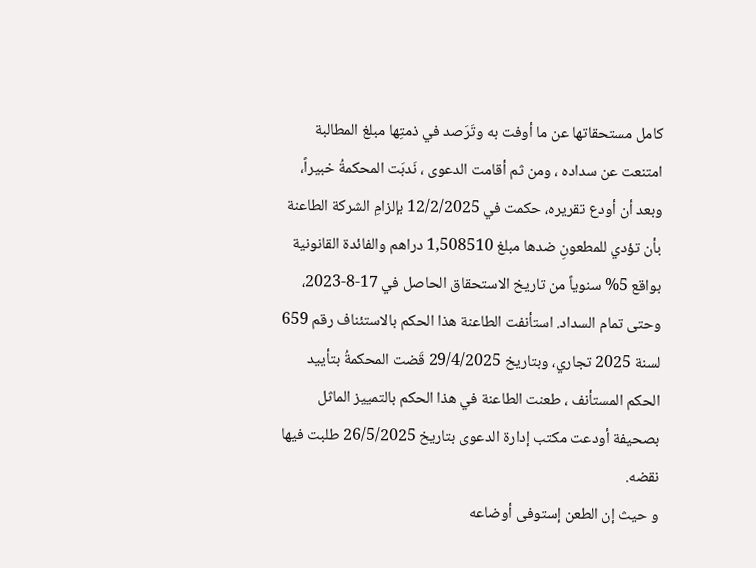كامل مستحقاتها عن ما أوفت به وتَرَصد في ذمتِها مبلغ المطالبة امتنعت عن سداده ، ومن ثم أقامت الدعوى ، نَدبَت المحكمةُ خبيراً، وبعد أن أودع تقريره، حكمت في 12/2/2025 بإلزامِ الشركة الطاعنة بأن تؤدي للمطعونِ ضدها مبلغ 1,508510 دراهم والفائدة القانونية بواقع 5% سنوياً من تاريخ الاستحقاق الحاصل في 17-8-2023، وحتى تمام السداد. استأنفت الطاعنة هذا الحكم بالاستئناف رقم 659 لسنة 2025 تجاري، وبتاريخ 29/4/2025 قَضت المحكمةُ بتأييد الحكم المستأنف ، طعنت الطاعنة في هذا الحكم بالتمييز الماثل بصحيفة أودعت مكتب إدارة الدعوى بتاريخ 26/5/2025 طلبت فيها نقضه.
و حيث إن الطعن إستوفى أوضاعه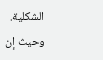الشكلية.
وحيث إن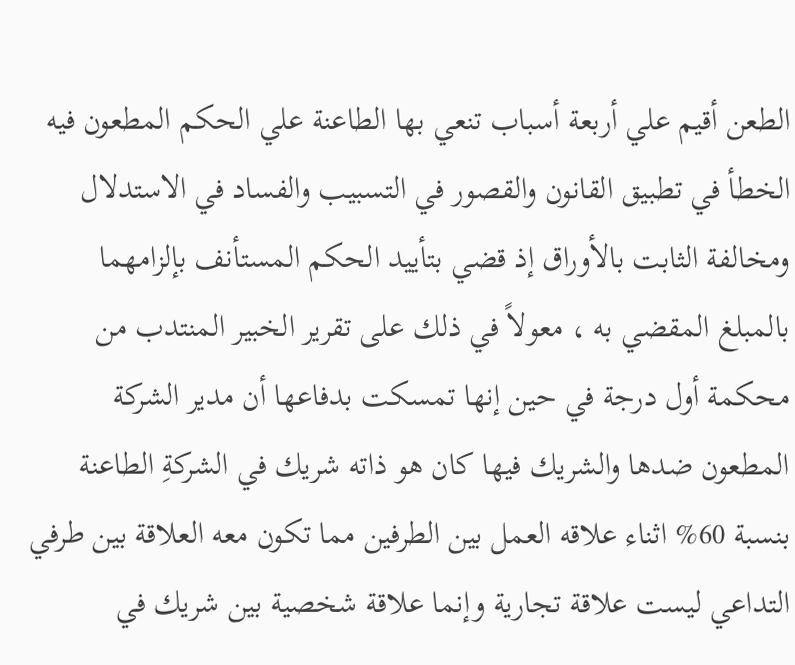الطعن أقيم علي أربعة أسباب تنعي بها الطاعنة علي الحكم المطعون فيه الخطأ في تطبيق القانون والقصور في التسبيب والفساد في الاستدلال ومخالفة الثابت بالأوراق إذ قضي بتأييد الحكم المستأنف بإلزامهما بالمبلغ المقضي به ، معولاً في ذلك على تقرير الخبير المنتدب من محكمة أول درجة في حين إنها تمسكت بدفاعها أن مدير الشركة المطعون ضدها والشريك فيها كان هو ذاته شريك في الشركةِ الطاعنة بنسبة 60% اثناء علاقه العمل بين الطرفين مما تكون معه العلاقة بين طرفي التداعي ليست علاقة تجارية وإنما علاقة شخصية بين شريك في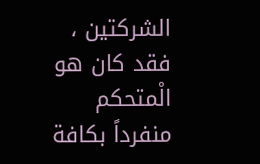الشركتين ، فقد كان هو الْمتحكم منفرداً بكافة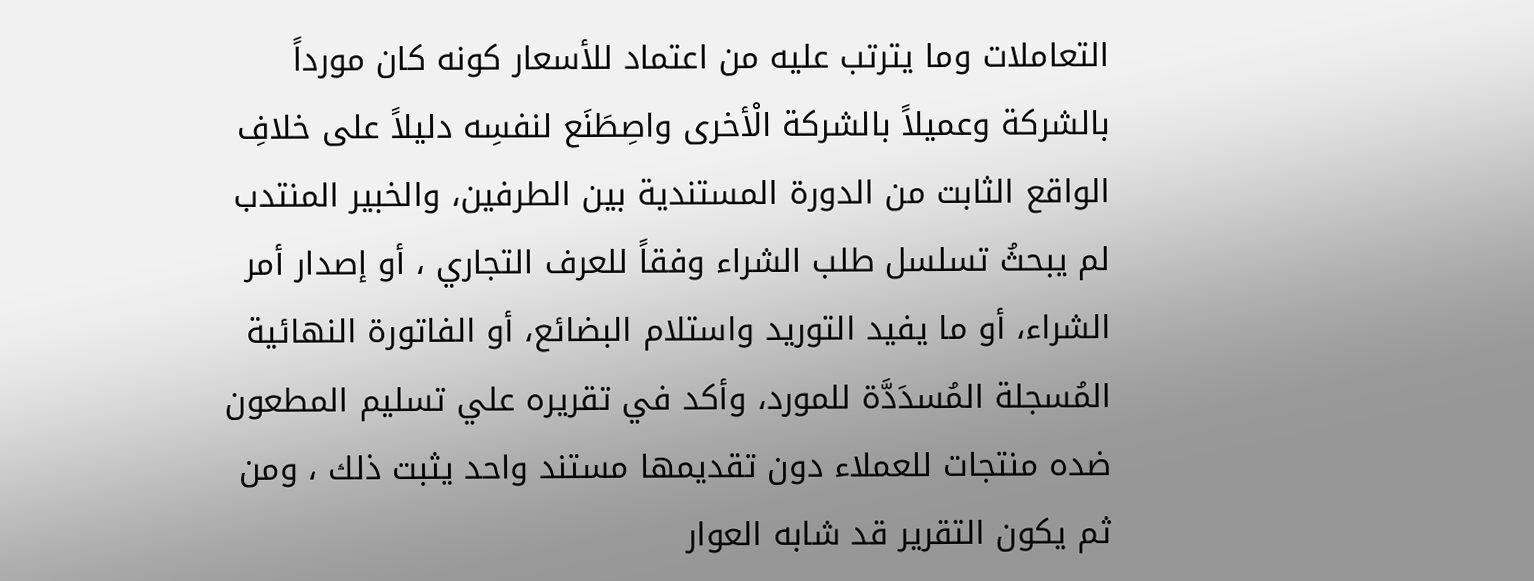التعاملات وما يترتب عليه من اعتماد للأسعار كونه كان مورداً بالشركة وعميلاً بالشركة الْأخرى واصِطَنَع لنفسِه دليلاً على خلافِ الواقع الثابت من الدورة المستندية بين الطرفين، والخبير المنتدب لم يبحثُ تسلسل طلب الشراء وفقاً للعرف التجاري ، أو إصدار أمر الشراء، أو ما يفيد التوريد واستلام البضائع، أو الفاتورة النهائية المُسجلة المُسدَدَّة للمورد، وأكد في تقريره علي تسليم المطعون ضده منتجات للعملاء دون تقديمها مستند واحد يثبت ذلك ، ومن ثم يكون التقرير قد شابه العوار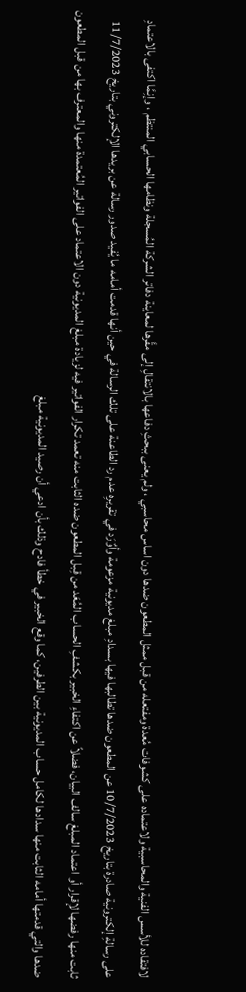لافتقاده للأسس الفنية والمحاسبية ولاعتماده على كشوفات مُعدة ومفتعله من قبل ممثل المطعون ضدها دون اساس محاسبي ، ولم يعنى ببحثِ دفاعها بالانتقالِ إلى مقَّرها لمعاينة دفاتر الشركة المُسجلة ونظامها الحسابي المنتظم ، وإنِمَّا اكتفى بالاعتمادِ على رسالةِ إلكترونية صادرة بتاريخ 10/7/2023 عن المطعون ضدها تطالبها فيها بسدادِ مبلغ مديونية مزعومة وأوٌرَد في تقريرِه عدم رد الطاعنة على تلك الرسالة في حين أنها قدمت أمامه ما يُفيد صدور رسالة عن بريدها الإلكتروني بتاريخ 11/7/2023 ثابت منها رفضها لإقرار أو اعتماد المبلغ سالف البيان، فضلاً عن اكتفاءِ الخبير بكشفِ الحساب المُعَد من قِبل المطعون ضده الثابت منه تعمد تكرار الفواتير فيه لزيادة مبلغ المديونية دون الاعتماد على الفواتير المُعتمدة منها والمعترف بها من قبل المطعون ضدها والتي قدمتها أمامه الثابت منها سدادها لكامل حساب المديونية بين الطرفين، كما وقع الخبير في خطأ فادح وذلك بأن ادعي أن رصيد المديونية مبلغ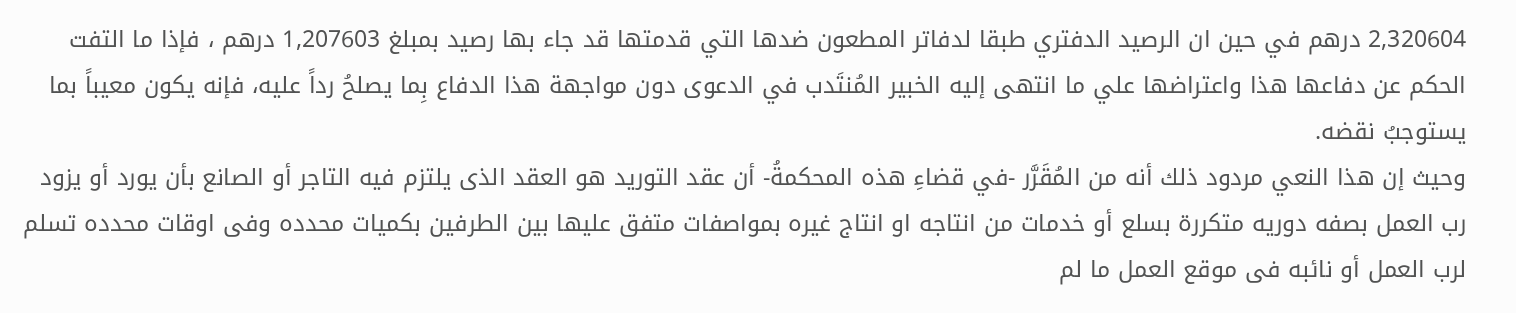2,320604 درهم في حين ان الرصيد الدفتري طبقا لدفاتر المطعون ضدها التي قدمتها قد جاء بها رصيد بمبلغ 1,207603 درهم ، فإذا ما التفت الحكم عن دفاعها هذا واعتراضها علي ما انتهى إليه الخبير المُنتَدب في الدعوى دون مواجهة هذا الدفاع بِما يصلحُ رداً عليه، فإنه يكون معيباً بما يستوجبُ نقضه.
وحيث إن هذا النعي مردود ذلك أنه من المُقَرَّر -في قضاءِ هذه المحكمةُ- أن عقد التوريد هو العقد الذى يلتزم فيه التاجر أو الصانع بأن يورد أو يزود رب العمل بصفه دوريه متكررة بسلع أو خدمات من انتاجه او انتاج غيره بمواصفات متفق عليها بين الطرفين بكميات محدده وفى اوقات محدده تسلم لرب العمل أو نائبه فى موقع العمل ما لم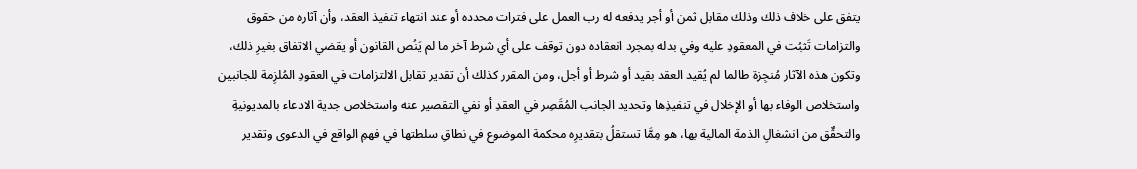يتفق على خلاف ذلك وذلك مقابل ثمن أو أجر يدفعه له رب العمل على فترات محدده أو عند انتهاء تنفيذ العقد، وأن آثاره من حقوق والتزامات تَثبُت في المعقودِ عليه وفي بدله بمجرد انعقاده دون توقف على أي شرط آخر ما لم يَنُص القانون أو يقضي الاتفاق بغيرِ ذلك، وتكون هذه الآثار مُنجِزة طالما لم يُقيد العقد بقيد أو شرط أو أجل، ومن المقرر كذلك أن تقدير تقابل الالتزامات في العقودِ المُلزِمة للجانبين واستخلاص الوفاء بها أو الإخلال في تنفيذِها وتحديد الجانب المُقَصِر في العقدِ أو نفي التقصير عنه واستخلاص جدية الادعاء بالمديونيةِ والتحقٌق من انشغالِ الذمة المالية بها، هو مِمَّا تستقلُ بتقديرِه محكمة الموضوع في نطاقِ سلطتها في فهمِ الواقع في الدعوى وتقدير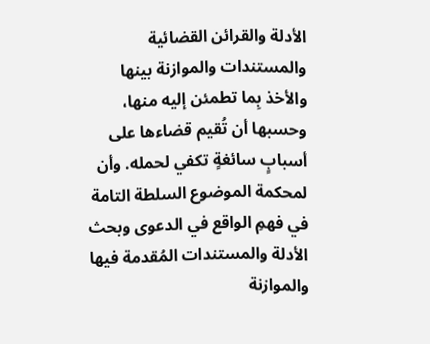الأدلة والقرائن القضائية والمستندات والموازنة بينها والأخذ بِما تطمئن إليه منها، وحسبها أن تُقيم قضاءها على أسبابٍ سائغةٍ تكفي لحمله. وأن لمحكمة الموضوع السلطة التامة في فهمِ الواقع في الدعوى وبحث الأدلة والمستندات المُقدمة فيها والموازنة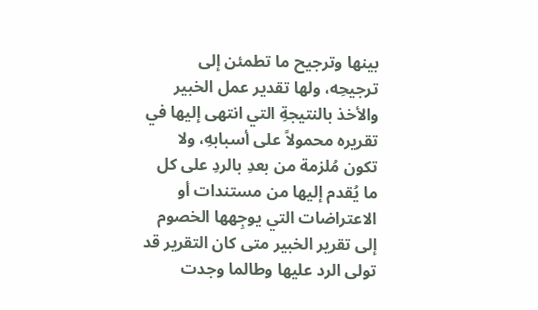بينها وترجيح ما تطمئن إلى ترجيحِه، ولها تقدير عمل الخبير والأخذ بالنتيجةِ التي انتهى إليها في تقريره محمولاً على أسبابهِ، ولا تكون مُلزمة من بعدِ بالردِ على كل ما يُقدم إليها من مستندات أو الاعتراضات التي يوجِهها الخصوم إلى تقرير الخبير متى كان التقرير قد تولى الرد عليها وطالما وجدت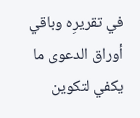في تقريرِه وباقي أوراق الدعوى ما يكفي لتكوين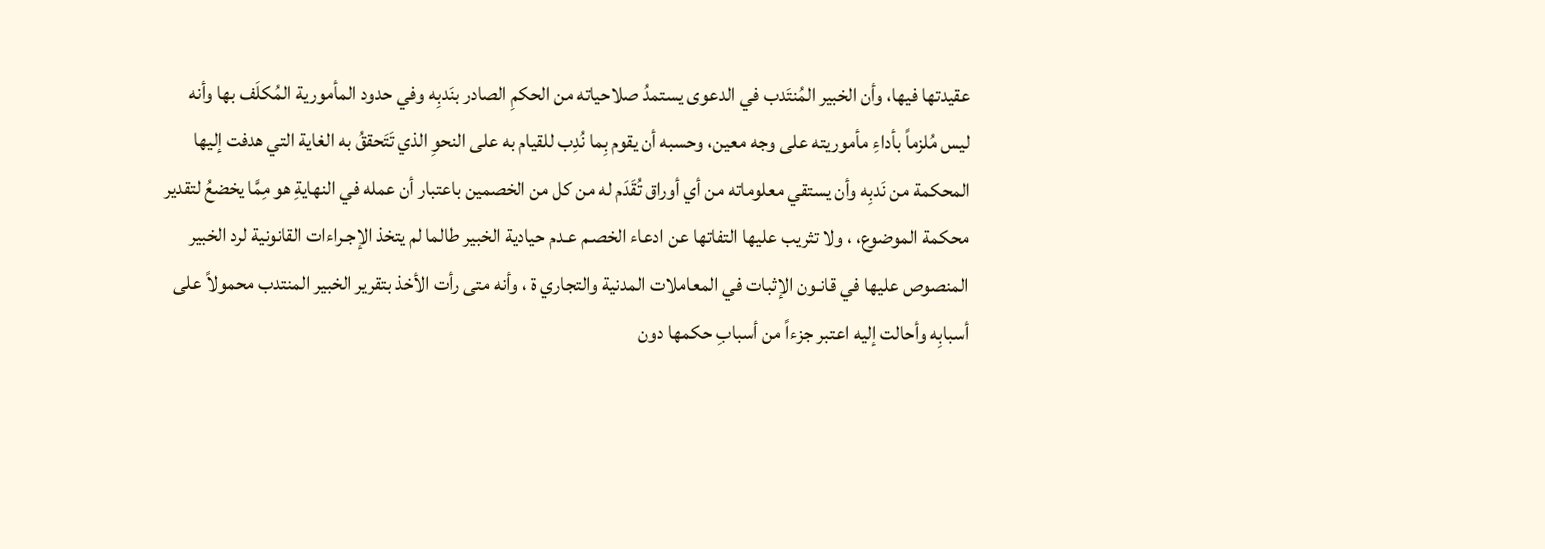عقيدتها فيها، وأن الخبير المُنتَدب في الدعوى يستمدُ صلاحياته من الحكمِ الصادر بنَدبِه وفي حدود المأمورية المُكلَف بها وأنه ليس مُلزماً بأداءِ مأموريته على وجه معين، وحسبه أن يقوم بِما نُدِب للقيام به على النحوِ الذي تَتَحققُ به الغاية التي هدفت إليها المحكمة من نَدبِه وأن يستقي معلوماته من أي أوراق تُقَدَم له من كل من الخصمين باعتبار أن عمله في النهايةِ هو مِمَّا يخضعُ لتقدير محكمة الموضوع، ، ولا تثريب عليها التفاتها عن ادعاء الخصـم عـدم حيادية الخبير طالما لم يتخذ الإجـراءات القانونية لرد الخبير المنصوص عليها في قانـون الإثبات في المعاملات المدنية والتجاري ة ، وأنه متى رأت الأخذ بتقرير الخبير المنتدب محمولاً على أسبابِه وأحالت إليه اعتبر جزءاً من أسبابِ حكمها دون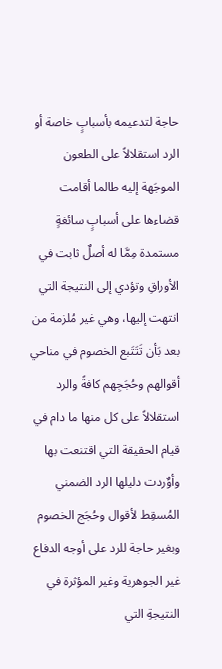حاجة لتدعيمه بأسبابٍ خاصة أو الرد استقلالاً على الطعون الموجَهة إليه طالما أقامت قضاءها على أسبابٍ سائغةٍ مستمدة مِمَّا له أصلٌ ثابت في الأوراقِ وتؤدي إلى النتيجة التي انتهت إليها، وهي غير مُلزمة من بعد بَأن تَتَتَبع الخصوم في مناحي أقوالهم وحُجَجِهم كافةً والرد استقلالاً على كل منها ما دام في قيام الحقيقة التي اقتنعت بها وأوٌردت دليلها الرد الضمني المُسقِط لأقوال وحُجَج الخصوم وبغير حاجة للرد على أوجه الدفاع غير الجوهرية وغير المؤثرة في النتيجةِ التي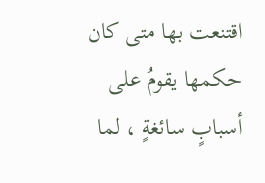اقتنعت بها متى كان حكمها يقومُ على أسبابٍ سائغةٍ ، لما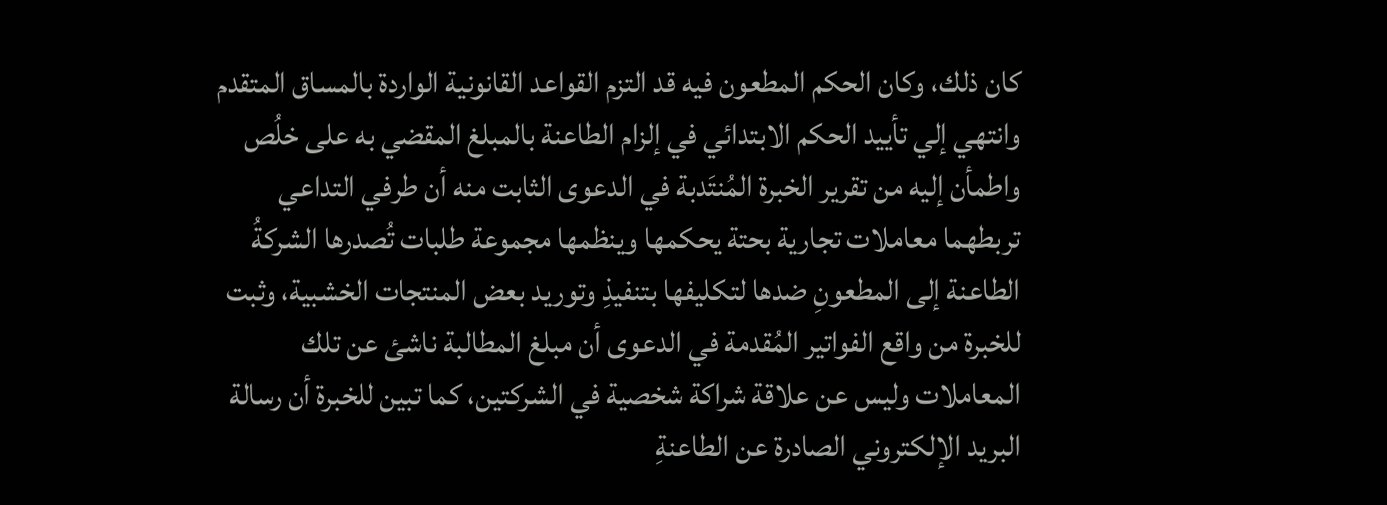كان ذلك، وكان الحكم المطعون فيه قد التزم القواعد القانونية الواردة بالمساق المتقدم وانتهي إلي تأييد الحكم الابتدائي في إلزام الطاعنة بالمبلغ المقضي به على خلُص واطمأن إليه من تقرير الخبرة المُنتَدبة في الدعوى الثابت منه أن طرفي التداعي تربطهما معاملات تجارية بحتة يحكمها وينظمها مجموعة طلبات تُصدرها الشركةُ الطاعنة إلى المطعونِ ضدها لتكليفها بتنفيذِ وتوريد بعض المنتجات الخشبية، وثبت للخبرة من واقع الفواتير المُقدمة في الدعوى أن مبلغ المطالبة ناشئ عن تلك المعاملات وليس عن علاقة شراكة شخصية في الشركتين، كما تبين للخبرة أن رسالة البريد الإلكتروني الصادرة عن الطاعنةِ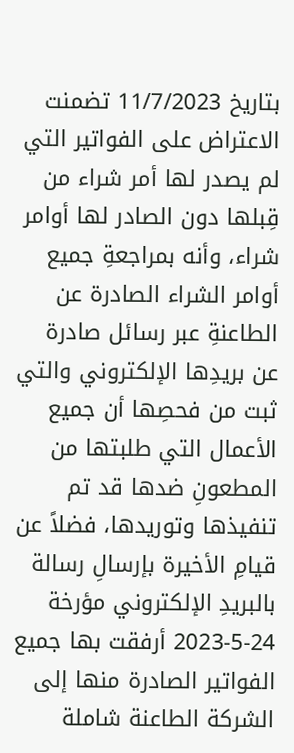بتاريخ 11/7/2023 تضمنت الاعتراض على الفواتير التي لم يصدر لها أمر شراء من قِبلها دون الصادر لها أوامر شراء، وأنه بمراجعةِ جميع أوامر الشراء الصادرة عن الطاعنةِ عبر رسائل صادرة عن بريدِها الإلكتروني والتي ثبت من فحصِها أن جميع الأعمال التي طلبتها من المطعونِ ضدها قد تم تنفيذها وتوريدها، فضلاً عن قيامِ الأخيرة بإرسالِ رسالة بالبريدِ الإلكتروني مؤرخة 24-5-2023 أرفقت بها جميع الفواتير الصادرة منها إلى الشركة الطاعنة شاملة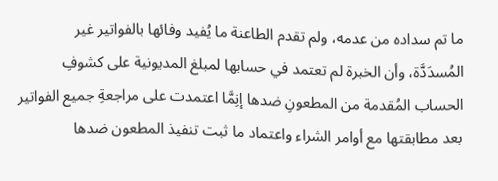ما تم سداده من عدمه، ولم تقدم الطاعنة ما يُفيد وفائها بالفواتير غير المُسدَدَّة، وأن الخبرة لم تعتمد في حسابها لمبلغ المديونية على كشوفِ الحساب المُقدمة من المطعونِ ضدها إنِمَّا اعتمدت على مراجعةِ جميع الفواتير بعد مطابقتها مع أوامر الشراء واعتماد ما ثبت تنفيذ المطعون ضدها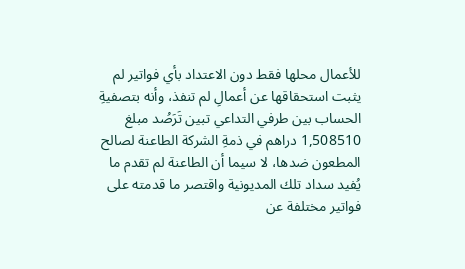للأعمال محلها فقط دون الاعتداد بأي فواتير لم يثبت استحقاقها عن أعمالِ لم تنفذ، وأنه بتصفيةِ الحساب بين طرفي التداعي تبين تَرَصُد مبلغ 1,508510 دراهم في ذمةِ الشركة الطاعنة لصالح المطعون ضدها، لا سيما أن الطاعنة لم تقدم ما يُفيد سداد تلك المديونية واقتصر ما قدمته على فواتير مختلفة عن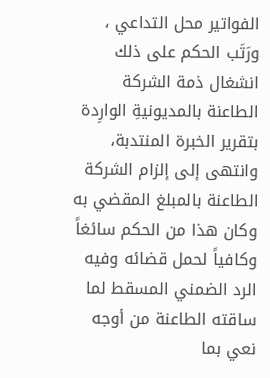الفواتير محل التداعي ، ورَتَب الحكم على ذلك انشغال ذمة الشركة الطاعنة بالمديونيةِ الوارِدة بتقرير الخبرة المنتدبة، وانتهى إلى إلزام الشركة الطاعنة بالمبلغ المقضي به وكان هذا من الحكم سائغاً وكافياً لحمل قضائه وفيه الرد الضمني المسقط لما ساقته الطاعنة من أوجه نعي بما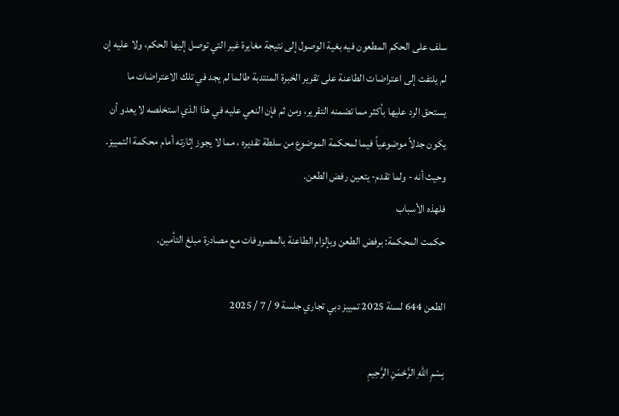سلف على الحكم المطعون فيه بغية الوصول إلى نتيجة مغايرة غير التي توصل إليها الحكم، ولا عليه إن لم يلتفت إلى اعتراضات الطاعنة على تقرير الخبرة المنتدبة طالما لم يجد في تلك الاعتراضات ما يستحق الرد عليها بأكثر مما تضمنه التقرير، ومن ثم فإن النعي عليه في هذا الذي استخلصه لا يعدو أن يكون جدلاً موضوعياً فيما لمحكمة الموضوع من سلطة تقديره ، مما لا يجوز إثارته أمام محكمة التمييز.
وحيث أنه - ولما تقدم- يتعين رفض الطعن.
فلهذه الأسباب
حكمت المحكمة: برفض الطعن وبإلزام الطاعنة بالمصروفات مع مصادرة مبلغ التأمين.

الطعن 644 لسنة 2025 تمييز دبي تجاري جلسة 9 / 7 / 2025

بِسْمِ اللَّهِ الرَّحْمَنِ الرَّحِيمِ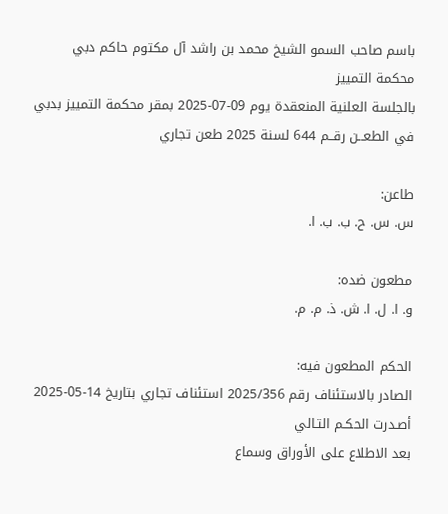باسم صاحب السمو الشيخ محمد بن راشد آل مكتوم حاكم دبي
محكمة التمييز
بالجلسة العلنية المنعقدة يوم 09-07-2025 بمقر محكمة التمييز بدبي
في الطعــن رقــم 644 لسنة 2025 طعن تجاري

طاعن:
س. س. ح. ب. ب. ا.

مطعون ضده:
و. ا. ل. ا. ش. ذ. م. م.

الحكم المطعون فيه:
الصادر بالاستئناف رقم 2025/356 استئناف تجاري بتاريخ 14-05-2025
أصـدرت الحكـم التـالي
بعد الاطلاع على الأوراق وسماع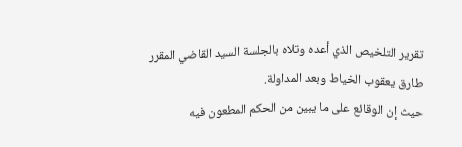تقرير التلخيص الذي أعده وتلاه بالجلسة السيد القاضي المقرر طارق يعقوب الخياط وبعد المداولة.
حيث إن الوقائع على ما يبين من الحكم المطعون فيه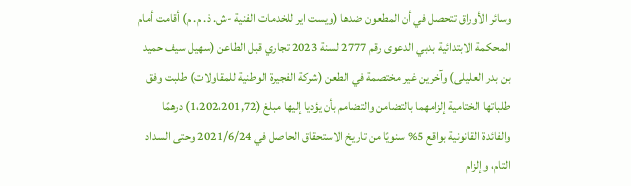وسائر الأوراق تتحصل في أن المطعون ضدها (ويست اير للخدمات الفنية -ش. ذ. م. م) أقامت أمام المحكمة الابتدائية بدبي الدعوى رقم 2777 لسنة 2023 تجاري قبل الطاعن (سهيل سيف حميد بن بدر العليلى) وآخرين غير مختصمة في الطعن (شركة الفجيرة الوطنية للمقاولات) طلبت وفق طلباتها الختامية إلزامهما بالتضامن والتضامم بأن يؤديا إليها مبلغ (1،202،201,72) درهمًا والفائدة القانونية بواقع 5% سنويًا من تاريخ الاستحقاق الحاصل في 2021/6/24 وحتى السداد التام، وإلزام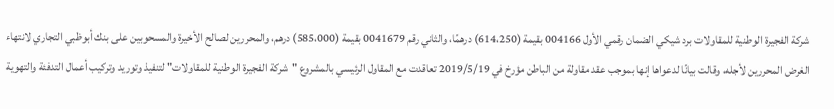شركة الفجيرة الوطنية للمقاولات برد شيكي الضمان رقمي الأول 004166 بقيمة (614،250) درهمًا، والثاني رقم 0041679 بقيمة (585،000) درهم، والمحررين لصالح الأخيرة والمسحوبين على بنك أبوظبي التجاري لانتهاء الغرض المحررين لأجله، وقالت بيانًا لدعواها إنها بموجب عقد مقاولة من الباطن مؤرخ في 2019/5/19 تعاقدت مع المقاول الرئيسي بالمشروع "شركة الفجيرة الوطنية للمقاولات" لتنفيذ وتوريد وتركيب أعمال التدفئة والتهوية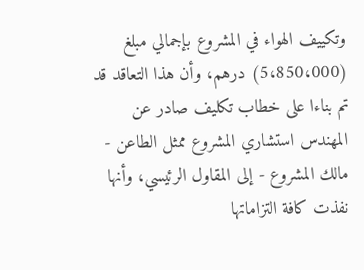وتكييف الهواء في المشروع بإجمالي مبلغ (5،850،000) درهم، وأن هذا التعاقد قد تم بناءا على خطاب تكليف صادر عن المهندس استشاري المشروع ممثل الطاعن - مالك المشروع - إلى المقاول الرئيسي، وأنها نفذت كافة التزاماتها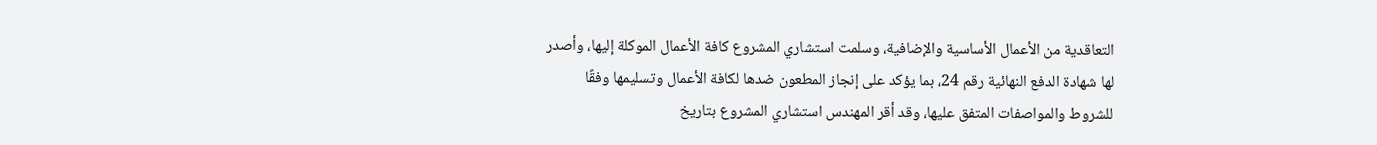التعاقدية من الأعمال الأساسية والإضافية، وسلمت استشاري المشروع كافة الأعمال الموكلة إليها، وأصدر لها شهادة الدفع النهائية رقم 24، بما يؤكد على إنجاز المطعون ضدها لكافة الأعمال وتسليمها وفقًا للشروط والمواصفات المتفق عليها، وقد أقر المهندس استشاري المشروع بتاريخ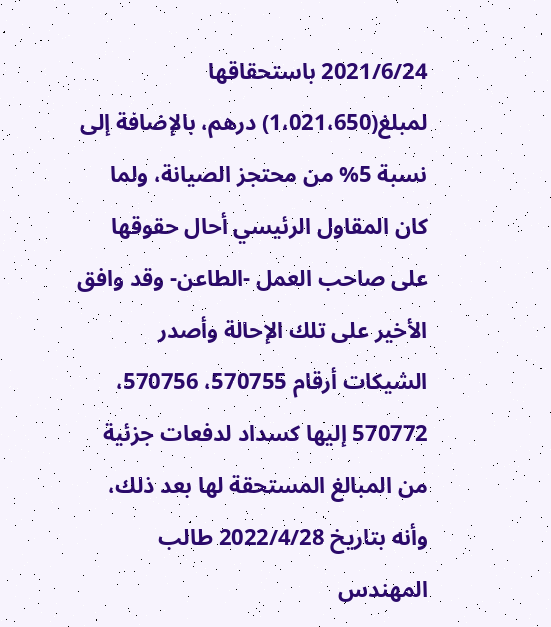2021/6/24 باستحقاقها لمبلغ(1،021،650) درهم، بالإضافة إلى نسبة 5% من محتجز الصيانة، ولما كان المقاول الرئيسي أحال حقوقها على صاحب العمل -الطاعن- وقد وافق الأخير على تلك الإحالة وأصدر الشيكات أرقام 570755، 570756، 570772 إليها كسداد لدفعات جزئية من المبالغ المستحقة لها بعد ذلك، وأنه بتاريخ 2022/4/28 طالب المهندس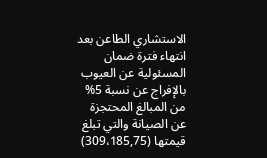الاستشاري الطاعن بعد انتهاء فترة ضمان المسئولية عن العيوب بالإفراج عن نسبة 5% من المبالغ المحتجزة عن الصيانة والتي تبلغ قيمتها (309،185,75)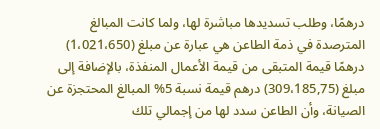درهمًا، وطلب تسديدها مباشرة لها، ولما كانت المبالغ المترصدة في ذمة الطاعن هي عبارة عن مبلغ (1،021،650) درهمًا قيمة المتبقى من قيمة الأعمال المنفذة، بالإضافة إلى مبلغ (309،185,75) درهم قيمة نسبة 5% المبالغ المحتجزة عن الصيانة، وأن الطاعن سدد لها من إجمالي تلك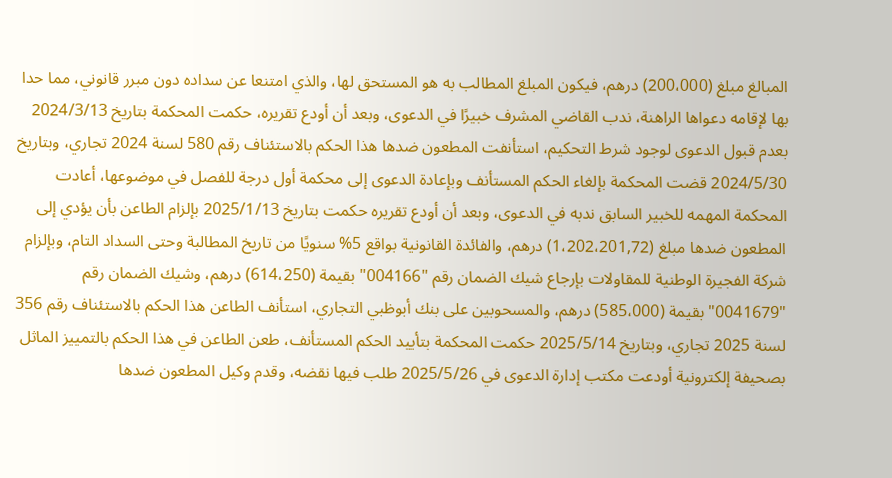المبالغ مبلغ (200،000) درهم، فيكون المبلغ المطالب به هو المستحق لها، والذي امتنعا عن سداده دون مبرر قانوني، مما حدا بها لإقامه دعواها الراهنة، ندب القاضي المشرف خبيرًا في الدعوى، وبعد أن أودع تقريره، حكمت المحكمة بتاريخ 2024/3/13 بعدم قبول الدعوى لوجود شرط التحكيم، استأنفت المطعون ضدها هذا الحكم بالاستئناف رقم 580 لسنة 2024 تجاري، وبتاريخ 2024/5/30 قضت المحكمة بإلغاء الحكم المستأنف وبإعادة الدعوى إلى محكمة أول درجة للفصل في موضوعها، أعادت المحكمة المهمه للخبير السابق ندبه في الدعوى، وبعد أن أودع تقريره حكمت بتاريخ 2025/1/13 بإلزام الطاعن بأن يؤدي إلى المطعون ضدها مبلغ (1،202،201,72) درهم، والفائدة القانونية بواقع 5% سنويًا من تاريخ المطالبة وحتى السداد التام، وبإلزام شركة الفجيرة الوطنية للمقاولات بإرجاع شيك الضمان رقم "004166" بقيمة (614،250) درهم، وشيك الضمان رقم "0041679" بقيمة (585،000) درهم، والمسحوبين على بنك أبوظبي التجاري، استأنف الطاعن هذا الحكم بالاستئناف رقم 356 لسنة 2025 تجاري، وبتاريخ 2025/5/14 حكمت المحكمة بتأييد الحكم المستأنف، طعن الطاعن في هذا الحكم بالتمييز الماثل بصحيفة إلكترونية أودعت مكتب إدارة الدعوى في 2025/5/26 طلب فيها نقضه، وقدم وكيل المطعون ضدها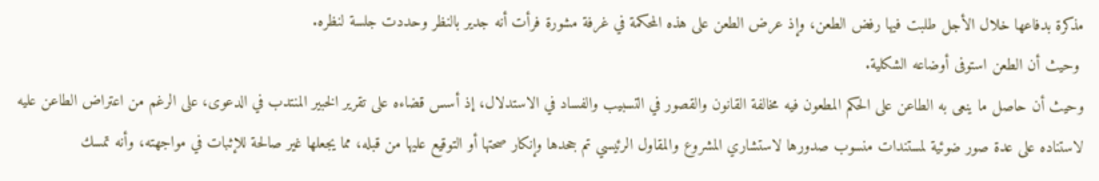مذكرة بدفاعها خلال الأجل طلبت فيها رفض الطعن، وإذ عرض الطعن على هذه المحكمة في غرفة مشورة فرأت أنه جدير بالنظر وحددت جلسة لنظره.
 وحيث أن الطعن استوفى أوضاعه الشكلية.
وحيث أن حاصل ما ينعى به الطاعن على الحكم المطعون فيه مخالفة القانون والقصور في التسبيب والفساد في الاستدلال، إذ أسس قضاءه على تقرير الخبير المنتدب في الدعوى، على الرغم من اعتراض الطاعن عليه لاستناده على عدة صور ضوئية لمستندات منسوب صدورها لاستشاري المشروع والمقاول الرئيسي تم جحدها وإنكار صحتها أو التوقيع عليها من قبله، مما يجعلها غير صالحة للإثبات في مواجهته، وأنه تمسك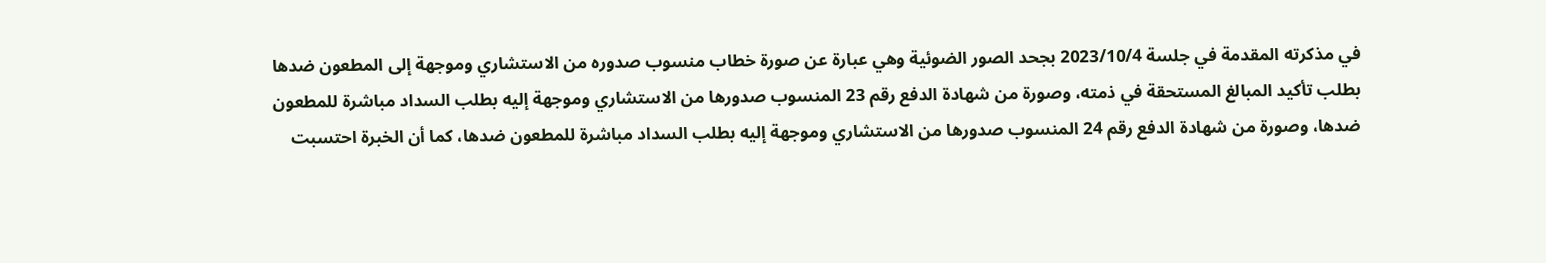في مذكرته المقدمة في جلسة 2023/10/4 بجحد الصور الضوئية وهي عبارة عن صورة خطاب منسوب صدوره من الاستشاري وموجهة إلى المطعون ضدها بطلب تأكيد المبالغ المستحقة في ذمته، وصورة من شهادة الدفع رقم 23 المنسوب صدورها من الاستشاري وموجهة إليه بطلب السداد مباشرة للمطعون ضدها، وصورة من شهادة الدفع رقم 24 المنسوب صدورها من الاستشاري وموجهة إليه بطلب السداد مباشرة للمطعون ضدها، كما أن الخبرة احتسبت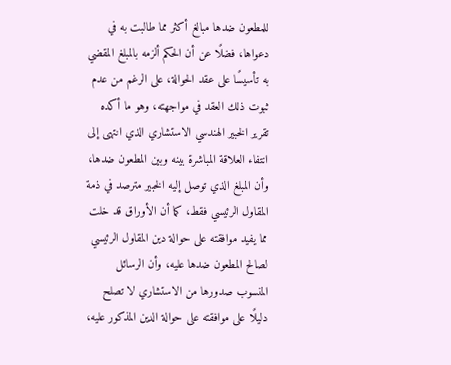للمطعون ضدها مبالغ أكثر مما طالبت به في دعواها، فضلًا عن أن الحكم ألزمه بالمبلغ المقضي به تأسيسًا على عقد الحوالة، على الرغم من عدم ثبوت ذلك العقد في مواجهته، وهو ما أكده تقرير الخبير الهندسي الاستشاري الذي انتهى إلى انتفاء العلاقة المباشرة بينه وبين المطعون ضدها، وأن المبلغ الذي توصل إليه الخبير مترصد في ذمة المقاول الرئيسي فقط، كما أن الأوراق قد خلت مما يفيد موافقته على حوالة دين المقاول الرئيسي لصالح المطعون ضدها عليه، وأن الرسائل المنسوب صدورها من الاستشاري لا تصلح دليلًا على موافقته على حوالة الدين المذكور عليه،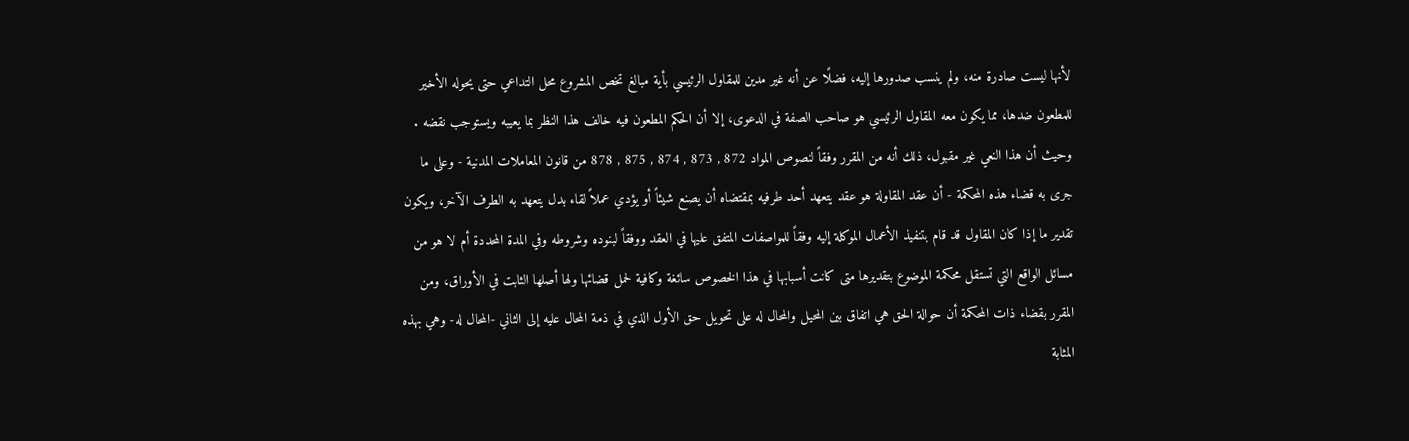لأنها ليست صادرة منه، ولم ينسب صدورها إليه، فضلًا عن أنه غير مدين للمقاول الرئيسي بأية مبالغ تخص المشروع محل التداعي حتى يحوله الأخير للمطعون ضدها، مما يكون معه المقاول الرئيسي هو صاحب الصفة في الدعوى، إلا أن الحكم المطعون فيه خالف هذا النظر بما يعيبه ويستوجب نقضه .
وحيث أن هذا النعي غير مقبول، ذلك أنه من المقرر وفقاً لنصوص المواد 872 , 873 , 874 , 875 , 878 من قانون المعاملات المدنية - وعلى ما جرى به قضاء هذه المحكمة - أن عقد المقاولة هو عقد يتعهد أحد طرفيه بمقتضاه أن يصنع شيئاً أو يؤدي عملاً لقاء بدل يتعهد به الطرف الآخر، ويكون تقدير ما إذا كان المقاول قد قام بتنفيذ الأعمال الموكلة إليه وفقاً للمواصفات المتفق عليها في العقد ووفقاً لبنوده وشروطه وفي المدة المحددة أم لا هو من مسائل الواقع التي تستقل محكمة الموضوع بتقديرها متى كانت أسبابها في هذا الخصوص سائغة وكافية لحمل قضائها ولها أصلها الثابت في الأوراق، ومن المقرر بقضاء ذات المحكمة أن حوالة الحق هي اتفاق بين المحيل والمحال له على تحويل حق الأول الذي في ذمة المحال عليه إلى الثاني -المحال له- وهي بهذه المثابة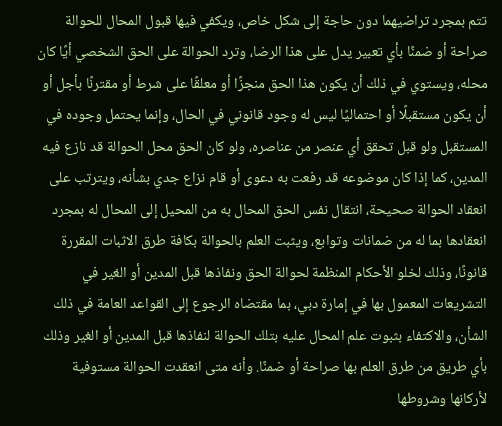تتم بمجرد تراضيهما دون حاجة إلى شكل خاص، ويكفي فيها قبول المحال للحوالة صراحة أو ضمنًا بأي تعبير يدل على هذا الرضا، وترد الحوالة على الحق الشخصي أيًا كان محله، ويستوي في ذلك أن يكون هذا الحق منجزًا أو معلقًا على شرط أو مقترنًا بأجل أو أن يكون مستقبلًا أو احتماليًا ليس له وجود قانوني في الحال، وإنما يحتمل وجوده في المستقبل ولو قبل تحقق أي عنصر من عناصره، ولو كان الحق محل الحوالة قد نازع فيه المدين، كما إذا كان موضوعه قد رفعت به دعوى أو قام نزاع جدي بشأنه، ويترتب على انعقاد الحوالة صحيحة، انتقال نفس الحق المحال به من المحيل إلى المحال له بمجرد انعقادها بما له من ضمانات وتوابع، ويثبت العلم بالحوالة بكافة طرق الاثبات المقررة قانونًا، وذلك لخلو الأحكام المنظمة لحوالة الحق ونفاذها قبل المدين أو الغير في التشريعات المعمول بها في إمارة دبي، بما مقتضاه الرجوع إلى القواعد العامة في ذلك الشأن، والاكتفاء بثبوت علم المحال عليه بتلك الحوالة لنفاذها قبل المدين أو الغير وذلك بأي طريق من طرق العلم بها صراحة أو ضمنًا. وأنه متى انعقدت الحوالة مستوفية لأركانها وشروطها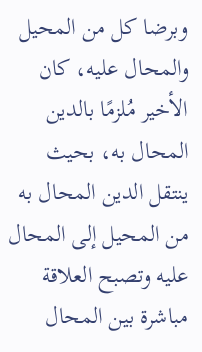وبرضا كل من المحيل والمحال عليه، كان الأخير مُلزمًا بالدين المحال به، بحيث ينتقل الدين المحال به من المحيل إلى المحال عليه وتصبح العلاقة مباشرة بين المحال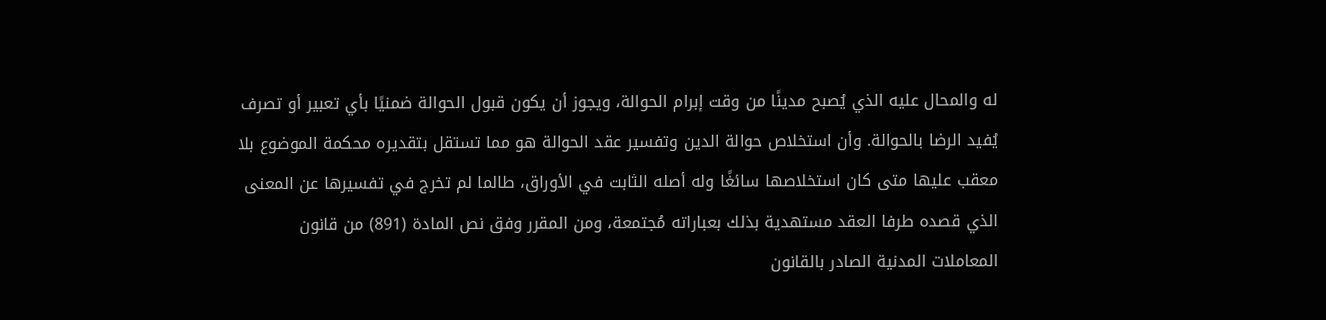له والمحال عليه الذي يُصبح مدينًا من وقت إبرام الحوالة، ويجوز أن يكون قبول الحوالة ضمنيًا بأي تعبير أو تصرف يُفيد الرضا بالحوالة. وأن استخلاص حوالة الدين وتفسير عقد الحوالة هو مما تستقل بتقديره محكمة الموضوع بلا معقب عليها متى كان استخلاصها سائغًا وله أصله الثابت في الأوراق، طالما لم تخرج في تفسيرها عن المعنى الذي قصده طرفا العقد مستهدية بذلك بعباراته مُجتمعة، ومن المقرر وفق نص المادة (891) من قانون المعاملات المدنية الصادر بالقانون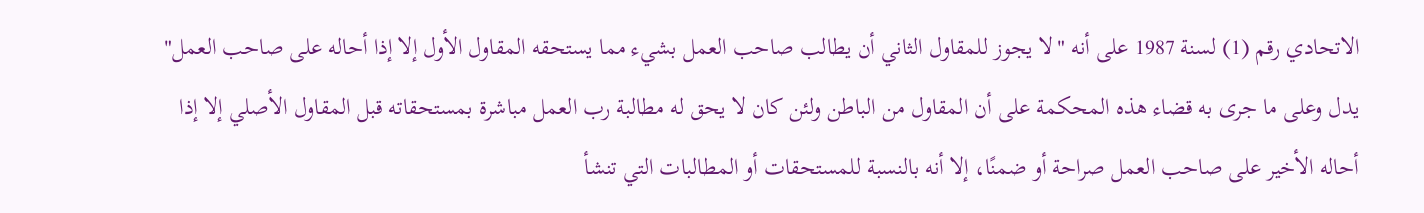الاتحادي رقم (1) لسنة 1987 على أنه "لا يجوز للمقاول الثاني أن يطالب صاحب العمل بشيء مما يستحقه المقاول الأول إلا إذا أحاله على صاحب العمل" يدل وعلى ما جرى به قضاء هذه المحكمة على أن المقاول من الباطن ولئن كان لا يحق له مطالبة رب العمل مباشرة بمستحقاته قبل المقاول الأصلي إلا إذا أحاله الأخير على صاحب العمل صراحة أو ضمنًا، إلا أنه بالنسبة للمستحقات أو المطالبات التي تنشأ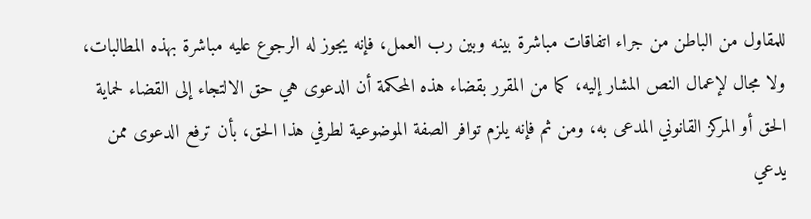للمقاول من الباطن من جراء اتفاقات مباشرة بينه وبين رب العمل، فإنه يجوز له الرجوع عليه مباشرة بهذه المطالبات، ولا مجال لإعمال النص المشار إليه، كما من المقرر بقضاء هذه المحكمة أن الدعوى هي حق الالتجاء إلى القضاء لحماية الحق أو المركز القانوني المدعى به، ومن ثم فإنه يلزم توافر الصفة الموضوعية لطرفي هذا الحق، بأن ترفع الدعوى ممن يدعي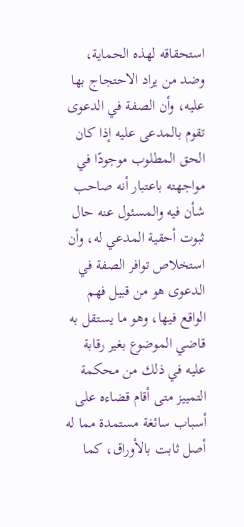استحقاقه لهذه الحماية، وضد من يراد الاحتجاج بها عليه، وأن الصفة في الدعوى تقوم بالمدعى عليه إذا كان الحق المطلوب موجودًا في مواجهته باعتبار أنه صاحب شأن فيه والمسئول عنه حال ثبوت أحقية المدعي له، وأن استخلاص توافر الصفة في الدعوى هو من قبيل فهم الواقع فيها، وهو ما يستقل به قاضي الموضوع بغير رقابة عليه في ذلك من محكمة التمييز متى أقام قضاءه على أسباب سائغة مستمدة مما له أصل ثابت بالأوراق، كما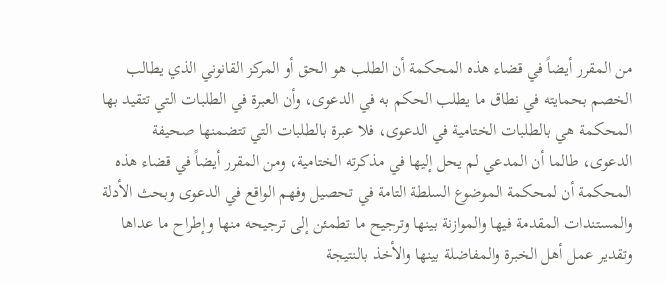من المقرر أيضاً في قضاء هذه المحكمة أن الطلب هو الحق أو المركز القانوني الذي يطالب الخصم بحمايته في نطاق ما يطلب الحكم به في الدعوى، وأن العبرة في الطلبات التي تتقيد بها المحكمة هي بالطلبات الختامية في الدعوى، فلا عبرة بالطلبات التي تتضمنها صحيفة الدعوى، طالما أن المدعي لم يحل إليها في مذكرته الختامية، ومن المقرر أيضاً في قضاء هذه المحكمة أن لمحكمة الموضوع السلطة التامة في تحصيل وفهم الواقع في الدعوى وبحث الأدلة والمستندات المقدمة فيها والموازنة بينها وترجيح ما تطمئن إلى ترجيحه منها وإطراح ما عداها وتقدير عمل أهل الخبرة والمفاضلة بينها والأخذ بالنتيجة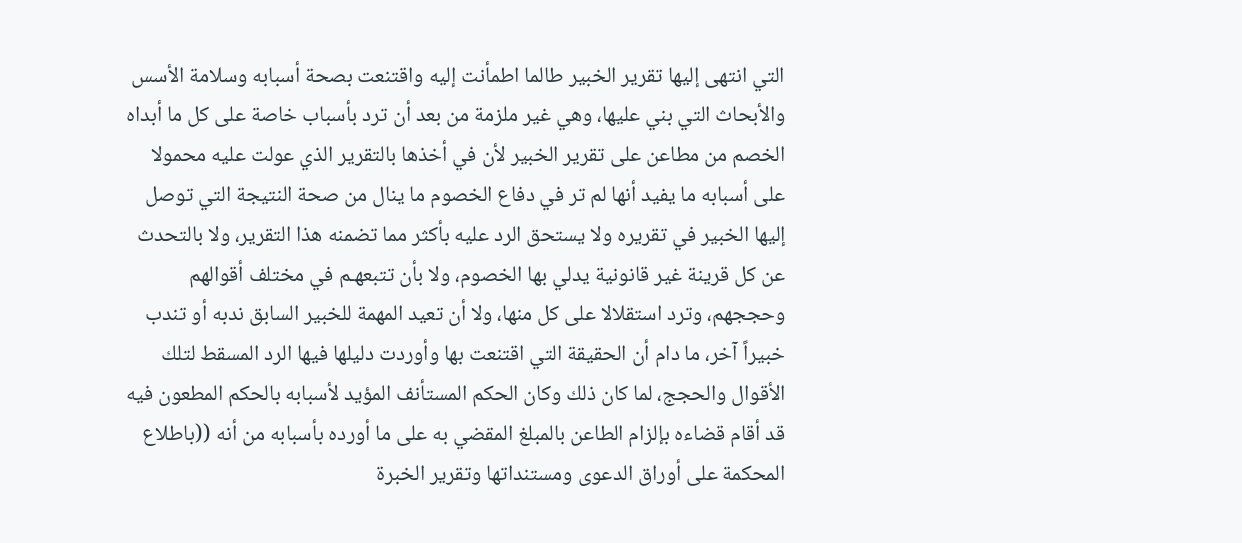التي انتهى إليها تقرير الخبير طالما اطمأنت إليه واقتنعت بصحة أسبابه وسلامة الأسس والأبحاث التي بني عليها، وهي غير ملزمة من بعد أن ترد بأسباب خاصة على كل ما أبداه الخصم من مطاعن على تقرير الخبير لأن في أخذها بالتقرير الذي عولت عليه محمولا على أسبابه ما يفيد أنها لم تر في دفاع الخصوم ما ينال من صحة النتيجة التي توصل إليها الخبير في تقريره ولا يستحق الرد عليه بأكثر مما تضمنه هذا التقرير، ولا بالتحدث عن كل قرينة غير قانونية يدلي بها الخصوم، ولا بأن تتبعهـم في مختلف أقوالهم وحججهم، وترد استقلالا على كل منها، ولا أن تعيد المهمة للخبير السابق ندبه أو تندب خبيراً آخر، ما دام أن الحقيقة التي اقتنعت بها وأوردت دليلها فيها الرد المسقط لتلك الأقوال والحجج، لما كان ذلك وكان الحكم المستأنف المؤيد لأسبابه بالحكم المطعون فيه قد أقام قضاءه بإلزام الطاعن بالمبلغ المقضي به على ما أورده بأسبابه من أنه ((باطلاع المحكمة على أوراق الدعوى ومستنداتها وتقرير الخبرة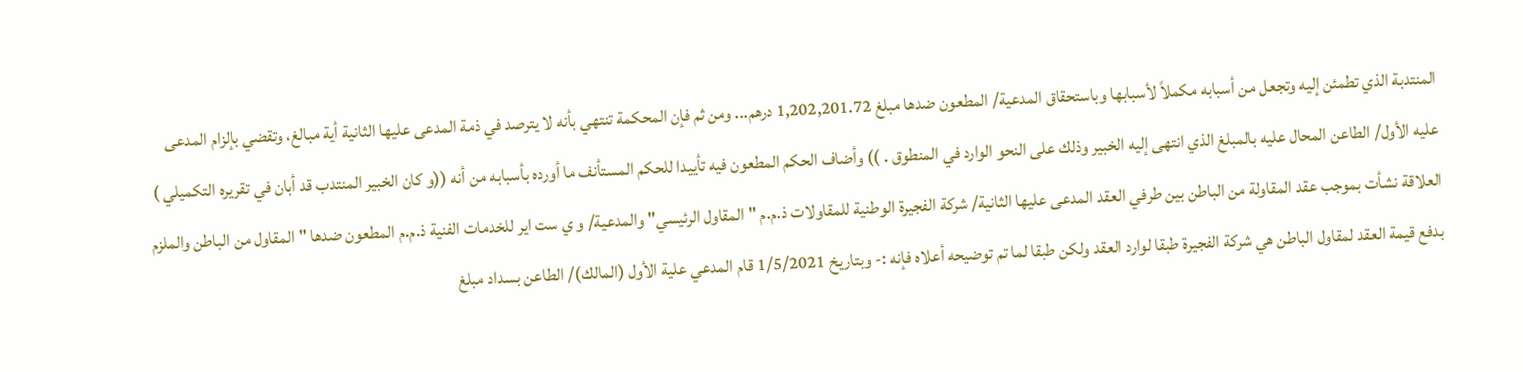المنتدبة الذي تطمئن إليه وتجعل من أسبابه مكملاً لأسبابها وباستحقاق المدعية/ المطعون ضدها مبلغ 1,202,201.72 درهم... ومن ثم فإن المحكمة تنتهي بأنه لا يترصد في ذمة المدعى عليها الثانية أية مبالغ، وتقضي بإلزام المدعى عليه الأول/ الطاعن المحال عليه بالمبلغ الذي انتهى إليه الخبير وذلك على النحو الوارد في المنطوق . )) وأضاف الحكم المطعون فيه تأييدا للحكم المستأنف ما أورده بأسبابه من أنه ((و كان الخبير المنتدب قد أبان في تقريره التكميلي ) العلاقة نشأت بموجب عقد المقاولة من الباطن بين طرفي العقد المدعى عليها الثانية/ شركة الفجيرة الوطنية للمقاولات ذ.م.م "المقاول الرئيسي" والمدعية/ و ي ست اير للخدمات الفنية ذ.م.م المطعون ضدها "المقاول من الباطن والملزم بدفع قيمة العقد لمقاول الباطن هي شركة الفجيرة طبقا لوارد العقد ولكن طبقا لما تم توضيحه أعلاه فإنه :- وبتاريخ 1/5/2021 قام المدعي علية الأول (المالك)/ الطاعن بسداد مبلغ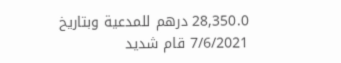28,350.0 درهم للمدعية وبتاريخ 7/6/2021 قام شديد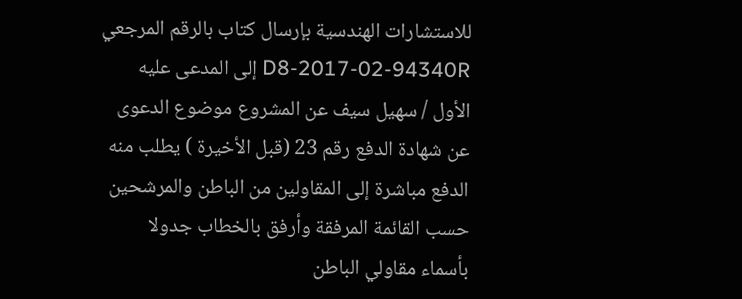للاستشارات الهندسية بإرسال كتاب بالرقم المرجعي D8-2017-02-94340R إلى المدعى عليه الأول / سهيل سيف عن المشروع موضوع الدعوى عن شهادة الدفع رقم 23 (قبل الأخيرة ) يطلب منه الدفع مباشرة إلى المقاولين من الباطن والمرشحين حسب القائمة المرفقة وأرفق بالخطاب جدولا بأسماء مقاولي الباطن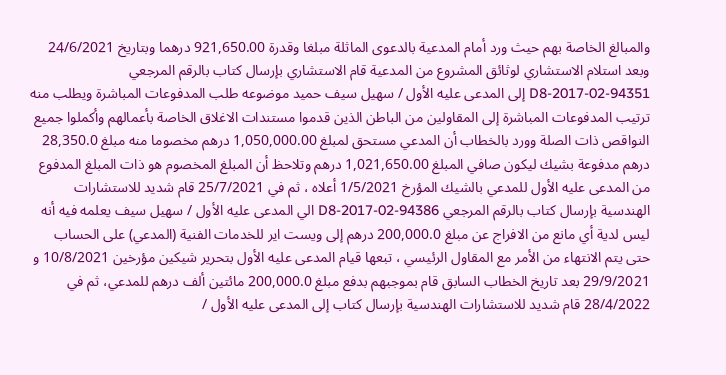والمبالغ الخاصة بهم حيث ورد أمام المدعية بالدعوى الماثلة مبلغا وقدرة 921,650.00 درهما وبتاريخ 24/6/2021 وبعد استلام الاستشاري لوثائق المشروع من المدعية قام الاستشاري بإرسال كتاب بالرقم المرجعي D8-2017-02-94351 إلى المدعى عليه الأول / سهيل سيف حميد موضوعه طلب المدفوعات المباشرة ويطلب منه ترتيب المدفوعات المباشرة إلى المقاولين من الباطن الذين قدموا مستندات الاغلاق الخاصة بأعمالهم وأكملوا جميع النواقص ذات الصلة وورد بالخطاب أن المدعي مستحق لمبلغ 1,050,000.00 درهم مخصوما منه مبلغ 28,350.0 درهم مدفوعة بشيك ليكون صافي المبلغ 1,021,650.00 درهم وتلاحظ أن المبلغ المخصوم هو ذات المبلغ المدفوع من المدعى عليه الأول للمدعي بالشيك المؤرخ 1/5/2021 أعلاه ، ثم في 25/7/2021 قام شديد للاستشارات الهندسية بإرسال كتاب بالرقم المرجعي D8-2017-02-94386 الي المدعى عليه الأول / سهيل سيف يعلمه فيه أنه ليس لدية أي مانع من الافراج عن مبلغ 200,000.0 درهم إلى ويست اير للخدمات الفنية (المدعي) على الحساب حتى يتم الانتهاء من الأمر مع المقاول الرئيسي ، تبعها قيام المدعى عليه الأول بتحرير شيكين مؤرخين 10/8/2021 و 29/9/2021 بعد تاريخ الخطاب السابق قام بموجبهم بدفع مبلغ 200,000.0 مائتين ألف درهم للمدعي، ثم في 28/4/2022 قام شديد للاستشارات الهندسية بإرسال كتاب إلى المدعى عليه الأول /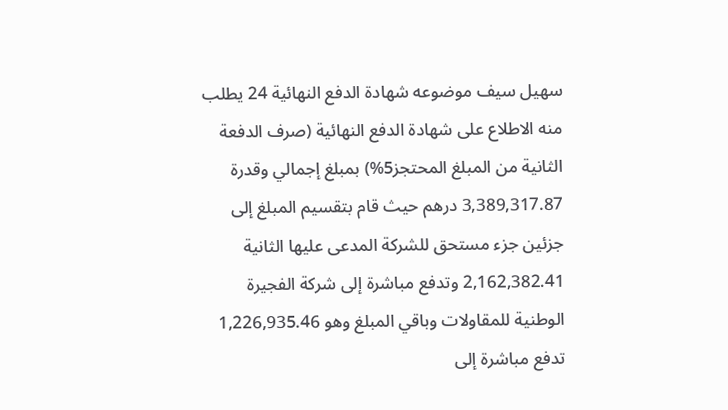سهيل سيف موضوعه شهادة الدفع النهائية 24 يطلب منه الاطلاع على شهادة الدفع النهائية (صرف الدفعة الثانية من المبلغ المحتجز5%) بمبلغ إجمالي وقدرة 3,389,317.87 درهم حيث قام بتقسيم المبلغ إلى جزئين جزء مستحق للشركة المدعى عليها الثانية 2,162,382.41 وتدفع مباشرة إلى شركة الفجيرة الوطنية للمقاولات وباقي المبلغ وهو 1,226,935.46 تدفع مباشرة إلى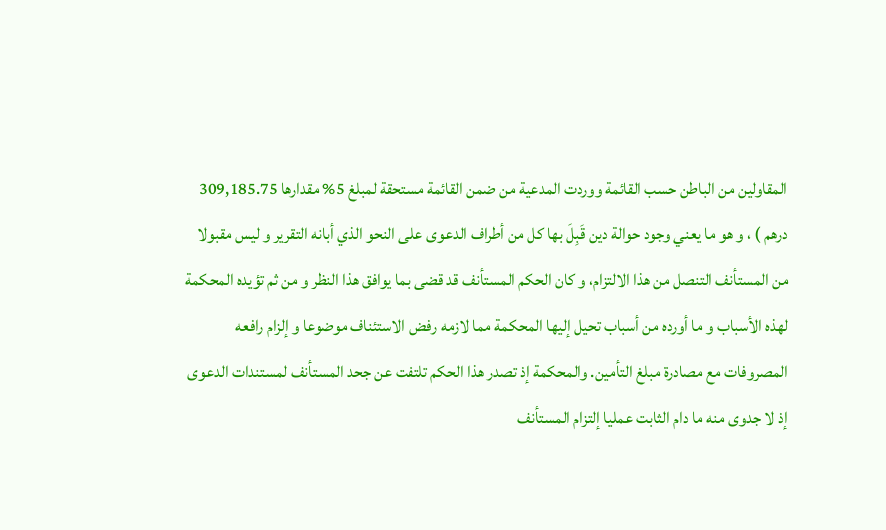المقاولين من الباطن حسب القائمة ووردت المدعية من ضمن القائمة مستحقة لمبلغ 5% مقدارها 309,185.75 درهم ) ، و هو ما يعني وجود حوالة دين قَبِلَ بها كل من أطراف الدعوى على النحو الذي أبانه التقرير و ليس مقبولا من المستأنف التنصل من هذا الالتزام، و كان الحكم المستأنف قد قضى بما يوافق هذا النظر و من ثم تؤيده المحكمة لهذه الأسباب و ما أورده من أسباب تحيل إليها المحكمة مما لازمه رفض الاستئناف موضوعا و إلزام رافعه المصروفات مع مصادرة مبلغ التأمين. والمحكمة إذ تصدر هذا الحكم تلتفت عن جحد المستأنف لمستندات الدعوى إذ لا جدوى منه ما دام الثابت عمليا إلتزام المستأنف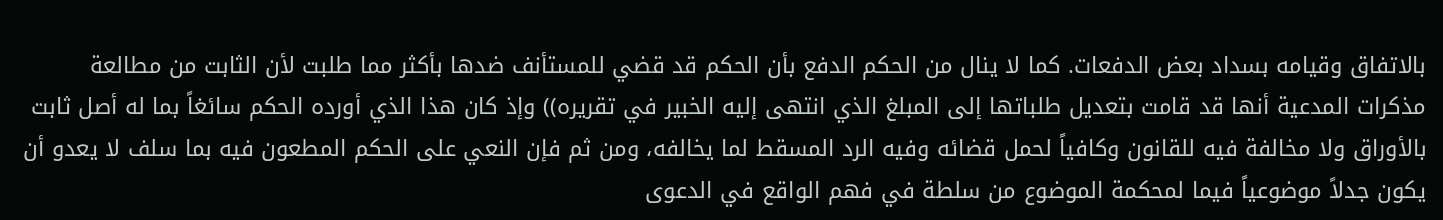بالاتفاق وقيامه بسداد بعض الدفعات. كما لا ينال من الحكم الدفع بأن الحكم قد قضي للمستأنف ضدها بأكثر مما طلبت لأن الثابت من مطالعة مذكرات المدعية أنها قد قامت بتعديل طلباتها إلى المبلغ الذي انتهى إليه الخبير في تقريره)) وإذ كان هذا الذي أورده الحكم سائغاً بما له أصل ثابت بالأوراق ولا مخالفة فيه للقانون وكافياً لحمل قضائه وفيه الرد المسقط لما يخالفه، ومن ثم فإن النعي على الحكم المطعون فيه بما سلف لا يعدو أن يكون جدلاً موضوعياً فيما لمحكمة الموضوع من سلطة في فهم الواقع في الدعوى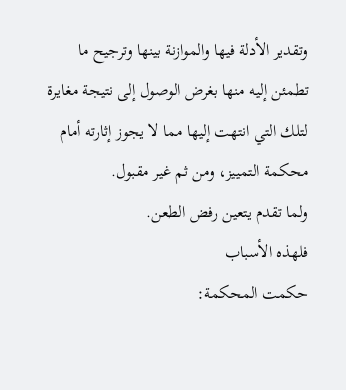وتقدير الأدلة فيها والموازنة بينها وترجيح ما تطمئن إليه منها بغرض الوصول إلى نتيجة مغايرة لتلك التي انتهت إليها مما لا يجوز إثارته أمام محكمة التمييز، ومن ثم غير مقبول.
ولما تقدم يتعين رفض الطعن.
فلهذه الأسباب
حكمت المحكمة: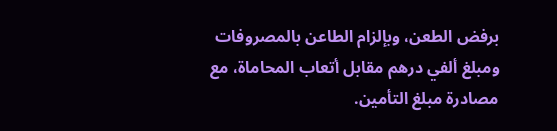برفض الطعن، وبإلزام الطاعن بالمصروفات ومبلغ ألفي درهم مقابل أتعاب المحاماة، مع مصادرة مبلغ التأمين.